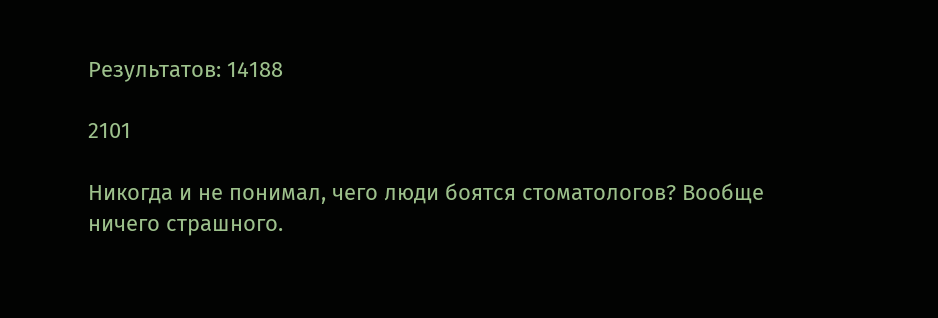Результатов: 14188

2101

Никогда и не понимал, чего люди боятся стоматологов? Вообще ничего страшного.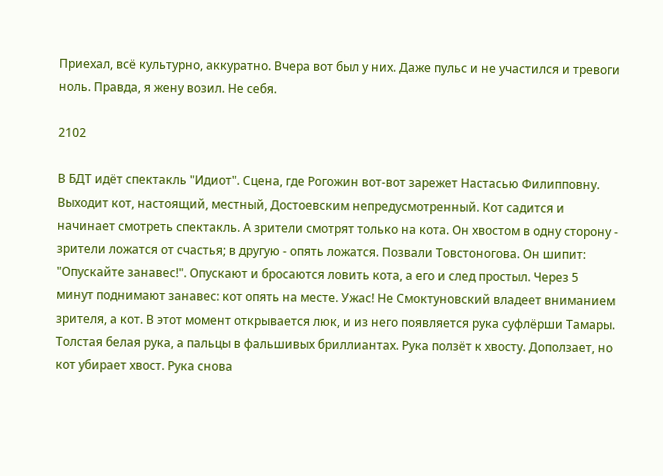Приехал, всё культурно, аккуратно. Вчера вот был у них. Даже пульс и не участился и тревоги ноль. Правда, я жену возил. Не себя.

2102

В БДТ идёт спектакль "Идиот". Сцена, где Рогожин вот-вот зарежет Настасью Филипповну. Выходит кот, настоящий, местный, Достоевским непредусмотренный. Кот садится и начинает смотреть спектакль. А зрители смотрят только на кота. Он хвостом в одну сторону - зрители ложатся от счастья; в другую - опять ложатся. Позвали Товстоногова. Он шипит: "Опускайте занавес!". Опускают и бросаются ловить кота, а его и след простыл. Через 5 минут поднимают занавес: кот опять на месте. Ужас! Не Смоктуновский владеет вниманием зрителя, а кот. В этот момент открывается люк, и из него появляется рука суфлёрши Тамары. Толстая белая рука, а пальцы в фальшивых бриллиантах. Рука ползёт к хвосту. Доползает, но кот убирает хвост. Рука снова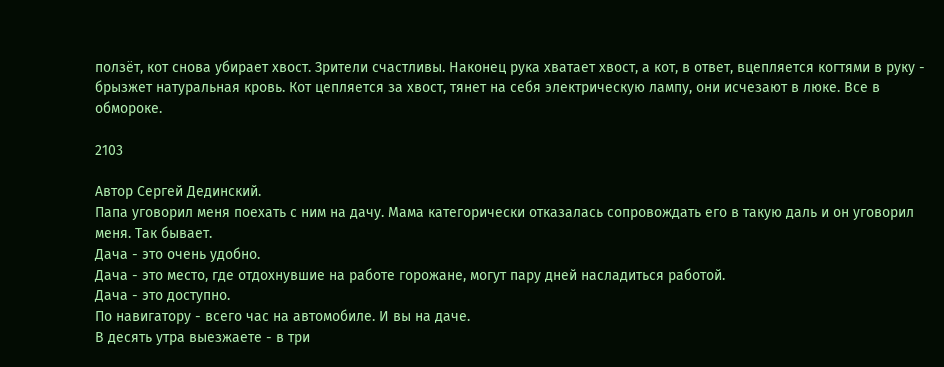ползёт, кот снова убирает хвост. Зрители счастливы. Наконец рука хватает хвост, а кот, в ответ, вцепляется когтями в руку - брызжет натуральная кровь. Кот цепляется за хвост, тянет на себя электрическую лампу, они исчезают в люке. Все в обмороке.

2103

Автор Сергей Дединский.
Папа уговорил меня поехать с ним на дачу. Мама категорически отказалась сопровождать его в такую даль и он уговорил меня. Так бывает.
Дача - это очень удобно.
Дача - это место, где отдохнувшие на работе горожане, могут пару дней насладиться работой.
Дача - это доступно.
По навигатору - всего час на автомобиле. И вы на даче.
В десять утра выезжаете - в три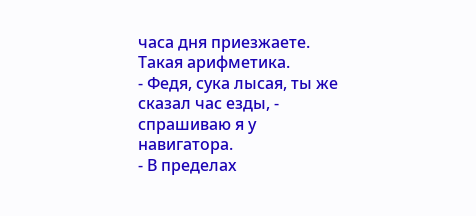часа дня приезжаете. Такая арифметика.
- Федя, сука лысая, ты же сказал час езды, - спрашиваю я у навигатора.
- В пределах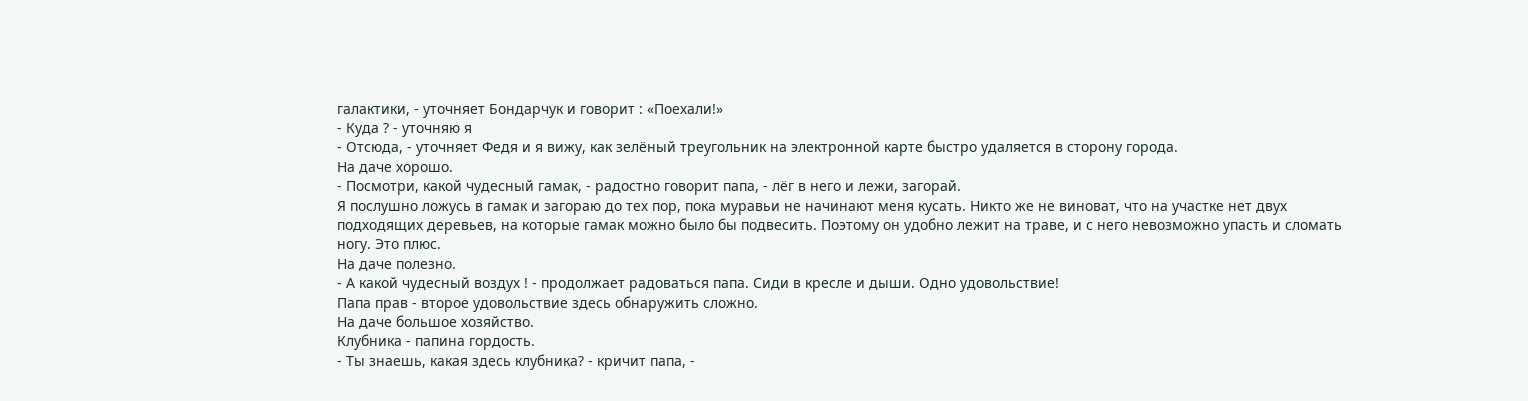галактики, - уточняет Бондарчук и говорит : «Поехали!»
- Куда ? - уточняю я
- Отсюда, - уточняет Федя и я вижу, как зелёный треугольник на электронной карте быстро удаляется в сторону города.
На даче хорошо.
- Посмотри, какой чудесный гамак, - радостно говорит папа, - лёг в него и лежи, загорай.
Я послушно ложусь в гамак и загораю до тех пор, пока муравьи не начинают меня кусать. Никто же не виноват, что на участке нет двух подходящих деревьев, на которые гамак можно было бы подвесить. Поэтому он удобно лежит на траве, и с него невозможно упасть и сломать ногу. Это плюс.
На даче полезно.
- А какой чудесный воздух ! - продолжает радоваться папа. Сиди в кресле и дыши. Одно удовольствие!
Папа прав - второе удовольствие здесь обнаружить сложно.
На даче большое хозяйство.
Клубника - папина гордость.
- Ты знаешь, какая здесь клубника? - кричит папа, -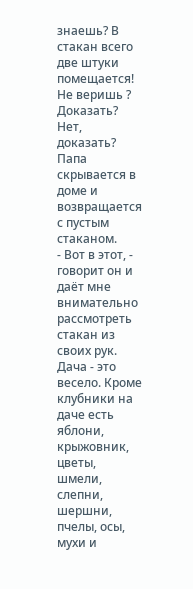знаешь? В стакан всего две штуки помещается! Не веришь ? Доказать? Нет, доказать?
Папа скрывается в доме и возвращается с пустым стаканом.
- Вот в этот, - говорит он и даёт мне внимательно рассмотреть стакан из своих рук.
Дача - это весело. Кроме клубники на даче есть яблони, крыжовник, цветы, шмели, слепни, шершни, пчелы, осы, мухи и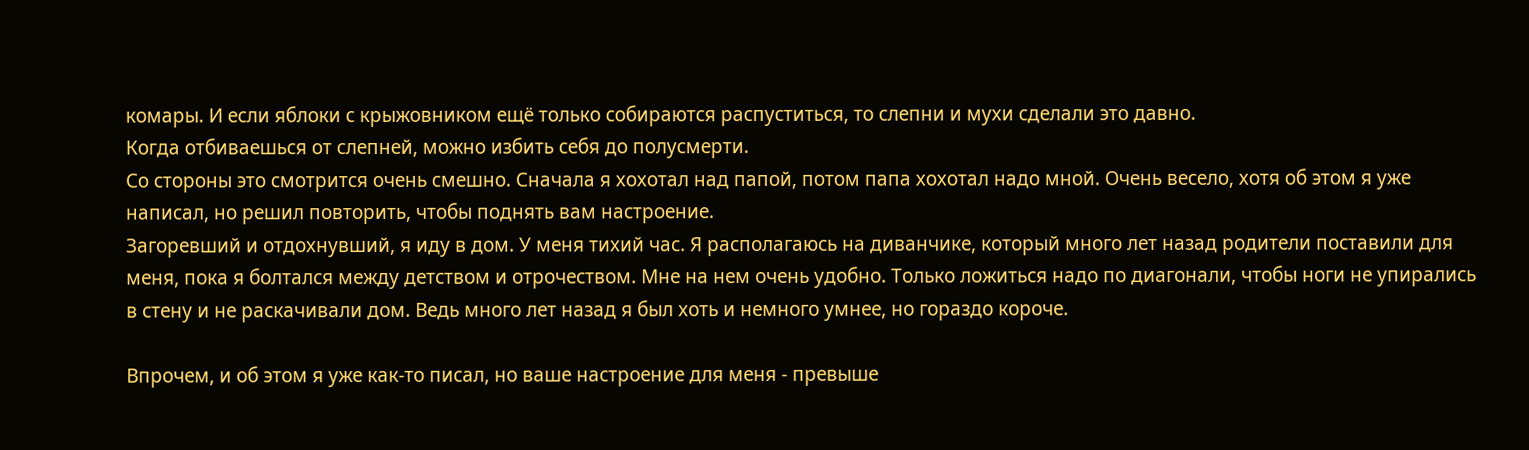комары. И если яблоки с крыжовником ещё только собираются распуститься, то слепни и мухи сделали это давно.
Когда отбиваешься от слепней, можно избить себя до полусмерти.
Со стороны это смотрится очень смешно. Сначала я хохотал над папой, потом папа хохотал надо мной. Очень весело, хотя об этом я уже написал, но решил повторить, чтобы поднять вам настроение.
Загоревший и отдохнувший, я иду в дом. У меня тихий час. Я располагаюсь на диванчике, который много лет назад родители поставили для меня, пока я болтался между детством и отрочеством. Мне на нем очень удобно. Только ложиться надо по диагонали, чтобы ноги не упирались в стену и не раскачивали дом. Ведь много лет назад я был хоть и немного умнее, но гораздо короче.

Впрочем, и об этом я уже как-то писал, но ваше настроение для меня - превыше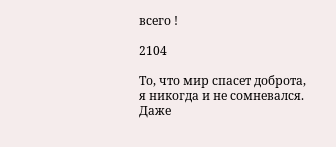всего !

2104

То, что мир спасет доброта, я никогда и не сомневался. Даже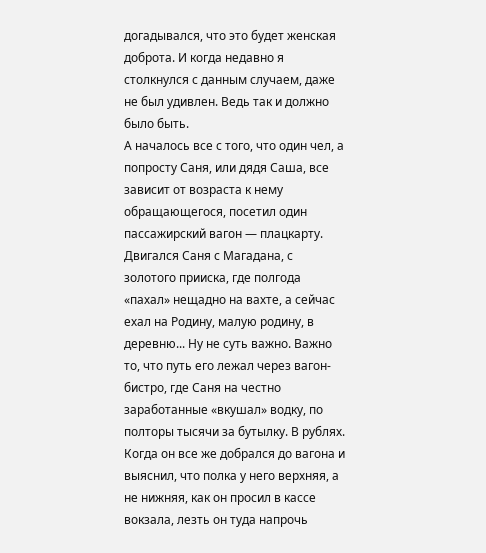догадывался, что это будет женская доброта. И когда недавно я столкнулся с данным случаем, даже не был удивлен. Ведь так и должно было быть.
А началось все с того, что один чел, а попросту Саня, или дядя Саша, все зависит от возраста к нему обращающегося, посетил один пассажирский вагон — плацкарту. Двигался Саня с Магадана, с золотого прииска, где полгода «пахал» нещадно на вахте, а сейчас ехал на Родину, малую родину, в деревню... Ну не суть важно. Важно то, что путь его лежал через вагон-бистро, где Саня на честно заработанные «вкушал» водку, по полторы тысячи за бутылку. В рублях.
Когда он все же добрался до вагона и выяснил, что полка у него верхняя, а не нижняя, как он просил в кассе вокзала, лезть он туда напрочь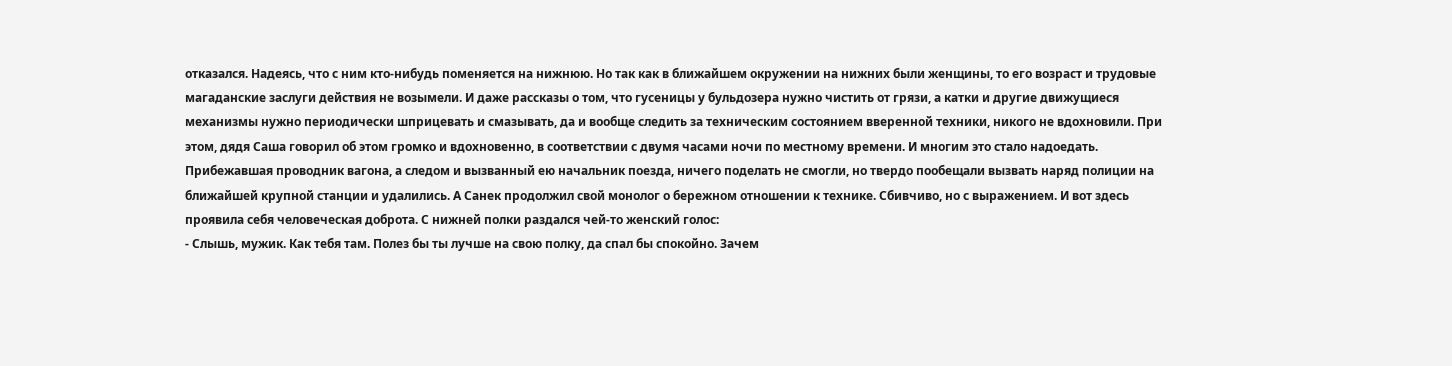отказался. Надеясь, что с ним кто-нибудь поменяется на нижнюю. Но так как в ближайшем окружении на нижних были женщины, то его возраст и трудовые магаданские заслуги действия не возымели. И даже рассказы о том, что гусеницы у бульдозера нужно чистить от грязи, а катки и другие движущиеся механизмы нужно периодически шприцевать и смазывать, да и вообще следить за техническим состоянием вверенной техники, никого не вдохновили. При этом, дядя Саша говорил об этом громко и вдохновенно, в соответствии с двумя часами ночи по местному времени. И многим это стало надоедать.
Прибежавшая проводник вагона, а следом и вызванный ею начальник поезда, ничего поделать не смогли, но твердо пообещали вызвать наряд полиции на ближайшей крупной станции и удалились. А Санек продолжил свой монолог о бережном отношении к технике. Сбивчиво, но с выражением. И вот здесь проявила себя человеческая доброта. С нижней полки раздался чей-то женский голос:
- Слышь, мужик. Как тебя там. Полез бы ты лучше на свою полку, да спал бы спокойно. Зачем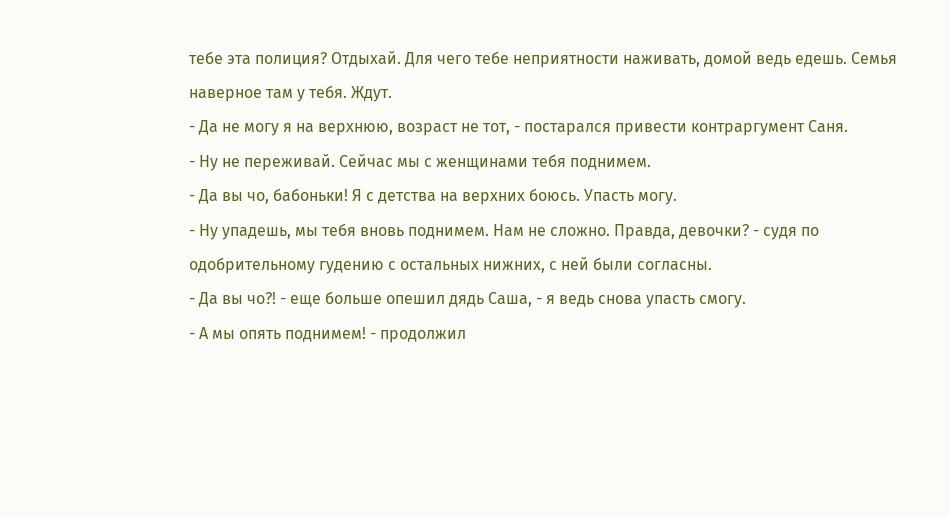тебе эта полиция? Отдыхай. Для чего тебе неприятности наживать, домой ведь едешь. Семья наверное там у тебя. Ждут.
- Да не могу я на верхнюю, возраст не тот, - постарался привести контраргумент Саня.
- Ну не переживай. Сейчас мы с женщинами тебя поднимем.
- Да вы чо, бабоньки! Я с детства на верхних боюсь. Упасть могу.
- Ну упадешь, мы тебя вновь поднимем. Нам не сложно. Правда, девочки? - судя по одобрительному гудению с остальных нижних, с ней были согласны.
- Да вы чо?! - еще больше опешил дядь Саша, - я ведь снова упасть смогу.
- А мы опять поднимем! - продолжил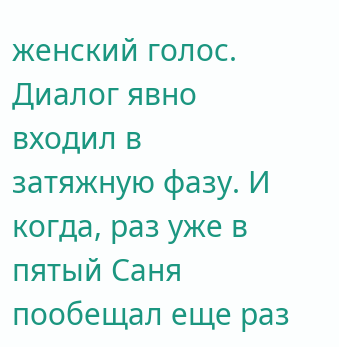женский голос. Диалог явно входил в затяжную фазу. И когда, раз уже в пятый Саня пообещал еще раз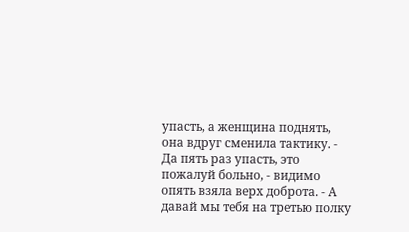упасть, а женщина поднять, она вдруг сменила тактику. - Да пять раз упасть, это пожалуй больно, - видимо опять взяла верх доброта. - А давай мы тебя на третью полку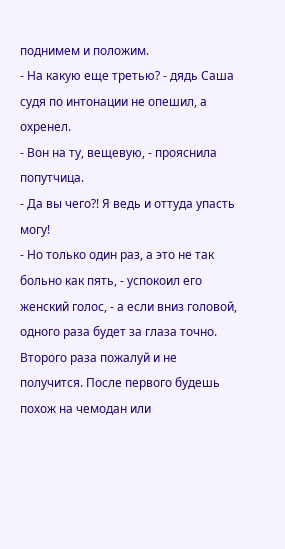поднимем и положим.
- На какую еще третью? - дядь Саша судя по интонации не опешил, а охренел.
- Вон на ту, вещевую, - прояснила попутчица.
- Да вы чего?! Я ведь и оттуда упасть могу!
- Но только один раз, а это не так больно как пять, - успокоил его женский голос, - а если вниз головой, одного раза будет за глаза точно. Второго раза пожалуй и не получится. После первого будешь похож на чемодан или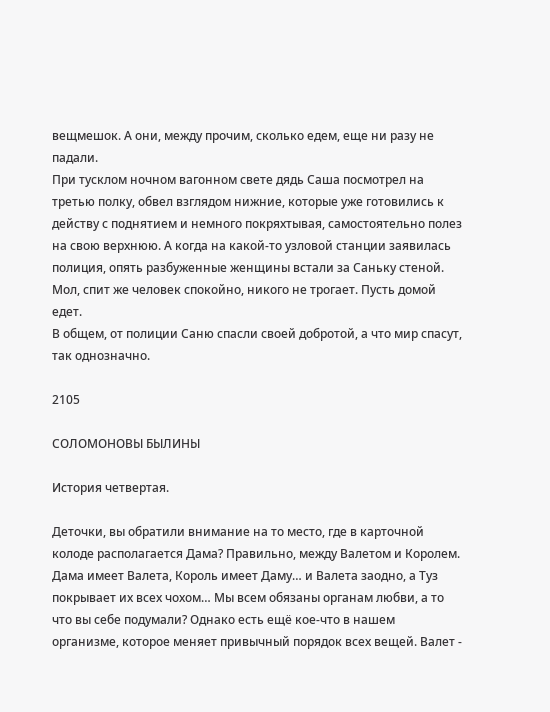вещмешок. А они, между прочим, сколько едем, еще ни разу не падали.
При тусклом ночном вагонном свете дядь Саша посмотрел на третью полку, обвел взглядом нижние, которые уже готовились к действу с поднятием и немного покряхтывая, самостоятельно полез на свою верхнюю. А когда на какой-то узловой станции заявилась полиция, опять разбуженные женщины встали за Саньку стеной. Мол, спит же человек спокойно, никого не трогает. Пусть домой едет.
В общем, от полиции Саню спасли своей добротой, а что мир спасут, так однозначно.

2105

СОЛОМОНОВЫ БЫЛИНЫ

История четвертая.

Деточки, вы обратили внимание на то место, где в карточной колоде располагается Дама? Правильно, между Валетом и Королем. Дама имеет Валета, Король имеет Даму… и Валета заодно, а Туз покрывает их всех чохом… Мы всем обязаны органам любви, а то что вы себе подумали? Однако есть ещё кое-что в нашем организме, которое меняет привычный порядок всех вещей. Валет -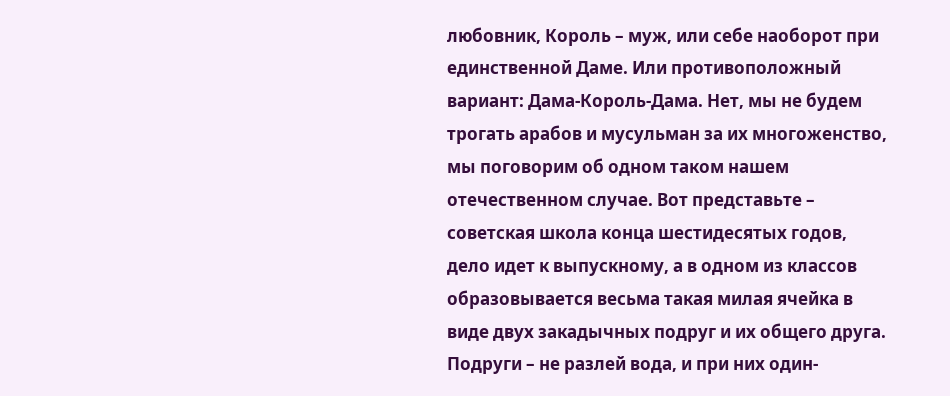любовник, Король – муж, или себе наоборот при единственной Даме. Или противоположный вариант: Дама-Король-Дама. Нет, мы не будем трогать арабов и мусульман за их многоженство, мы поговорим об одном таком нашем отечественном случае. Вот представьте – советская школа конца шестидесятых годов, дело идет к выпускному, а в одном из классов образовывается весьма такая милая ячейка в виде двух закадычных подруг и их общего друга. Подруги – не разлей вода, и при них один-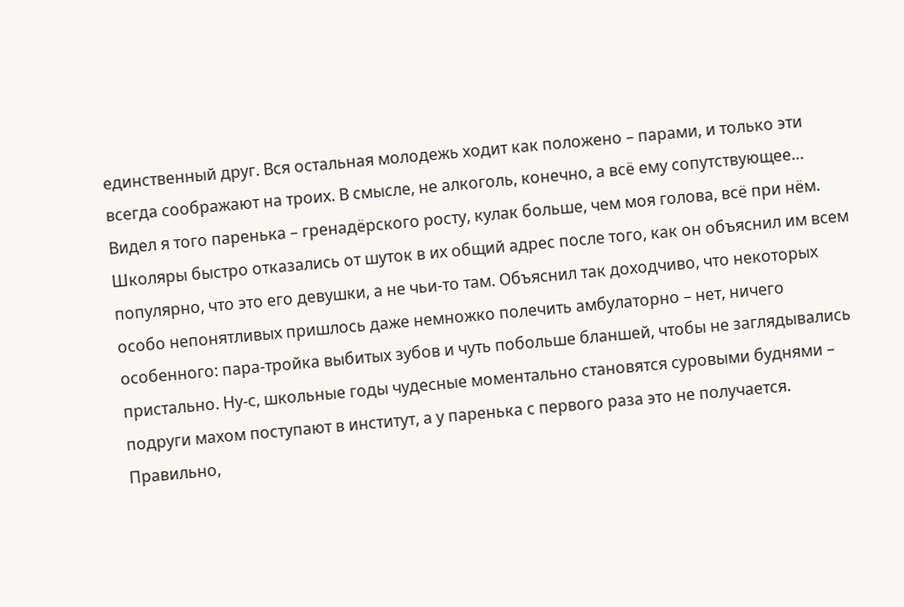единственный друг. Вся остальная молодежь ходит как положено – парами, и только эти всегда соображают на троих. В смысле, не алкоголь, конечно, а всё ему сопутствующее… Видел я того паренька – гренадёрского росту, кулак больше, чем моя голова, всё при нём. Школяры быстро отказались от шуток в их общий адрес после того, как он объяснил им всем популярно, что это его девушки, а не чьи-то там. Объяснил так доходчиво, что некоторых особо непонятливых пришлось даже немножко полечить амбулаторно – нет, ничего особенного: пара-тройка выбитых зубов и чуть побольше бланшей, чтобы не заглядывались пристально. Ну-с, школьные годы чудесные моментально становятся суровыми буднями – подруги махом поступают в институт, а у паренька с первого раза это не получается. Правильно,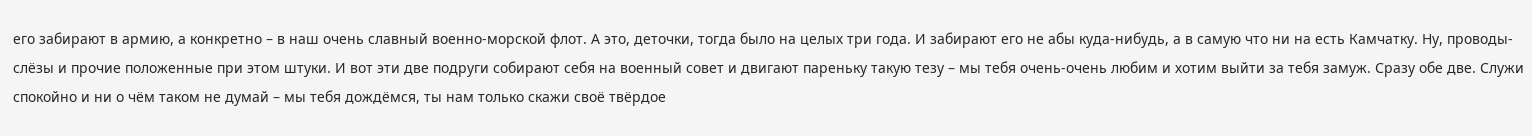его забирают в армию, а конкретно – в наш очень славный военно-морской флот. А это, деточки, тогда было на целых три года. И забирают его не абы куда-нибудь, а в самую что ни на есть Камчатку. Ну, проводы-слёзы и прочие положенные при этом штуки. И вот эти две подруги собирают себя на военный совет и двигают пареньку такую тезу – мы тебя очень-очень любим и хотим выйти за тебя замуж. Сразу обе две. Служи спокойно и ни о чём таком не думай – мы тебя дождёмся, ты нам только скажи своё твёрдое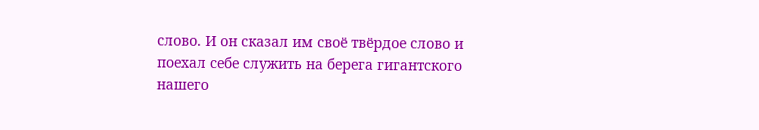слово. И он сказал им своё твёрдое слово и поехал себе служить на берега гигантского нашего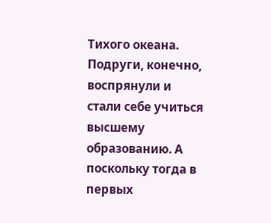Тихого океана. Подруги, конечно, воспрянули и стали себе учиться высшему образованию. А поскольку тогда в первых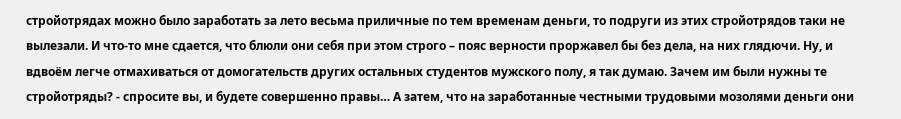стройотрядах можно было заработать за лето весьма приличные по тем временам деньги, то подруги из этих стройотрядов таки не вылезали. И что-то мне сдается, что блюли они себя при этом строго – пояс верности проржавел бы без дела, на них глядючи. Ну, и вдвоём легче отмахиваться от домогательств других остальных студентов мужского полу, я так думаю. Зачем им были нужны те стройотряды? - спросите вы, и будете совершенно правы… А затем, что на заработанные честными трудовыми мозолями деньги они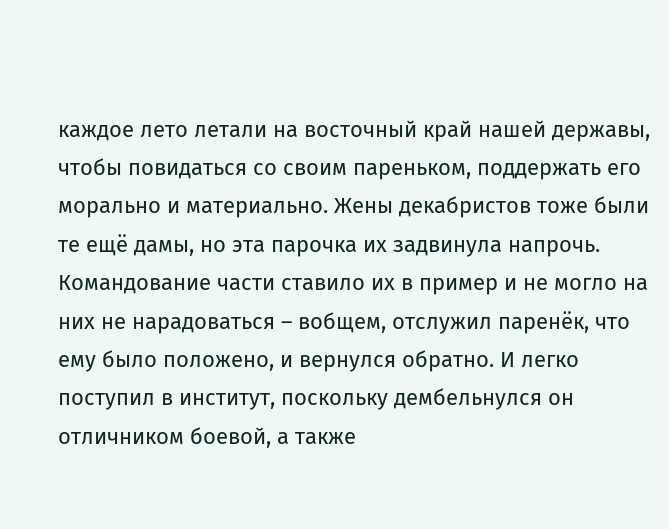каждое лето летали на восточный край нашей державы, чтобы повидаться со своим пареньком, поддержать его морально и материально. Жены декабристов тоже были те ещё дамы, но эта парочка их задвинула напрочь. Командование части ставило их в пример и не могло на них не нарадоваться – вобщем, отслужил паренёк, что ему было положено, и вернулся обратно. И легко поступил в институт, поскольку дембельнулся он отличником боевой, а также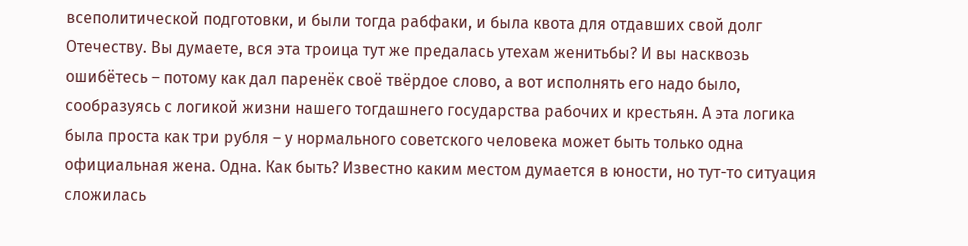всеполитической подготовки, и были тогда рабфаки, и была квота для отдавших свой долг Отечеству. Вы думаете, вся эта троица тут же предалась утехам женитьбы? И вы насквозь ошибётесь – потому как дал паренёк своё твёрдое слово, а вот исполнять его надо было, сообразуясь с логикой жизни нашего тогдашнего государства рабочих и крестьян. А эта логика была проста как три рубля – у нормального советского человека может быть только одна официальная жена. Одна. Как быть? Известно каким местом думается в юности, но тут-то ситуация сложилась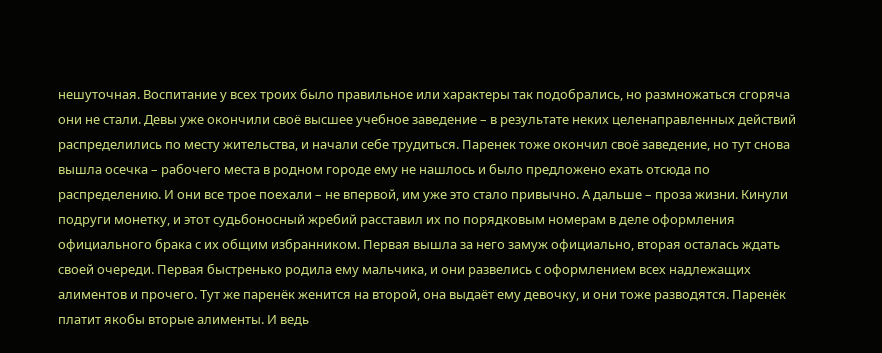нешуточная. Воспитание у всех троих было правильное или характеры так подобрались, но размножаться сгоряча они не стали. Девы уже окончили своё высшее учебное заведение – в результате неких целенаправленных действий распределились по месту жительства, и начали себе трудиться. Паренек тоже окончил своё заведение, но тут снова вышла осечка – рабочего места в родном городе ему не нашлось и было предложено ехать отсюда по распределению. И они все трое поехали – не впервой, им уже это стало привычно. А дальше – проза жизни. Кинули подруги монетку, и этот судьбоносный жребий расставил их по порядковым номерам в деле оформления официального брака с их общим избранником. Первая вышла за него замуж официально, вторая осталась ждать своей очереди. Первая быстренько родила ему мальчика, и они развелись с оформлением всех надлежащих алиментов и прочего. Тут же паренёк женится на второй, она выдаёт ему девочку, и они тоже разводятся. Паренёк платит якобы вторые алименты. И ведь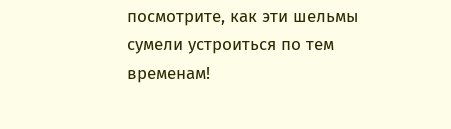посмотрите, как эти шельмы сумели устроиться по тем временам!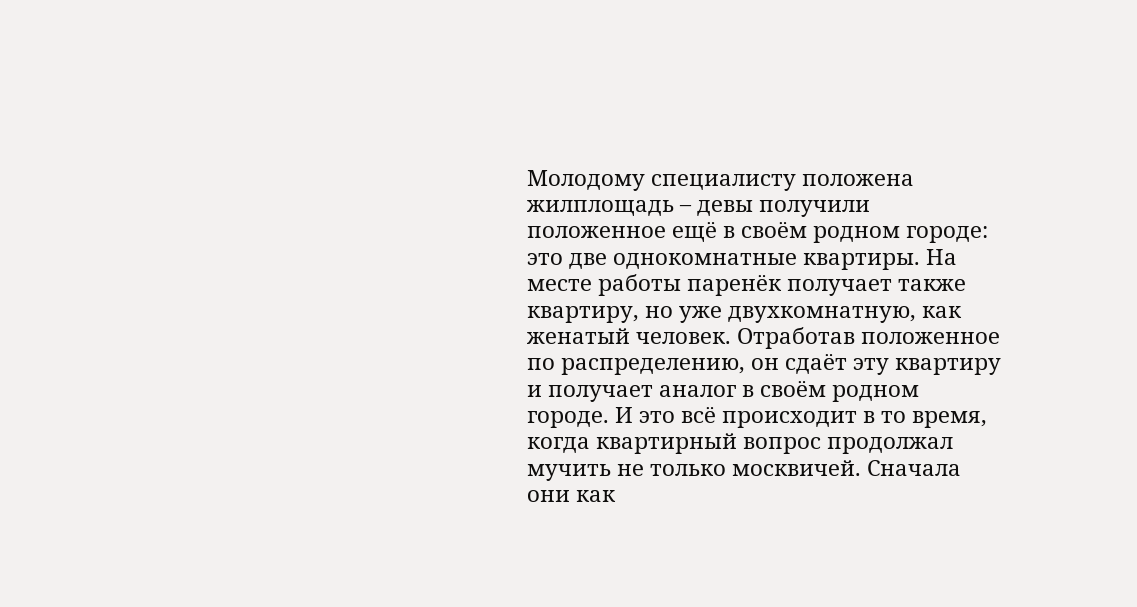Молодому специалисту положена жилплощадь – девы получили положенное ещё в своём родном городе: это две однокомнатные квартиры. На месте работы паренёк получает также квартиру, но уже двухкомнатную, как женатый человек. Отработав положенное по распределению, он сдаёт эту квартиру и получает аналог в своём родном городе. И это всё происходит в то время, когда квартирный вопрос продолжал мучить не только москвичей. Сначала они как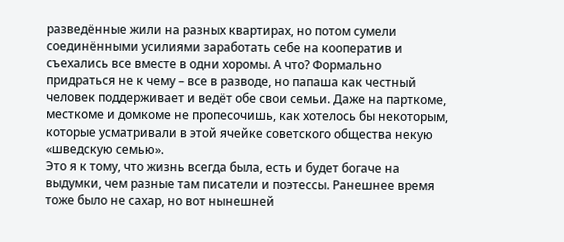разведённые жили на разных квартирах, но потом сумели соединёнными усилиями заработать себе на кооператив и съехались все вместе в одни хоромы. А что? Формально придраться не к чему – все в разводе, но папаша как честный человек поддерживает и ведёт обе свои семьи. Даже на парткоме, месткоме и домкоме не пропесочишь, как хотелось бы некоторым, которые усматривали в этой ячейке советского общества некую «шведскую семью».
Это я к тому, что жизнь всегда была, есть и будет богаче на выдумки, чем разные там писатели и поэтессы. Ранешнее время тоже было не сахар, но вот нынешней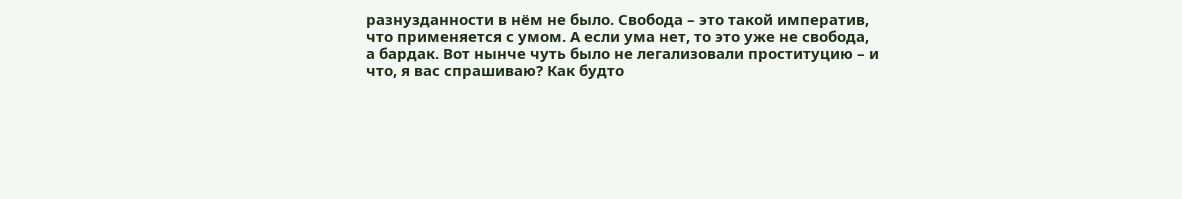разнузданности в нём не было. Свобода – это такой императив, что применяется с умом. А если ума нет, то это уже не свобода, а бардак. Вот нынче чуть было не легализовали проституцию – и что, я вас спрашиваю? Как будто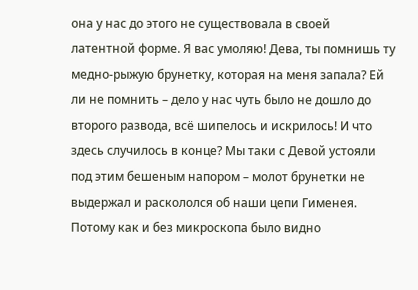она у нас до этого не существовала в своей латентной форме. Я вас умоляю! Дева, ты помнишь ту медно-рыжую брунетку, которая на меня запала? Ей ли не помнить – дело у нас чуть было не дошло до второго развода, всё шипелось и искрилось! И что здесь случилось в конце? Мы таки с Девой устояли под этим бешеным напором – молот брунетки не выдержал и раскололся об наши цепи Гименея. Потому как и без микроскопа было видно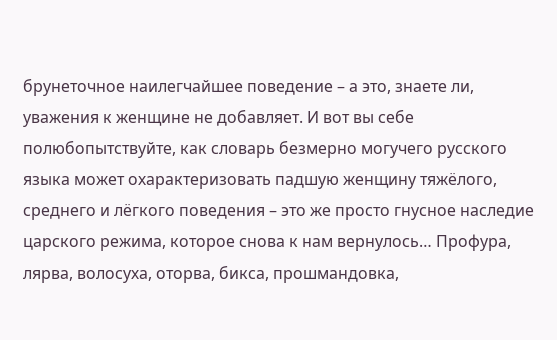брунеточное наилегчайшее поведение – а это, знаете ли, уважения к женщине не добавляет. И вот вы себе полюбопытствуйте, как словарь безмерно могучего русского языка может охарактеризовать падшую женщину тяжёлого, среднего и лёгкого поведения – это же просто гнусное наследие царского режима, которое снова к нам вернулось… Профура, лярва, волосуха, оторва, бикса, прошмандовка,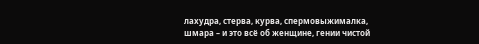лахудра, стерва, курва, спермовыжималка, шмара – и это всё об женщине, гении чистой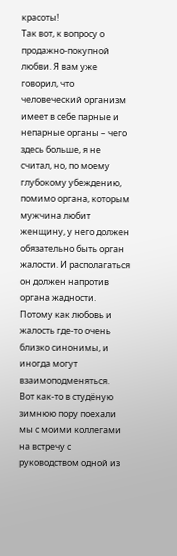красоты!
Так вот, к вопросу о продажно-покупной любви. Я вам уже говорил, что человеческий организм имеет в себе парные и непарные органы – чего здесь больше, я не считал, но, по моему глубокому убеждению, помимо органа, которым мужчина любит женщину, у него должен обязательно быть орган жалости. И располагаться он должен напротив органа жадности. Потому как любовь и жалость где-то очень близко синонимы, и иногда могут взаимоподменяться.
Вот как-то в студёную зимнюю пору поехали мы с моими коллегами на встречу с руководством одной из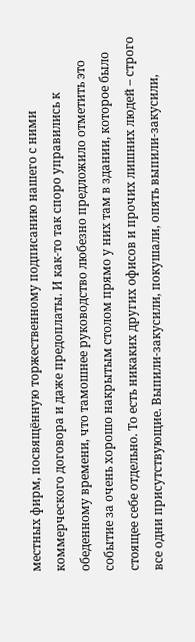местных фирм, посвящённую торжественному подписанию нашего с ними коммерческого договора и даже предоплаты. И как-то так споро управились к обеденному времени, что тамошнее руководство любезно предложило отметить это событие за очень хорошо накрытым столом прямо у них там в здании, которое было стоящее себе отдельно. То есть никаких других офисов и прочих лишних людей – строго все одни присутствующие. Выпили-закусили, покушали, опять выпили-закусили,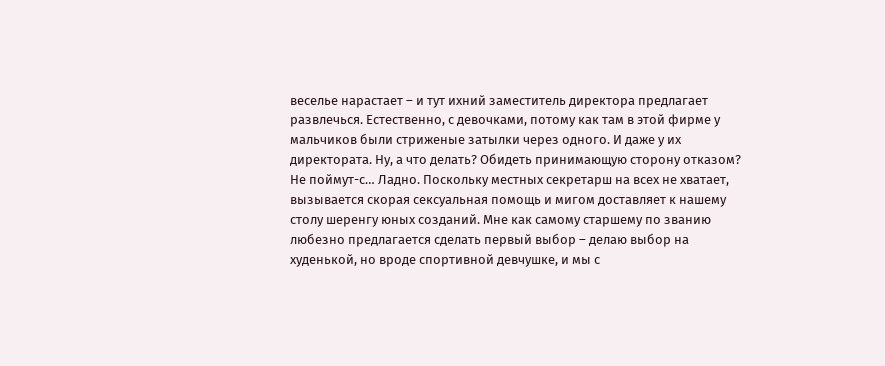веселье нарастает – и тут ихний заместитель директора предлагает развлечься. Естественно, с девочками, потому как там в этой фирме у мальчиков были стриженые затылки через одного. И даже у их директората. Ну, а что делать? Обидеть принимающую сторону отказом? Не поймут-с… Ладно. Поскольку местных секретарш на всех не хватает, вызывается скорая сексуальная помощь и мигом доставляет к нашему столу шеренгу юных созданий. Мне как самому старшему по званию любезно предлагается сделать первый выбор – делаю выбор на худенькой, но вроде спортивной девчушке, и мы с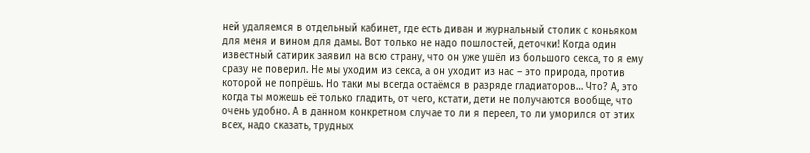ней удаляемся в отдельный кабинет, где есть диван и журнальный столик с коньяком для меня и вином для дамы. Вот только не надо пошлостей, деточки! Когда один известный сатирик заявил на всю страну, что он уже ушёл из большого секса, то я ему сразу не поверил. Не мы уходим из секса, а он уходит из нас – это природа, против которой не попрёшь. Но таки мы всегда остаёмся в разряде гладиаторов… Что? А, это когда ты можешь её только гладить, от чего, кстати, дети не получаются вообще, что очень удобно. А в данном конкретном случае то ли я переел, то ли уморился от этих всех, надо сказать, трудных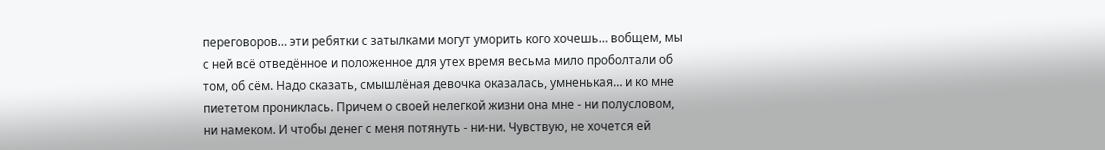переговоров… эти ребятки с затылками могут уморить кого хочешь… вобщем, мы с ней всё отведённое и положенное для утех время весьма мило проболтали об том, об сём. Надо сказать, смышлёная девочка оказалась, умненькая… и ко мне пиететом прониклась. Причем о своей нелегкой жизни она мне - ни полусловом, ни намеком. И чтобы денег с меня потянуть - ни-ни. Чувствую, не хочется ей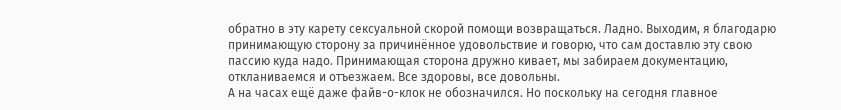обратно в эту карету сексуальной скорой помощи возвращаться. Ладно. Выходим, я благодарю принимающую сторону за причинённое удовольствие и говорю, что сам доставлю эту свою пассию куда надо. Принимающая сторона дружно кивает, мы забираем документацию, откланиваемся и отъезжаем. Все здоровы, все довольны.
А на часах ещё даже файв-о-клок не обозначился. Но поскольку на сегодня главное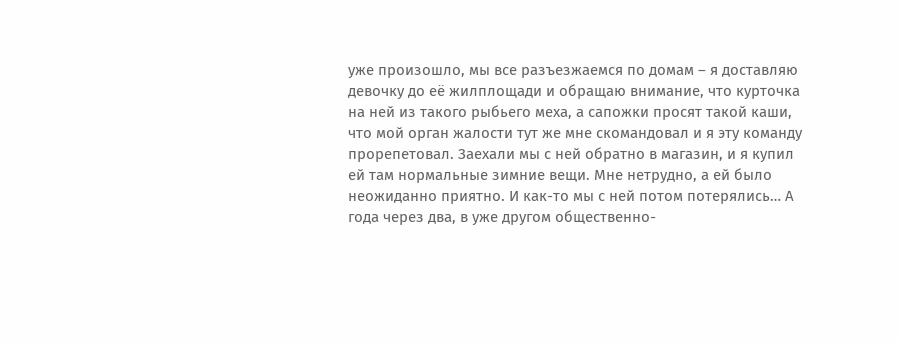уже произошло, мы все разъезжаемся по домам – я доставляю девочку до её жилплощади и обращаю внимание, что курточка на ней из такого рыбьего меха, а сапожки просят такой каши, что мой орган жалости тут же мне скомандовал и я эту команду прорепетовал. Заехали мы с ней обратно в магазин, и я купил ей там нормальные зимние вещи. Мне нетрудно, а ей было неожиданно приятно. И как-то мы с ней потом потерялись… А года через два, в уже другом общественно-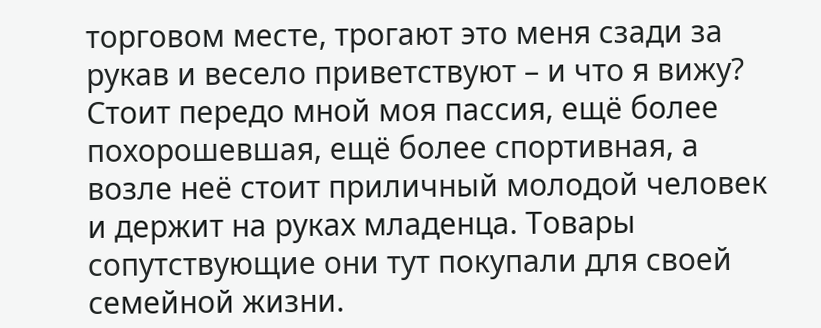торговом месте, трогают это меня сзади за рукав и весело приветствуют – и что я вижу? Стоит передо мной моя пассия, ещё более похорошевшая, ещё более спортивная, а возле неё стоит приличный молодой человек и держит на руках младенца. Товары сопутствующие они тут покупали для своей семейной жизни.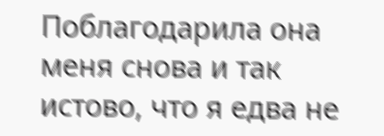Поблагодарила она меня снова и так истово, что я едва не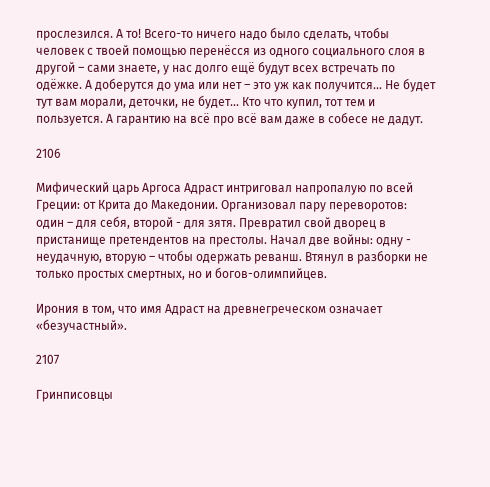прослезился. А то! Всего-то ничего надо было сделать, чтобы человек с твоей помощью перенёсся из одного социального слоя в другой – сами знаете, у нас долго ещё будут всех встречать по одёжке. А доберутся до ума или нет – это уж как получится… Не будет тут вам морали, деточки, не будет… Кто что купил, тот тем и пользуется. А гарантию на всё про всё вам даже в собесе не дадут.

2106

Мифический царь Аргоса Адраст интриговал напропалую по всей Греции: от Крита до Македонии. Организовал пару переворотов: один – для себя, второй - для зятя. Превратил свой дворец в пристанище претендентов на престолы. Начал две войны: одну - неудачную, вторую – чтобы одержать реванш. Втянул в разборки не только простых смертных, но и богов-олимпийцев.

Ирония в том, что имя Адраст на древнегреческом означает «безучастный».

2107

Гринписовцы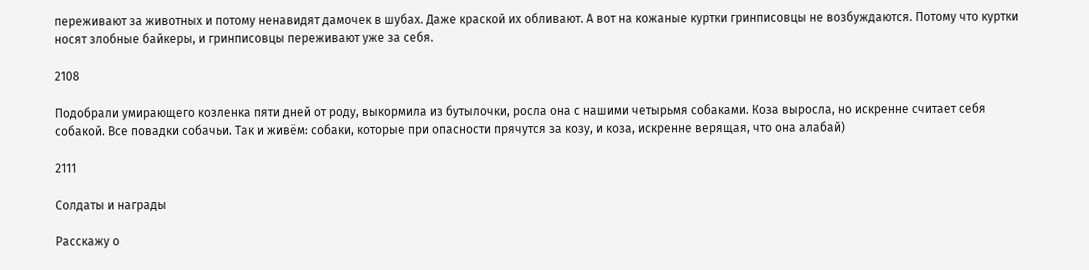переживают за животных и потому ненавидят дамочек в шубах. Даже краской их обливают. А вот на кожаные куртки гринписовцы не возбуждаются. Потому что куртки носят злобные байкеры, и гринписовцы переживают уже за себя.

2108

Подобрали умирающего козленка пяти дней от роду, выкормила из бутылочки, росла она с нашими четырьмя собаками. Коза выросла, но искренне считает себя собакой. Все повадки собачьи. Так и живём: собаки, которые при опасности прячутся за козу, и коза, искренне верящая, что она алабай)

2111

Солдаты и награды

Расскажу о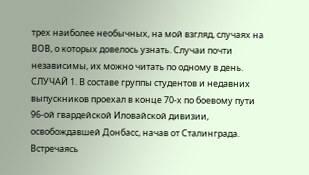трех наиболее необычных, на мой взгляд, случаях на ВОВ, о которых довелось узнать. Случаи почти независимы, их можно читать по одному в день.
СЛУЧАЙ 1. В составе группы студентов и недавних выпускников проехал в конце 70-х по боевому пути 96-ой гвардейской Иловайской дивизии, освобождавшей Донбасс, начав от Сталинграда. Встречаясь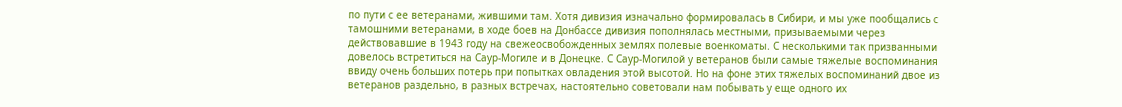по пути с ее ветеранами, жившими там. Хотя дивизия изначально формировалась в Сибири, и мы уже пообщались с тамошними ветеранами, в ходе боев на Донбассе дивизия пополнялась местными, призываемыми через действовавшие в 1943 году на свежеосвобожденных землях полевые военкоматы. С несколькими так призванными довелось встретиться на Саур-Могиле и в Донецке. С Саур-Могилой у ветеранов были самые тяжелые воспоминания ввиду очень больших потерь при попытках овладения этой высотой. Но на фоне этих тяжелых воспоминаний двое из ветеранов раздельно, в разных встречах, настоятельно советовали нам побывать у еще одного их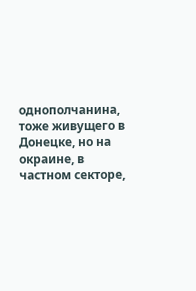однополчанина, тоже живущего в Донецке, но на окраине, в частном секторе,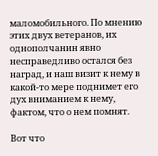маломобильного. По мнению этих двух ветеранов, их однополчанин явно несправедливо остался без наград, и наш визит к нему в какой-то мере поднимет его дух вниманием к нему, фактом, что о нем помнят.

Вот что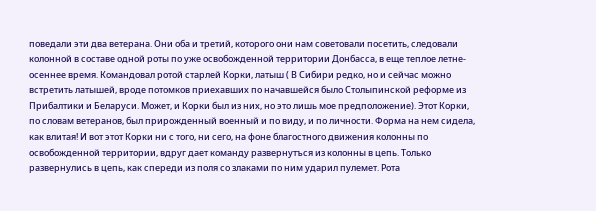поведали эти два ветерана. Они оба и третий, которого они нам советовали посетить, следовали колонной в составе одной роты по уже освобожденной территории Донбасса, в еще теплое летне-осеннее время. Командовал ротой старлей Корки, латыш ( В Сибири редко, но и сейчас можно встретить латышей, вроде потомков приехавших по начавшейся было Столыпинской реформе из Прибалтики и Беларуси. Может, и Корки был из них, но это лишь мое предположение). Этот Корки, по словам ветеранов, был прирожденный военный и по виду, и по личности. Форма на нем сидела, как влитая! И вот этот Корки ни с того, ни сего, на фоне благостного движения колонны по освобожденной территории, вдруг дает команду развернутъся из колонны в цепь. Только развернулись в цепь, как спереди из поля со злаками по ним ударил пулемет. Рота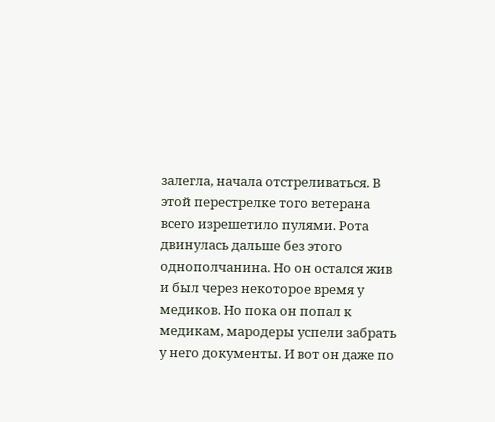залегла, начала отстреливаться. В этой перестрелке того ветерана всего изрешетило пулями. Рота двинулась дальше без этого однополчанина. Но он остался жив и был через некоторое время у медиков. Но пока он попал к медикам, мародеры успели забрать у него документы. И вот он даже по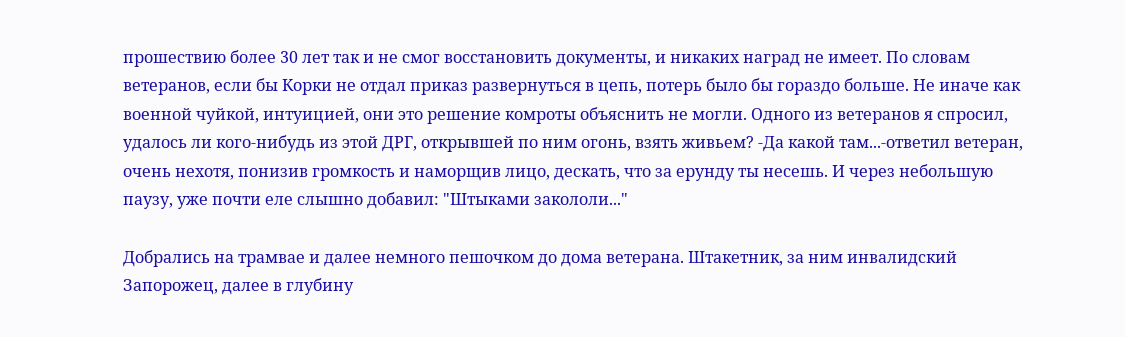прошествию более 30 лет так и не смог восстановить документы, и никаких наград не имеет. По словам ветеранов, если бы Корки не отдал приказ развернуться в цепь, потерь было бы гораздо больше. Не иначе как военной чуйкой, интуицией, они это решение комроты объяснить не могли. Одного из ветеранов я спросил, удалось ли кого-нибудь из этой ДРГ, открывшей по ним огонь, взять живьем? -Да какой там...-ответил ветеран, очень нехотя, понизив громкость и наморщив лицо, дескать, что за ерунду ты несешь. И через небольшую паузу, уже почти еле слышно добавил: "Штыками закололи..."

Добрались на трамвае и далее немного пешочком до дома ветерана. Штакетник, за ним инвалидский Запорожец, далее в глубину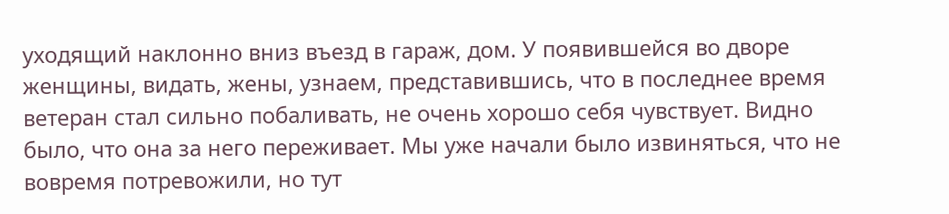уходящий наклонно вниз въезд в гараж, дом. У появившейся во дворе женщины, видать, жены, узнаем, представившись, что в последнее время ветеран стал сильно побаливать, не очень хорошо себя чувствует. Видно было, что она за него переживает. Мы уже начали было извиняться, что не вовремя потревожили, но тут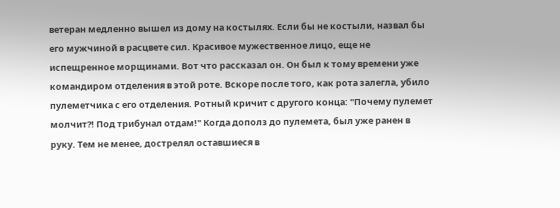ветеран медленно вышел из дому на костылях. Если бы не костыли, назвал бы его мужчиной в расцвете сил. Красивое мужественное лицо, еще не испещренное морщинами. Вот что рассказал он. Он был к тому времени уже командиром отделения в этой роте. Вскоре после того, как рота залегла, убило пулеметчика с его отделения. Ротный кричит с другого конца: "Почему пулемет молчит?! Под трибунал отдам!" Когда дополз до пулемета, был уже ранен в руку. Тем не менее, дострелял оставшиеся в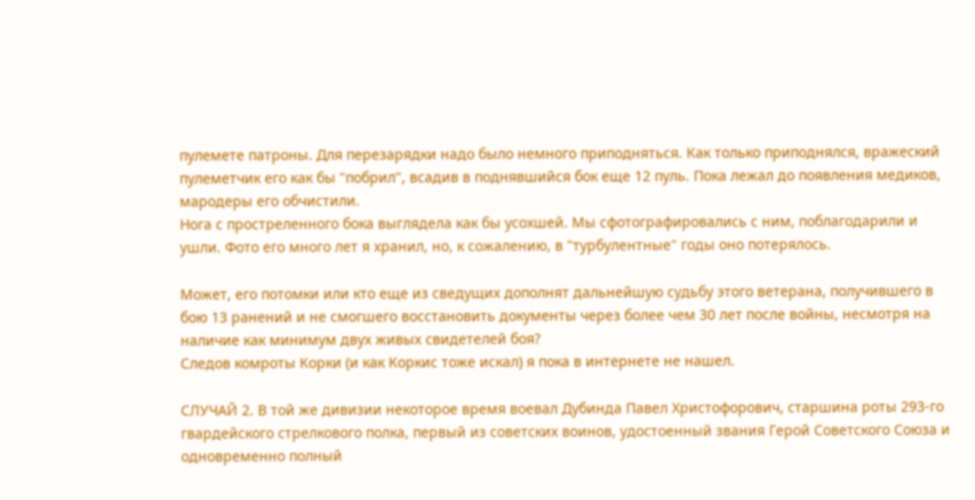пулемете патроны. Для перезарядки надо было немного приподняться. Как только приподнялся, вражеский пулеметчик его как бы "побрил", всадив в поднявшийся бок еще 12 пуль. Пока лежал до появления медиков, мародеры его обчистили.
Нога с простреленного бока выглядела как бы усохшей. Мы сфотографировались с ним, поблагодарили и ушли. Фото его много лет я хранил, но, к сожалению, в "турбулентные" годы оно потерялось.

Может, его потомки или кто еще из сведущих дополнят дальнейшую судьбу этого ветерана, получившего в бою 13 ранений и не смогшего восстановить документы через более чем 30 лет после войны, несмотря на наличие как минимум двух живых свидетелей боя?
Следов комроты Корки (и как Коркис тоже искал) я пока в интернете не нашел.

СЛУЧАЙ 2. В той же дивизии некоторое время воевал Дубинда Павел Христофорович, старшина роты 293-го гвардейского стрелкового полка, первый из советских воинов, удостоенный звания Герой Советского Союза и одновременно полный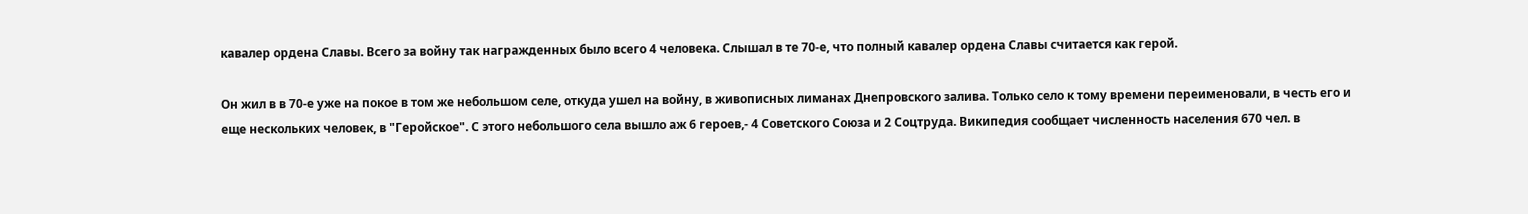кавалер ордена Славы. Всего за войну так награжденных было всего 4 человека. Слышал в те 70-е, что полный кавалер ордена Славы считается как герой.

Он жил в в 70-е уже на покое в том же небольшом селе, откуда ушел на войну, в живописных лиманах Днепровского залива. Только село к тому времени переименовали, в честь его и еще нескольких человек, в "Геройское". С этого небольшого села вышло аж 6 героев,- 4 Советского Союза и 2 Соцтруда. Википедия сообщает численность населения 670 чел. в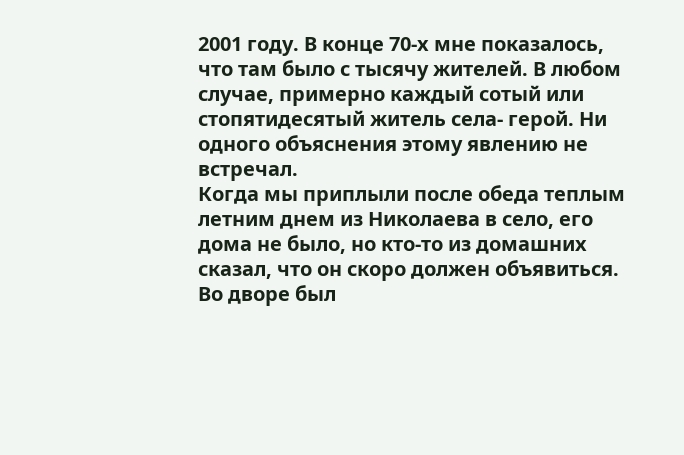2001 году. В конце 70-х мне показалось, что там было с тысячу жителей. В любом случае, примерно каждый сотый или стопятидесятый житель села- герой. Ни одного объяснения этому явлению не встречал.
Когда мы приплыли после обеда теплым летним днем из Николаева в село, его дома не было, но кто-то из домашних сказал, что он скоро должен объявиться. Во дворе был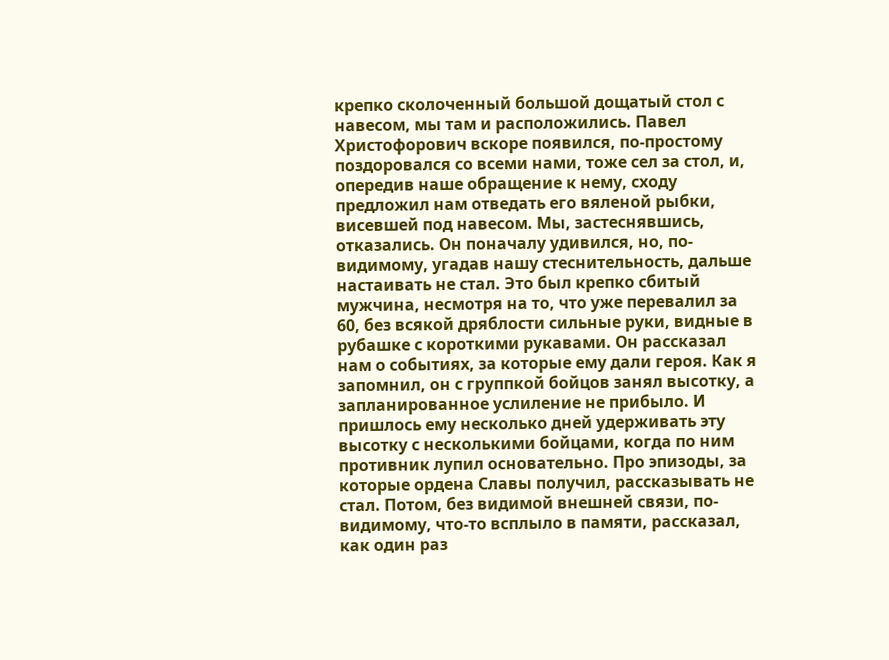крепко сколоченный большой дощатый стол с навесом, мы там и расположились. Павел Христофорович вскоре появился, по-простому поздоровался со всеми нами, тоже сел за стол, и, опередив наше обращение к нему, сходу предложил нам отведать его вяленой рыбки, висевшей под навесом. Мы, застеснявшись, отказались. Он поначалу удивился, но, по-видимому, угадав нашу стеснительность, дальше настаивать не стал. Это был крепко сбитый мужчина, несмотря на то, что уже перевалил за 60, без всякой дряблости сильные руки, видные в рубашке с короткими рукавами. Он рассказал нам о событиях, за которые ему дали героя. Как я запомнил, он с группкой бойцов занял высотку, а запланированное услиление не прибыло. И пришлось ему несколько дней удерживать эту высотку с несколькими бойцами, когда по ним противник лупил основательно. Про эпизоды, за которые ордена Славы получил, рассказывать не стал. Потом, без видимой внешней связи, по-видимому, что-то всплыло в памяти, рассказал, как один раз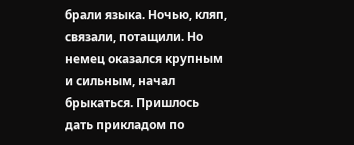брали языка. Ночью, кляп, связали, потащили. Но немец оказался крупным и сильным, начал брыкаться. Пришлось дать прикладом по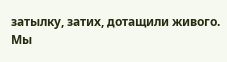затылку, затих, дотащили живого.
Мы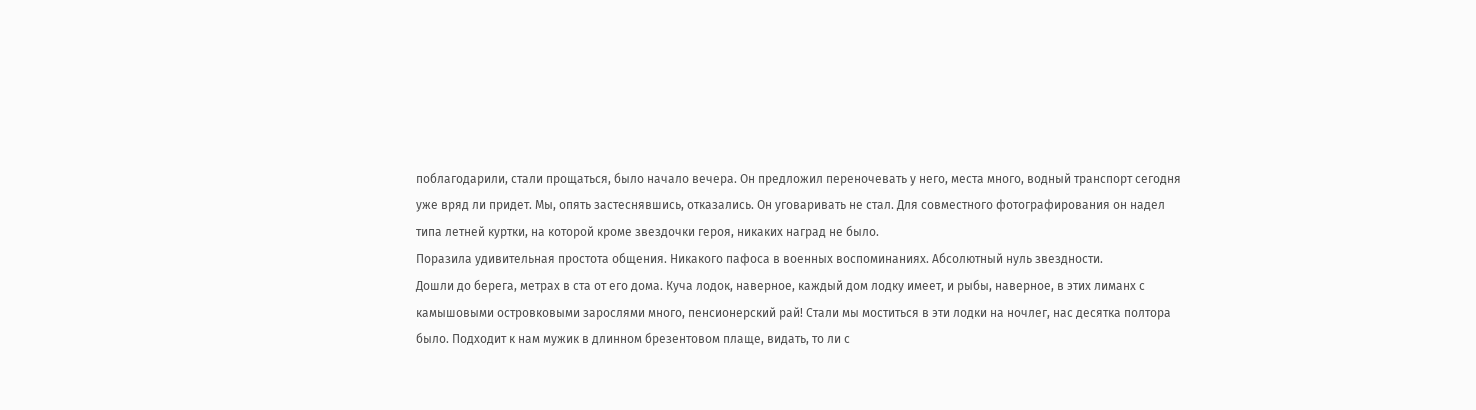поблагодарили, стали прощаться, было начало вечера. Он предложил переночевать у него, места много, водный транспорт сегодня уже вряд ли придет. Мы, опять застеснявшись, отказались. Он уговаривать не стал. Для совместного фотографирования он надел типа летней куртки, на которой кроме звездочки героя, никаких наград не было.
Поразила удивительная простота общения. Никакого пафоса в военных воспоминаниях. Абсолютный нуль звездности.
Дошли до берега, метрах в ста от его дома. Куча лодок, наверное, каждый дом лодку имеет, и рыбы, наверное, в этих лиманх с камышовыми островковыми зарослями много, пенсионерский рай! Стали мы моститься в эти лодки на ночлег, нас десятка полтора было. Подходит к нам мужик в длинном брезентовом плаще, видать, то ли с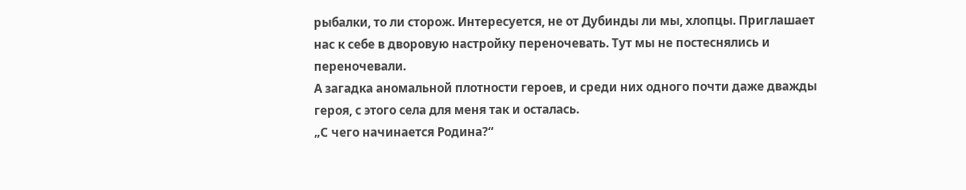рыбалки, то ли сторож. Интересуется, не от Дубинды ли мы, хлопцы. Приглашает нас к себе в дворовую настройку переночевать. Тут мы не постеснялись и переночевали.
А загадка аномальной плотности героев, и среди них одного почти даже дважды героя, с этого села для меня так и осталась.
„С чего начинается Родина?“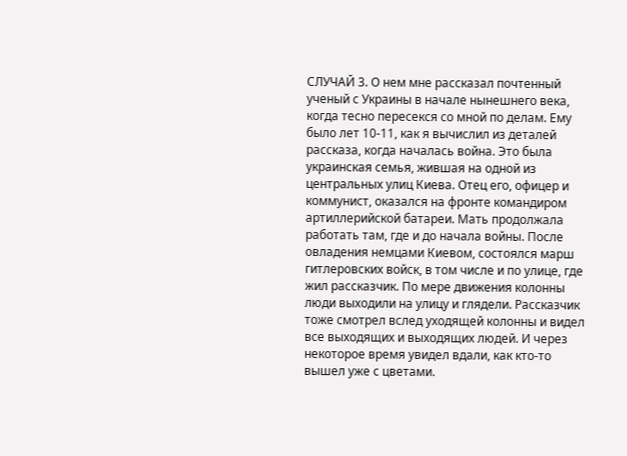СЛУЧАЙ 3. О нем мне рассказал почтенный ученый с Украины в начале нынешнего века, когда тесно пересекся со мной по делам. Ему было лет 10-11, как я вычислил из деталей рассказа, когда началась война. Это была украинская семья, жившая на одной из центральных улиц Киева. Отец его, офицер и коммунист, оказался на фронте командиром артиллерийской батареи. Мать продолжала работать там, где и до начала войны. После овладения немцами Киевом, состоялся марш гитлеровских войск, в том числе и по улице, где жил рассказчик. По мере движения колонны люди выходили на улицу и глядели. Рассказчик тоже смотрел вслед уходящей колонны и видел все выходящих и выходящих людей. И через некоторое время увидел вдали, как кто-то вышел уже с цветами.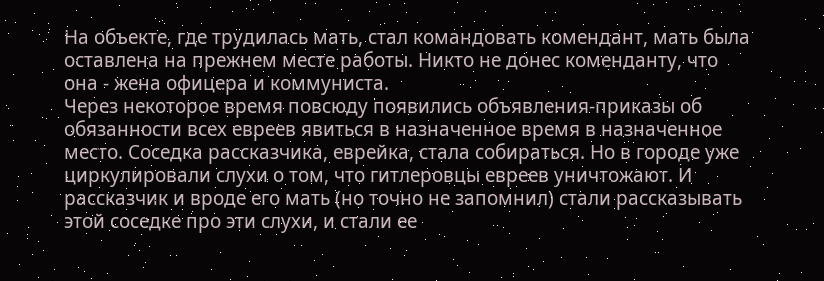На объекте, где трудилась мать, стал командовать комендант, мать была оставлена на прежнем месте работы. Никто не донес коменданту, что она - жена офицера и коммуниста.
Через некоторое время повсюду появились объявления-приказы об обязанности всех евреев явиться в назначенное время в назначенное место. Соседка рассказчика, еврейка, стала собираться. Но в городе уже циркулировали слухи о том, что гитлеровцы евреев уничтожают. И рассказчик и вроде его мать (но точно не запомнил) стали рассказывать этой соседке про эти слухи, и стали ее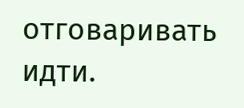отговаривать идти.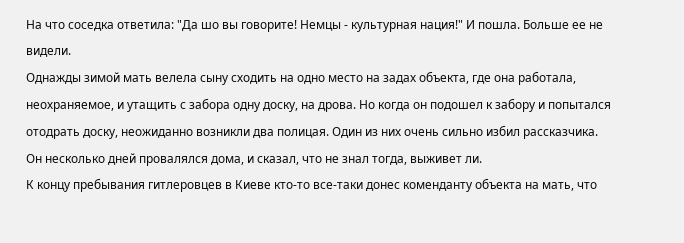На что соседка ответила: "Да шо вы говорите! Немцы - культурная нация!" И пошла. Больше ее не видели.
Однажды зимой мать велела сыну сходить на одно место на задах объекта, где она работала, неохраняемое, и утащить с забора одну доску, на дрова. Но когда он подошел к забору и попытался отодрать доску, неожиданно возникли два полицая. Один из них очень сильно избил рассказчика. Он несколько дней провалялся дома, и сказал, что не знал тогда, выживет ли.
К концу пребывания гитлеровцев в Киеве кто-то все-таки донес коменданту объекта на мать, что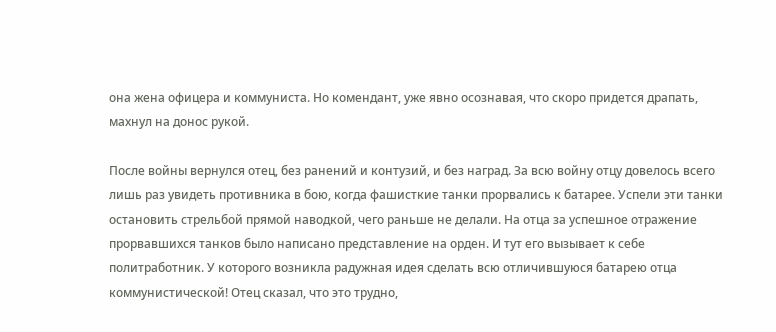она жена офицера и коммуниста. Но комендант, уже явно осознавая, что скоро придется драпать, махнул на донос рукой.

После войны вернулся отец, без ранений и контузий, и без наград. За всю войну отцу довелось всего лишь раз увидеть противника в бою, когда фашисткие танки прорвались к батарее. Успели эти танки остановить стрельбой прямой наводкой, чего раньше не делали. На отца за успешное отражение прорвавшихся танков было написано представление на орден. И тут его вызывает к себе политработник. У которого возникла радужная идея сделать всю отличившуюся батарею отца коммунистической! Отец сказал, что это трудно,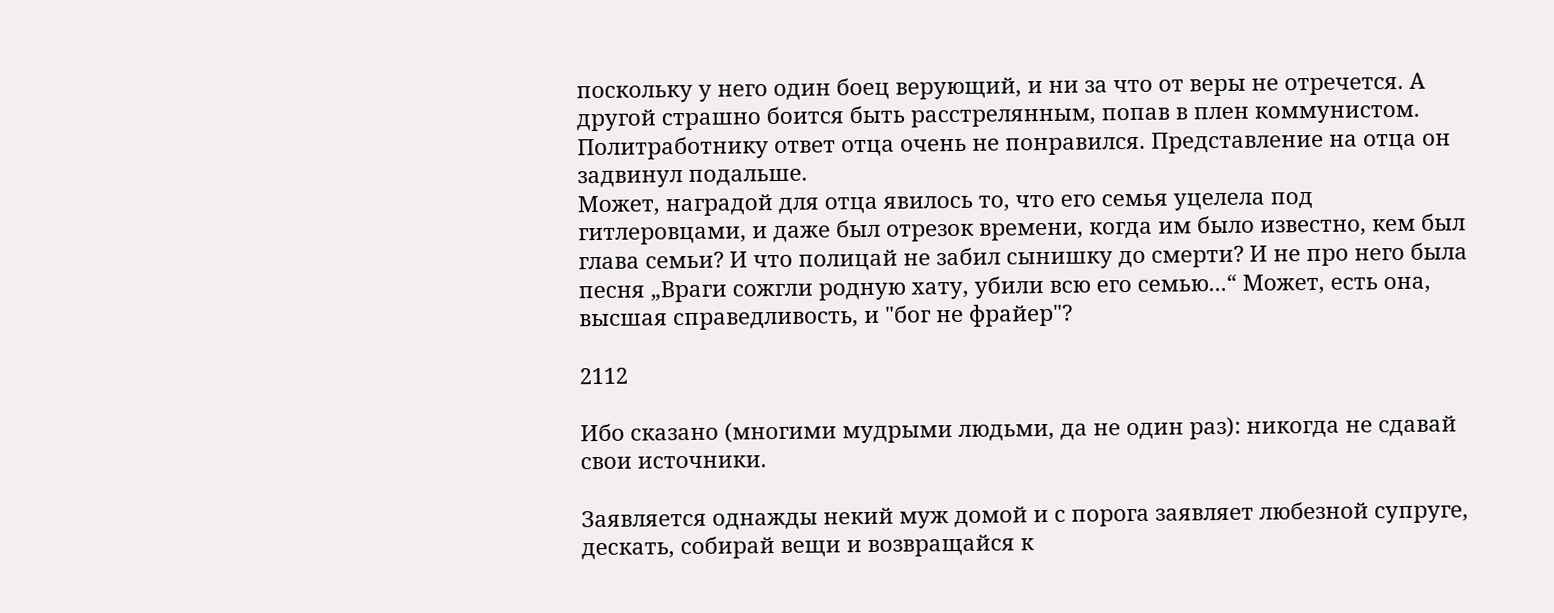поскольку у него один боец верующий, и ни за что от веры не отречется. А другой страшно боится быть расстрелянным, попав в плен коммунистом. Политработнику ответ отца очень не понравился. Представление на отца он задвинул подальше.
Может, наградой для отца явилось то, что его семья уцелела под гитлеровцами, и даже был отрезок времени, когда им было известно, кем был глава семьи? И что полицай не забил сынишку до смерти? И не про него была песня „Враги сожгли родную хату, убили всю его семью...“ Может, есть она, высшая справедливость, и "бог не фрайер"?

2112

Ибо сказано (многими мудрыми людьми, да не один раз): никогда не сдавай свои источники.

Заявляется однажды некий муж домой и с порога заявляет любезной супруге, дескать, собирай вещи и возвращайся к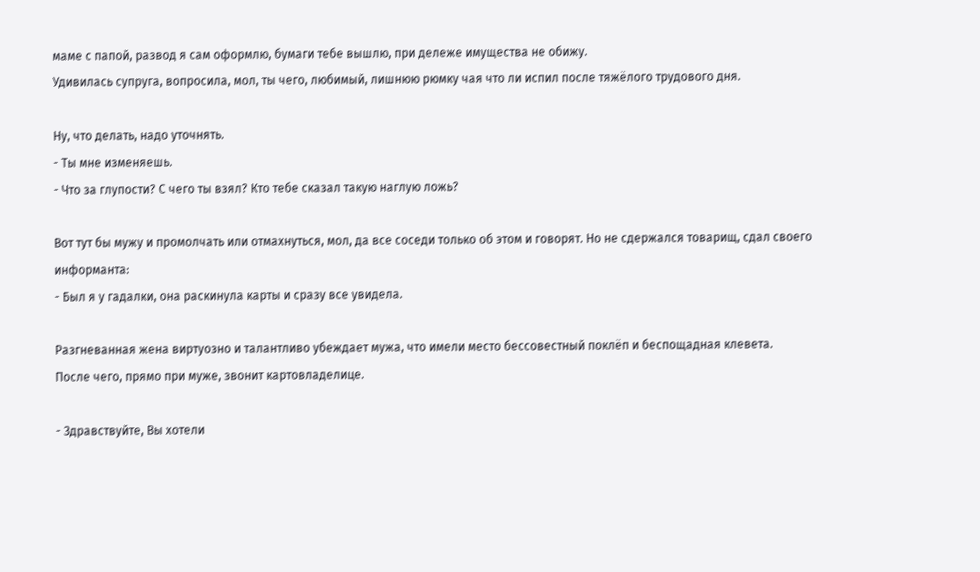маме с папой, развод я сам оформлю, бумаги тебе вышлю, при дележе имущества не обижу.
Удивилась супруга, вопросила, мол, ты чего, любимый, лишнюю рюмку чая что ли испил после тяжёлого трудового дня.

Ну, что делать, надо уточнять.
- Ты мне изменяешь.
- Что за глупости? С чего ты взял? Кто тебе сказал такую наглую ложь?

Вот тут бы мужу и промолчать или отмахнуться, мол, да все соседи только об этом и говорят. Но не сдержался товарищ, сдал своего информанта:
- Был я у гадалки, она раскинула карты и сразу все увидела.

Разгневанная жена виртуозно и талантливо убеждает мужа, что имели место бессовестный поклёп и беспощадная клевета.
После чего, прямо при муже, звонит картовладелице.

- Здравствуйте, Вы хотели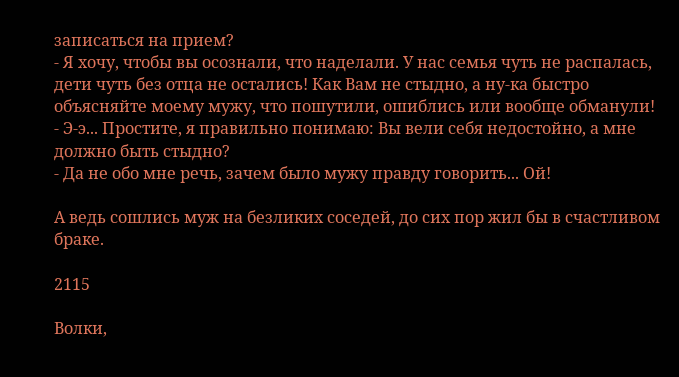записаться на прием?
- Я хочу, чтобы вы осознали, что наделали. У нас семья чуть не распалась, дети чуть без отца не остались! Как Вам не стыдно, а ну-ка быстро объясняйте моему мужу, что пошутили, ошиблись или вообще обманули!
- Э-э... Простите, я правильно понимаю: Вы вели себя недостойно, а мне должно быть стыдно?
- Да не обо мне речь, зачем было мужу правду говорить... Ой!

А ведь сошлись муж на безликих соседей, до сих пор жил бы в счастливом браке.

2115

Волки,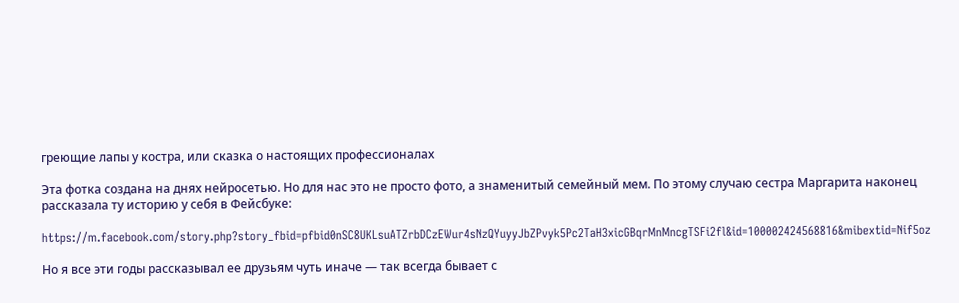греющие лапы у костра, или сказка о настоящих профессионалах

Эта фотка создана на днях нейросетью. Но для нас это не просто фото, а знаменитый семейный мем. По этому случаю сестра Маргарита наконец рассказала ту историю у себя в Фейсбуке:

https://m.facebook.com/story.php?story_fbid=pfbid0nSC8UKLsuATZrbDCzEWur4sNzQYuyyJbZPvyk5Pc2TaH3xicGBqrMnMncgTSFi2fl&id=100002424568816&mibextid=Nif5oz

Но я все эти годы рассказывал ее друзьям чуть иначе — так всегда бывает с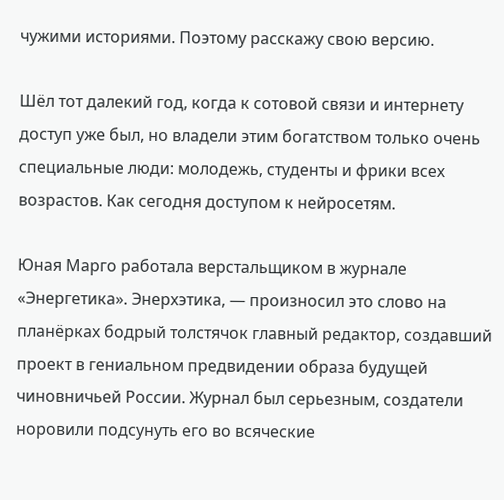чужими историями. Поэтому расскажу свою версию.

Шёл тот далекий год, когда к сотовой связи и интернету доступ уже был, но владели этим богатством только очень специальные люди: молодежь, студенты и фрики всех возрастов. Как сегодня доступом к нейросетям.

Юная Марго работала верстальщиком в журнале «Энергетика». Энерхэтика, — произносил это слово на планёрках бодрый толстячок главный редактор, создавший проект в гениальном предвидении образа будущей чиновничьей России. Журнал был серьезным, создатели норовили подсунуть его во всяческие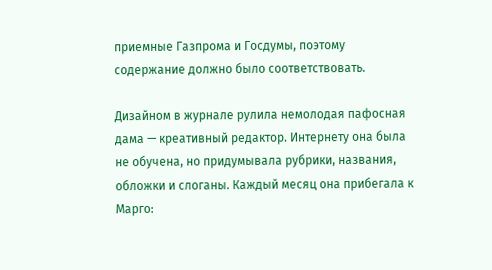приемные Газпрома и Госдумы, поэтому содержание должно было соответствовать.

Дизайном в журнале рулила немолодая пафосная дама — креативный редактор. Интернету она была не обучена, но придумывала рубрики, названия, обложки и слоганы. Каждый месяц она прибегала к Марго: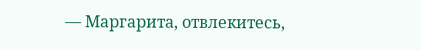— Маргарита, отвлекитесь,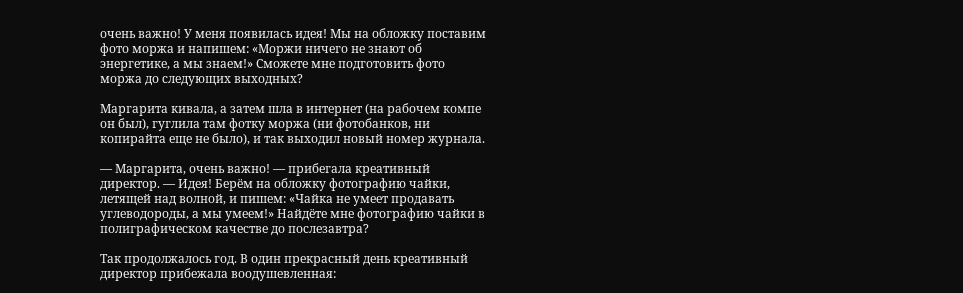очень важно! У меня появилась идея! Мы на обложку поставим фото моржа и напишем: «Моржи ничего не знают об энергетике, а мы знаем!» Сможете мне подготовить фото моржа до следующих выходных?

Маргарита кивала, а затем шла в интернет (на рабочем компе он был), гуглила там фотку моржа (ни фотобанков, ни копирайта еще не было), и так выходил новый номер журнала.

— Маргарита, очень важно! — прибегала креативный директор. — Идея! Берём на обложку фотографию чайки, летящей над волной, и пишем: «Чайка не умеет продавать углеводороды, а мы умеем!» Найдёте мне фотографию чайки в полиграфическом качестве до послезавтра?

Так продолжалось год. В один прекрасный день креативный директор прибежала воодушевленная: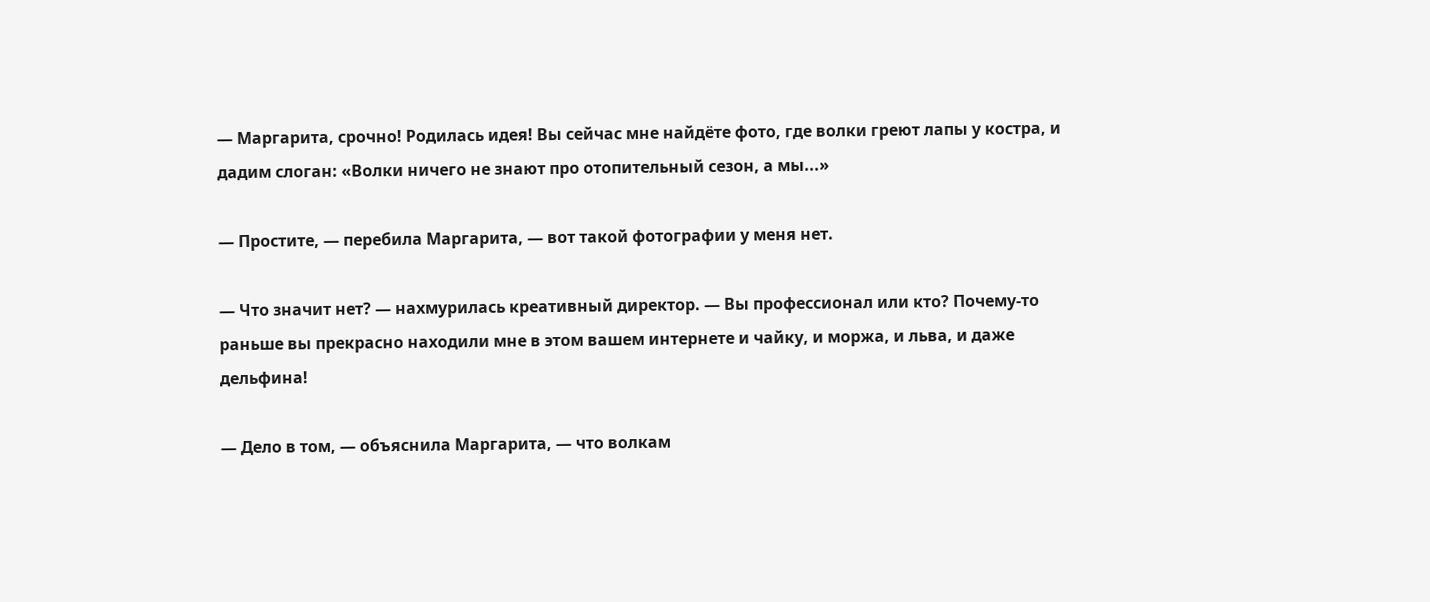— Маргарита, срочно! Родилась идея! Вы сейчас мне найдёте фото, где волки греют лапы у костра, и дадим слоган: «Волки ничего не знают про отопительный сезон, а мы...»

— Простите, — перебила Маргарита, — вот такой фотографии у меня нет.

— Что значит нет? — нахмурилась креативный директор. — Вы профессионал или кто? Почему-то раньше вы прекрасно находили мне в этом вашем интернете и чайку, и моржа, и льва, и даже дельфина!

— Дело в том, — объяснила Маргарита, — что волкам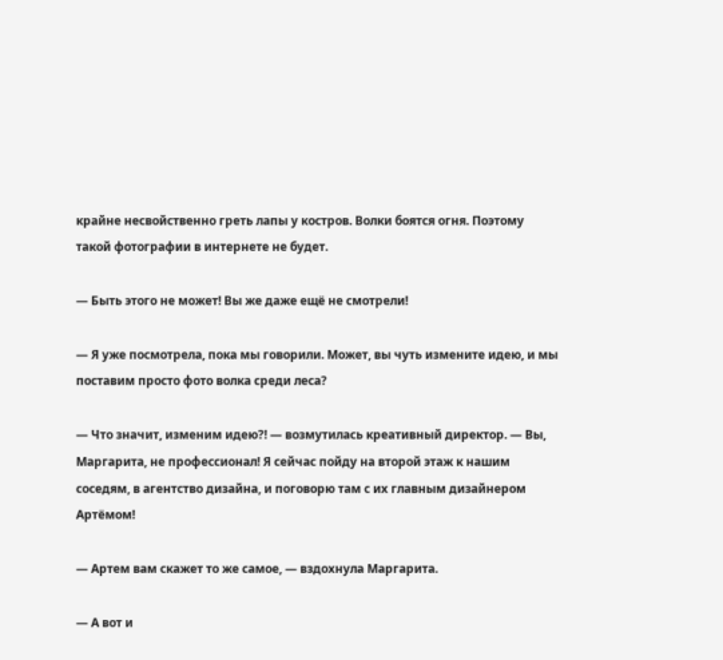крайне несвойственно греть лапы у костров. Волки боятся огня. Поэтому такой фотографии в интернете не будет.

— Быть этого не может! Вы же даже ещё не смотрели!

— Я уже посмотрела, пока мы говорили. Может, вы чуть измените идею, и мы поставим просто фото волка среди леса?

— Что значит, изменим идею?! — возмутилась креативный директор. — Вы, Маргарита, не профессионал! Я сейчас пойду на второй этаж к нашим соседям, в агентство дизайна, и поговорю там с их главным дизайнером Артёмом!

— Артем вам скажет то же самое, — вздохнула Маргарита.

— А вот и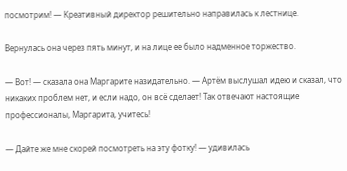посмотрим! — Креативный директор решительно направилась к лестнице.

Вернулась она через пять минут, и на лице ее было надменное торжество.

— Вот! — сказала она Маргарите назидательно. — Артём выслушал идею и сказал, что никаких проблем нет, и если надо, он всё сделает! Так отвечают настоящие профессионалы, Маргарита, учитесь!

— Дайте же мне скорей посмотреть на эту фотку! — удивилась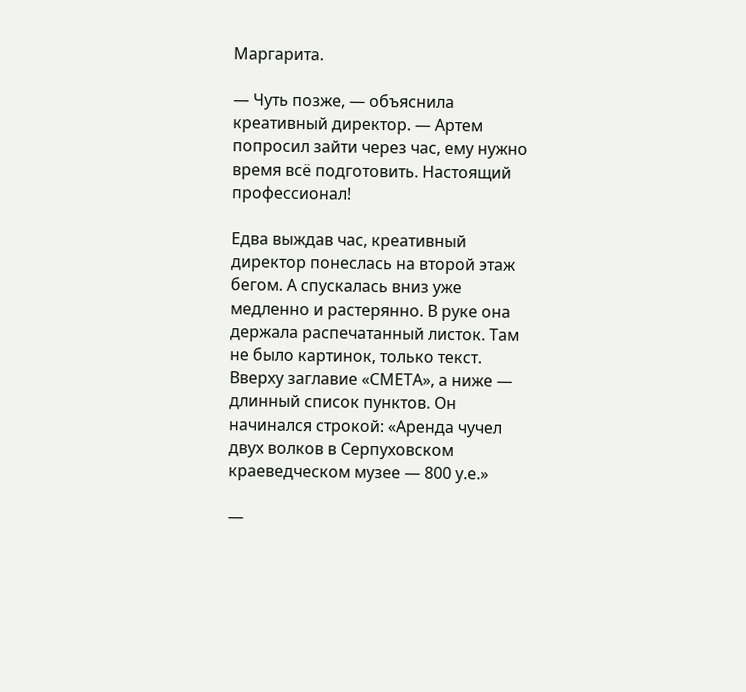Маргарита.

— Чуть позже, — объяснила креативный директор. — Артем попросил зайти через час, ему нужно время всё подготовить. Настоящий профессионал!

Едва выждав час, креативный директор понеслась на второй этаж бегом. А спускалась вниз уже медленно и растерянно. В руке она держала распечатанный листок. Там не было картинок, только текст. Вверху заглавие «СМЕТА», а ниже — длинный список пунктов. Он начинался строкой: «Аренда чучел двух волков в Серпуховском краеведческом музее — 800 у.е.»

—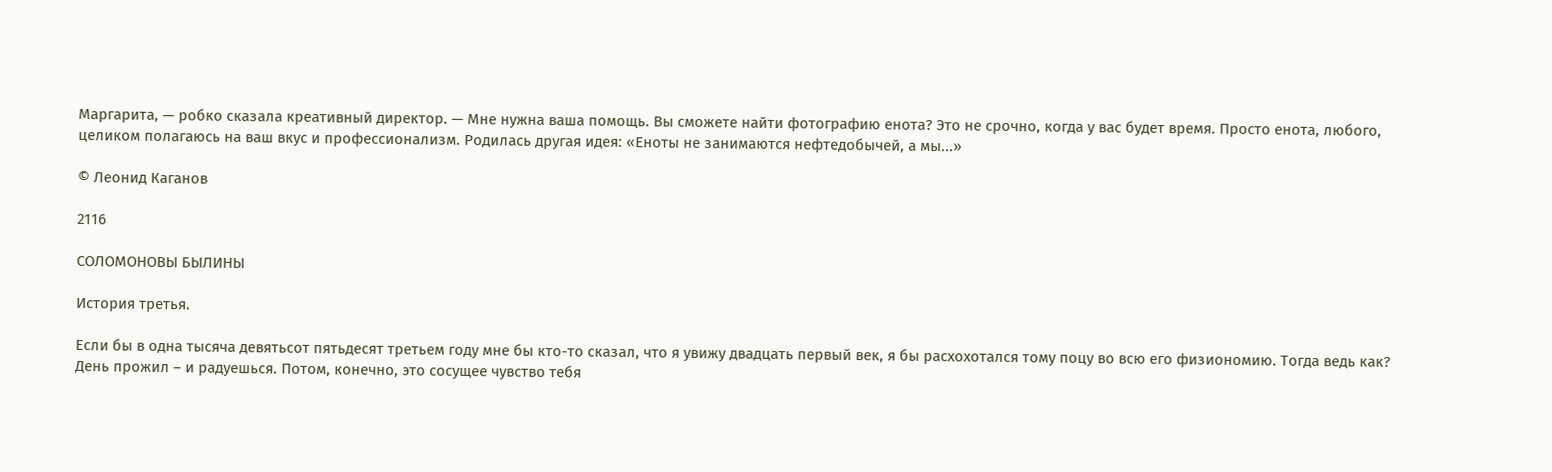Маргарита, — робко сказала креативный директор. — Мне нужна ваша помощь. Вы сможете найти фотографию енота? Это не срочно, когда у вас будет время. Просто енота, любого, целиком полагаюсь на ваш вкус и профессионализм. Родилась другая идея: «Еноты не занимаются нефтедобычей, а мы...»

© Леонид Каганов

2116

СОЛОМОНОВЫ БЫЛИНЫ

История третья.

Если бы в одна тысяча девятьсот пятьдесят третьем году мне бы кто-то сказал, что я увижу двадцать первый век, я бы расхохотался тому поцу во всю его физиономию. Тогда ведь как? День прожил – и радуешься. Потом, конечно, это сосущее чувство тебя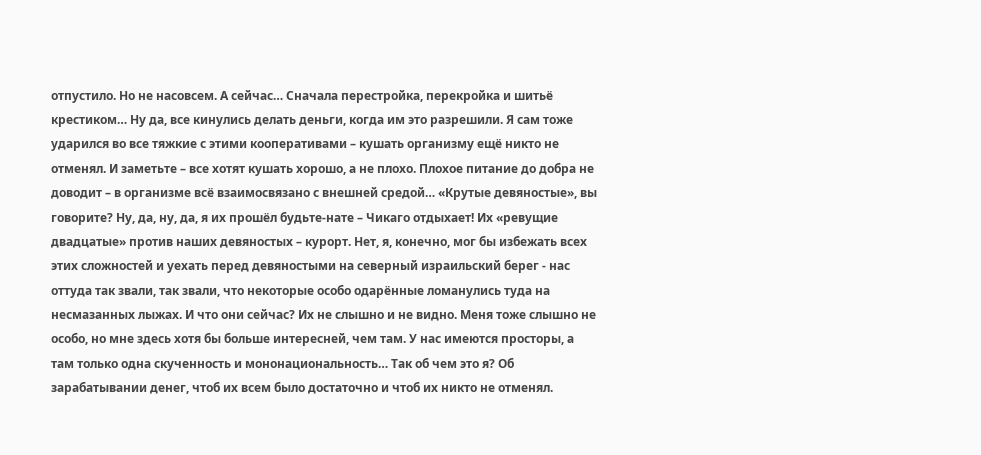отпустило. Но не насовсем. А сейчас… Сначала перестройка, перекройка и шитьё крестиком… Ну да, все кинулись делать деньги, когда им это разрешили. Я сам тоже ударился во все тяжкие с этими кооперативами – кушать организму ещё никто не отменял. И заметьте – все хотят кушать хорошо, а не плохо. Плохое питание до добра не доводит – в организме всё взаимосвязано с внешней средой… «Крутые девяностые», вы говорите? Ну, да, ну, да, я их прошёл будьте-нате – Чикаго отдыхает! Их «ревущие двадцатые» против наших девяностых – курорт. Нет, я, конечно, мог бы избежать всех этих сложностей и уехать перед девяностыми на северный израильский берег - нас оттуда так звали, так звали, что некоторые особо одарённые ломанулись туда на несмазанных лыжах. И что они сейчас? Их не слышно и не видно. Меня тоже слышно не особо, но мне здесь хотя бы больше интересней, чем там. У нас имеются просторы, а там только одна скученность и мононациональность… Так об чем это я? Об зарабатывании денег, чтоб их всем было достаточно и чтоб их никто не отменял.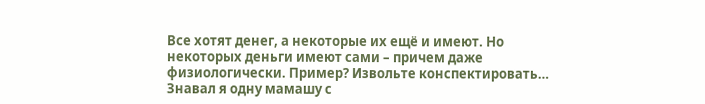Все хотят денег, а некоторые их ещё и имеют. Но некоторых деньги имеют сами – причем даже физиологически. Пример? Извольте конспектировать…
Знавал я одну мамашу с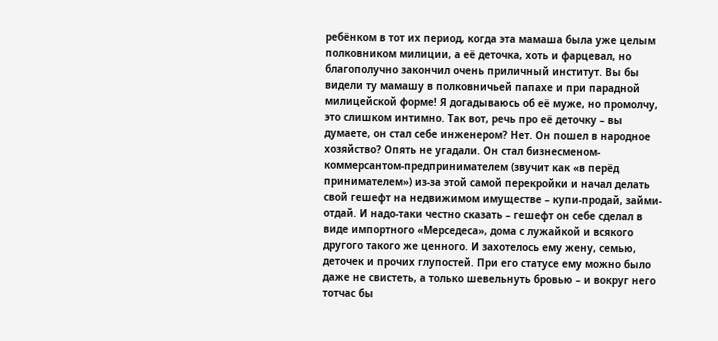ребёнком в тот их период, когда эта мамаша была уже целым полковником милиции, а её деточка, хоть и фарцевал, но благополучно закончил очень приличный институт. Вы бы видели ту мамашу в полковничьей папахе и при парадной милицейской форме! Я догадываюсь об её муже, но промолчу, это слишком интимно. Так вот, речь про её деточку – вы думаете, он стал себе инженером? Нет. Он пошел в народное хозяйство? Опять не угадали. Он стал бизнесменом-коммерсантом-предпринимателем (звучит как «в перёд принимателем») из-за этой самой перекройки и начал делать свой гешефт на недвижимом имуществе – купи-продай, займи-отдай. И надо-таки честно сказать – гешефт он себе сделал в виде импортного «Мерседеса», дома с лужайкой и всякого другого такого же ценного. И захотелось ему жену, семью, деточек и прочих глупостей. При его статусе ему можно было даже не свистеть, а только шевельнуть бровью – и вокруг него тотчас бы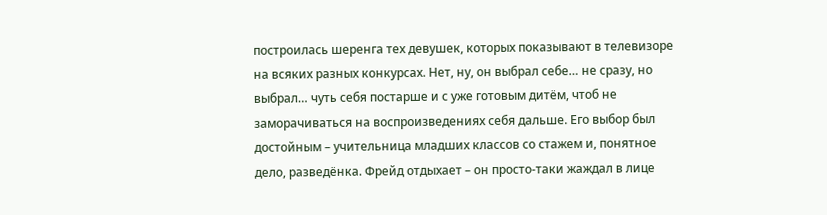построилась шеренга тех девушек, которых показывают в телевизоре на всяких разных конкурсах. Нет, ну, он выбрал себе… не сразу, но выбрал… чуть себя постарше и с уже готовым дитём, чтоб не заморачиваться на воспроизведениях себя дальше. Его выбор был достойным – учительница младших классов со стажем и, понятное дело, разведёнка. Фрейд отдыхает – он просто-таки жаждал в лице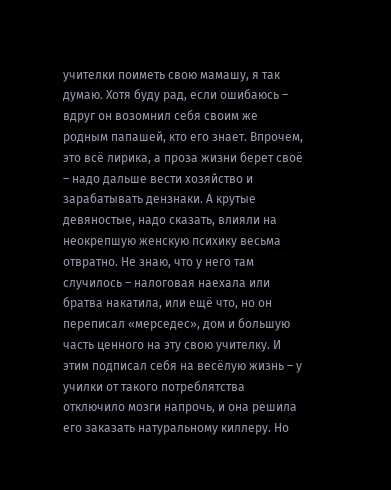учителки поиметь свою мамашу, я так думаю. Хотя буду рад, если ошибаюсь – вдруг он возомнил себя своим же родным папашей, кто его знает. Впрочем, это всё лирика, а проза жизни берет своё – надо дальше вести хозяйство и зарабатывать дензнаки. А крутые девяностые, надо сказать, влияли на неокрепшую женскую психику весьма отвратно. Не знаю, что у него там случилось – налоговая наехала или братва накатила, или ещё что, но он переписал «мерседес», дом и большую часть ценного на эту свою учителку. И этим подписал себя на весёлую жизнь – у училки от такого потреблятства отключило мозги напрочь, и она решила его заказать натуральному киллеру. Но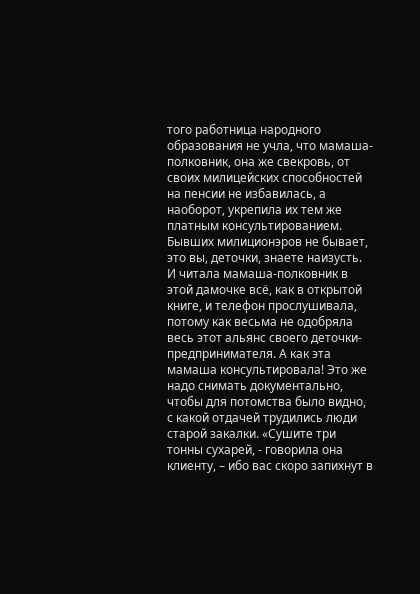того работница народного образования не учла, что мамаша-полковник, она же свекровь, от своих милицейских способностей на пенсии не избавилась, а наоборот, укрепила их тем же платным консультированием. Бывших милиционэров не бывает, это вы, деточки, знаете наизусть. И читала мамаша-полковник в этой дамочке всё, как в открытой книге, и телефон прослушивала, потому как весьма не одобряла весь этот альянс своего деточки-предпринимателя. А как эта мамаша консультировала! Это же надо снимать документально, чтобы для потомства было видно, с какой отдачей трудились люди старой закалки. «Сушите три тонны сухарей, - говорила она клиенту, – ибо вас скоро запихнут в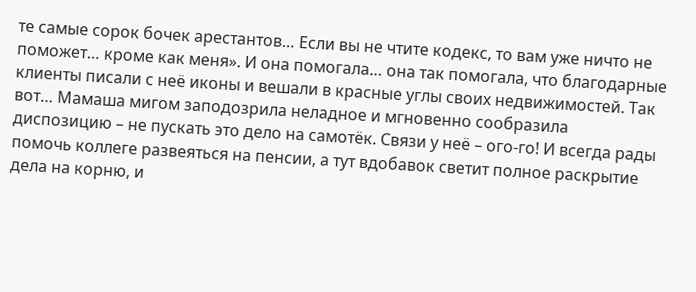те самые сорок бочек арестантов… Если вы не чтите кодекс, то вам уже ничто не поможет… кроме как меня». И она помогала… она так помогала, что благодарные клиенты писали с неё иконы и вешали в красные углы своих недвижимостей. Так вот… Мамаша мигом заподозрила неладное и мгновенно сообразила диспозицию – не пускать это дело на самотёк. Связи у неё – ого-го! И всегда рады помочь коллеге развеяться на пенсии, а тут вдобавок светит полное раскрытие дела на корню, и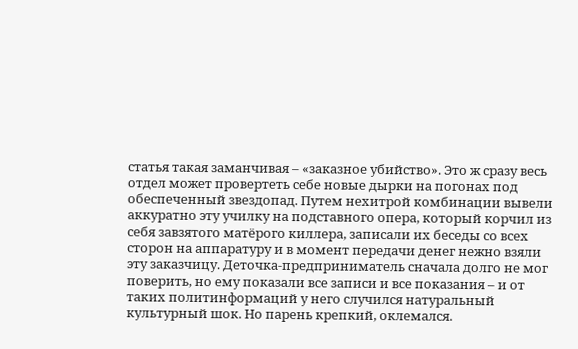статья такая заманчивая – «заказное убийство». Это ж сразу весь отдел может провертеть себе новые дырки на погонах под обеспеченный звездопад. Путем нехитрой комбинации вывели аккуратно эту училку на подставного опера, который корчил из себя завзятого матёрого киллера, записали их беседы со всех сторон на аппаратуру и в момент передачи денег нежно взяли эту заказчицу. Деточка-предприниматель сначала долго не мог поверить, но ему показали все записи и все показания – и от таких политинформаций у него случился натуральный культурный шок. Но парень крепкий, оклемался.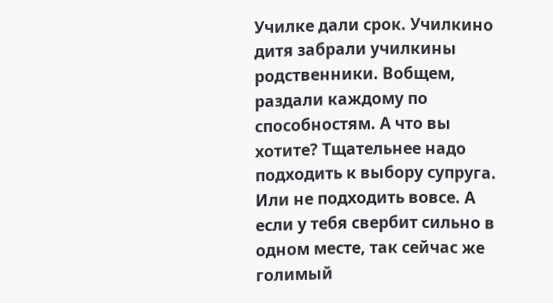Училке дали срок. Училкино дитя забрали училкины родственники. Вобщем, раздали каждому по способностям. А что вы хотите? Тщательнее надо подходить к выбору супруга. Или не подходить вовсе. А если у тебя свербит сильно в одном месте, так сейчас же голимый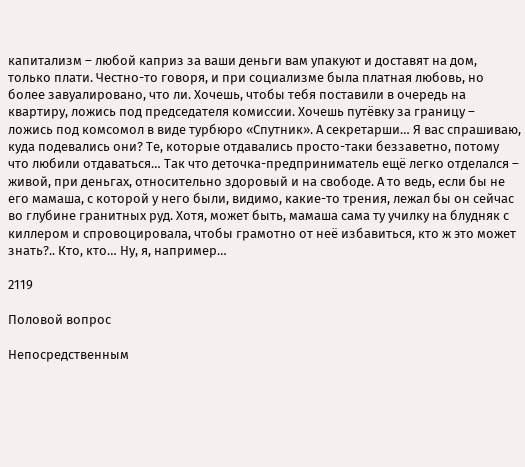капитализм – любой каприз за ваши деньги вам упакуют и доставят на дом, только плати. Честно-то говоря, и при социализме была платная любовь, но более завуалировано, что ли. Хочешь, чтобы тебя поставили в очередь на квартиру, ложись под председателя комиссии. Хочешь путёвку за границу – ложись под комсомол в виде турбюро «Спутник». А секретарши… Я вас спрашиваю, куда подевались они? Те, которые отдавались просто-таки беззаветно, потому что любили отдаваться… Так что деточка-предприниматель ещё легко отделался – живой, при деньгах, относительно здоровый и на свободе. А то ведь, если бы не его мамаша, с которой у него были, видимо, какие-то трения, лежал бы он сейчас во глубине гранитных руд. Хотя, может быть, мамаша сама ту училку на блудняк с киллером и спровоцировала, чтобы грамотно от неё избавиться, кто ж это может знать?.. Кто, кто… Ну, я, например…

2119

Половой вопрос

Непосредственным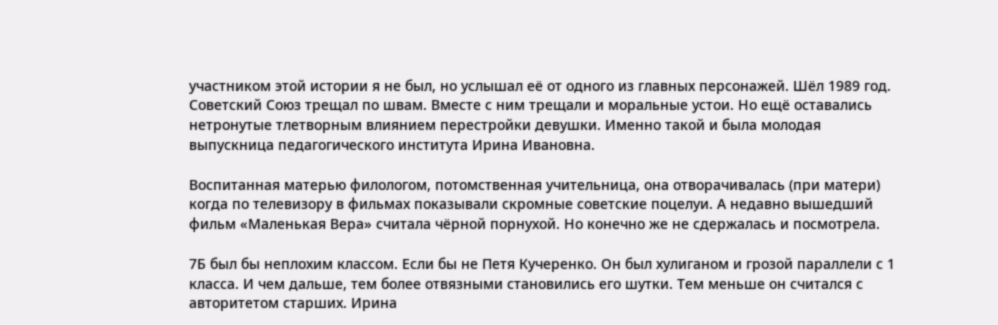участником этой истории я не был, но услышал её от одного из главных персонажей. Шёл 1989 год. Советский Союз трещал по швам. Вместе с ним трещали и моральные устои. Но ещё оставались нетронутые тлетворным влиянием перестройки девушки. Именно такой и была молодая выпускница педагогического института Ирина Ивановна.

Воспитанная матерью филологом, потомственная учительница, она отворачивалась (при матери) когда по телевизору в фильмах показывали скромные советские поцелуи. А недавно вышедший фильм «Маленькая Вера» считала чёрной порнухой. Но конечно же не сдержалась и посмотрела.

7Б был бы неплохим классом. Если бы не Петя Кучеренко. Он был хулиганом и грозой параллели с 1 класса. И чем дальше, тем более отвязными становились его шутки. Тем меньше он считался с авторитетом старших. Ирина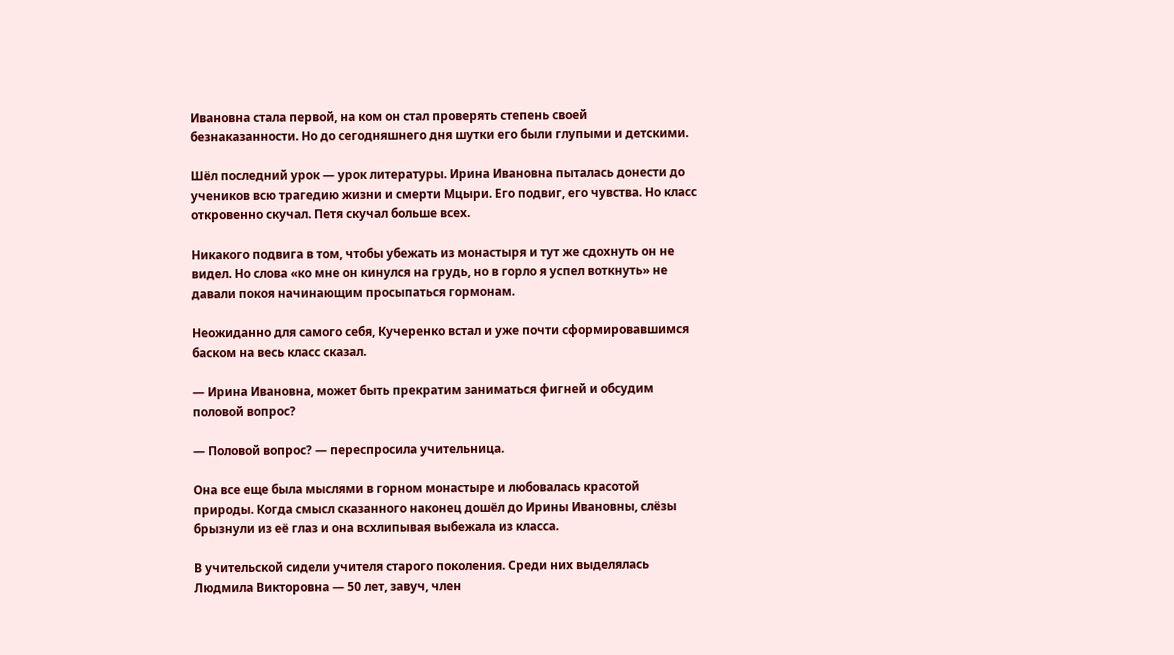Ивановна стала первой, на ком он стал проверять степень своей безнаказанности. Но до сегодняшнего дня шутки его были глупыми и детскими.

Шёл последний урок — урок литературы. Ирина Ивановна пыталась донести до учеников всю трагедию жизни и смерти Мцыри. Его подвиг, его чувства. Но класс откровенно скучал. Петя скучал больше всех.

Никакого подвига в том, чтобы убежать из монастыря и тут же сдохнуть он не видел. Но слова «ко мне он кинулся на грудь, но в горло я успел воткнуть» не давали покоя начинающим просыпаться гормонам.

Неожиданно для самого себя, Кучеренко встал и уже почти сформировавшимся баском на весь класс сказал.

— Ирина Ивановна, может быть прекратим заниматься фигней и обсудим половой вопрос?

— Половой вопрос? — переспросила учительница.

Она все еще была мыслями в горном монастыре и любовалась красотой природы. Когда смысл сказанного наконец дошёл до Ирины Ивановны, слёзы брызнули из её глаз и она всхлипывая выбежала из класса.

В учительской сидели учителя старого поколения. Среди них выделялась Людмила Викторовна — 50 лет, завуч, член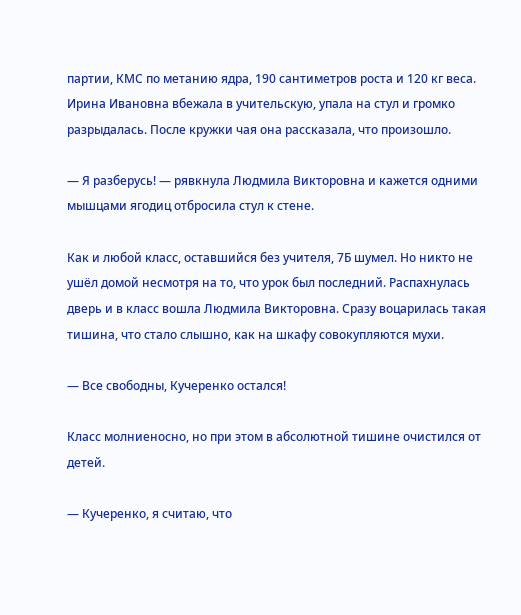партии, КМС по метанию ядра, 190 сантиметров роста и 120 кг веса. Ирина Ивановна вбежала в учительскую, упала на стул и громко разрыдалась. После кружки чая она рассказала, что произошло.

— Я разберусь! — рявкнула Людмила Викторовна и кажется одними мышцами ягодиц отбросила стул к стене.

Как и любой класс, оставшийся без учителя, 7Б шумел. Но никто не ушёл домой несмотря на то, что урок был последний. Распахнулась дверь и в класс вошла Людмила Викторовна. Сразу воцарилась такая тишина, что стало слышно, как на шкафу совокупляются мухи.

— Все свободны, Кучеренко остался!

Класс молниеносно, но при этом в абсолютной тишине очистился от детей.

— Кучеренко, я считаю, что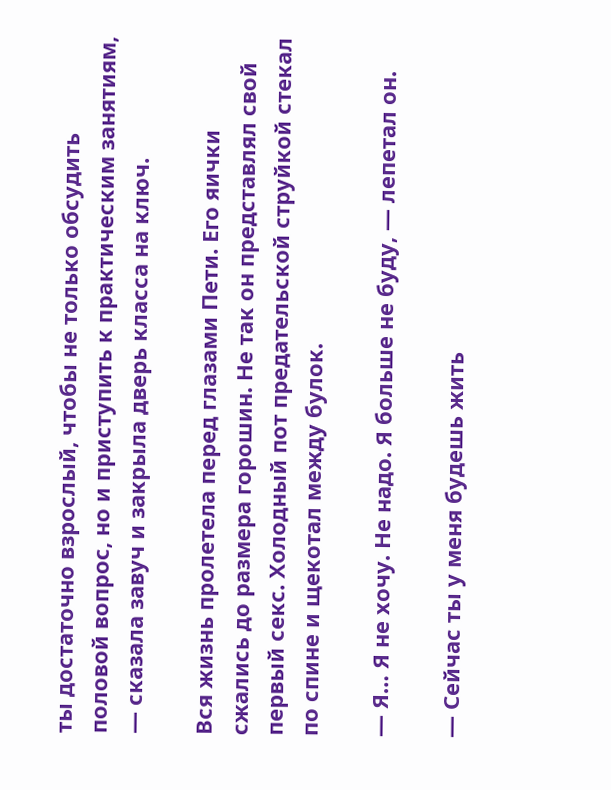ты достаточно взрослый, чтобы не только обсудить половой вопрос, но и приступить к практическим занятиям, — сказала завуч и закрыла дверь класса на ключ.

Вся жизнь пролетела перед глазами Пети. Его яички сжались до размера горошин. Не так он представлял свой первый секс. Холодный пот предательской струйкой стекал по спине и щекотал между булок.

— Я… Я не хочу. Не надо. Я больше не буду, — лепетал он.

— Сейчас ты у меня будешь жить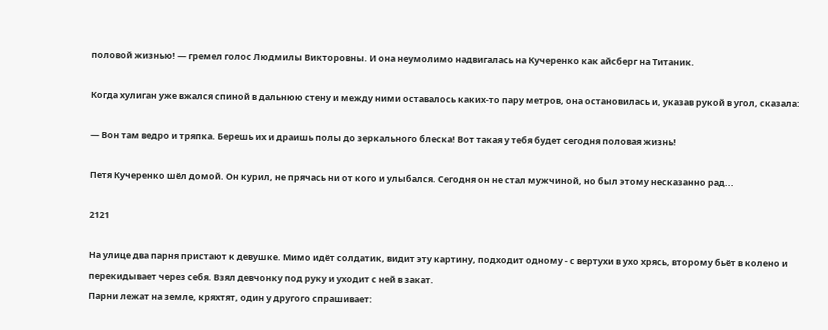половой жизнью! — гремел голос Людмилы Викторовны. И она неумолимо надвигалась на Кучеренко как айсберг на Титаник.

Когда хулиган уже вжался спиной в дальнюю стену и между ними оставалось каких-то пару метров, она остановилась и, указав рукой в угол, сказала:

— Вон там ведро и тряпка. Берешь их и драишь полы до зеркального блеска! Вот такая у тебя будет сегодня половая жизнь!

Петя Кучеренко шёл домой. Он курил, не прячась ни от кого и улыбался. Сегодня он не стал мужчиной, но был этому несказанно рад...

2121

На улице два парня пристают к девушке. Мимо идёт солдатик, видит эту картину, подходит одному - с вертухи в ухо хрясь, второму бьёт в колено и перекидывает через себя. Взял девчонку под руку и уходит с ней в закат.
Парни лежат на земле, кряхтят, один у другого спрашивает: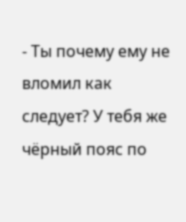- Ты почему ему не вломил как следует? У тебя же чёрный пояс по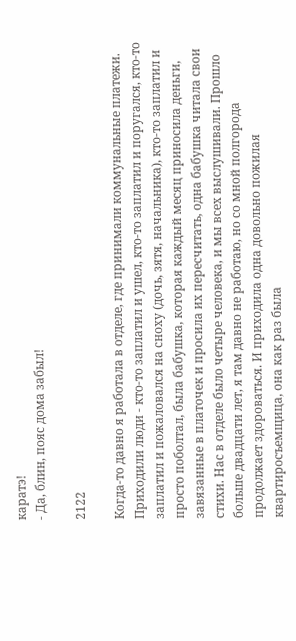каратэ!
- Да, блин, пояс дома забыл!

2122

Когда-то давно я работала в отделе, где принимали коммунальные платежи. Приходили люди - кто-то заплатил и ушел, кто-то заплатил и поругался, кто-то заплатил и пожаловался на сноху (дочь, зятя, начальника), кто-то заплатил и просто поболтал, была бабушка, которая каждый месяц приносила деньги, завязанные в платочек и просила их пересчитать, одна бабушка читала свои стихи. Нас в отделе было четыре человека, и мы всех выслушивали. Прошло больше двадцати лет, я там давно не работаю, но со мной полгорода продолжает здороваться. И приходила одна довольно пожилая квартиросъемщица, она как раз была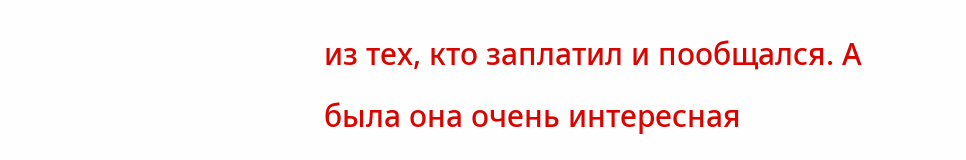из тех, кто заплатил и пообщался. А была она очень интересная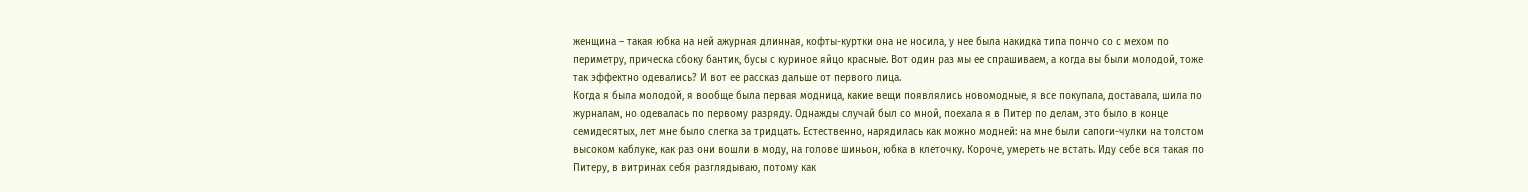женщина – такая юбка на ней ажурная длинная, кофты-куртки она не носила, у нее была накидка типа пончо со с мехом по периметру, прическа сбоку бантик, бусы с куриное яйцо красные. Вот один раз мы ее спрашиваем, а когда вы были молодой, тоже так эффектно одевались? И вот ее рассказ дальше от первого лица.
Когда я была молодой, я вообще была первая модница, какие вещи появлялись новомодные, я все покупала, доставала, шила по журналам, но одевалась по первому разряду. Однажды случай был со мной, поехала я в Питер по делам, это было в конце семидесятых, лет мне было слегка за тридцать. Естественно, нарядилась как можно модней: на мне были сапоги-чулки на толстом высоком каблуке, как раз они вошли в моду, на голове шиньон, юбка в клеточку. Короче, умереть не встать. Иду себе вся такая по Питеру, в витринах себя разглядываю, потому как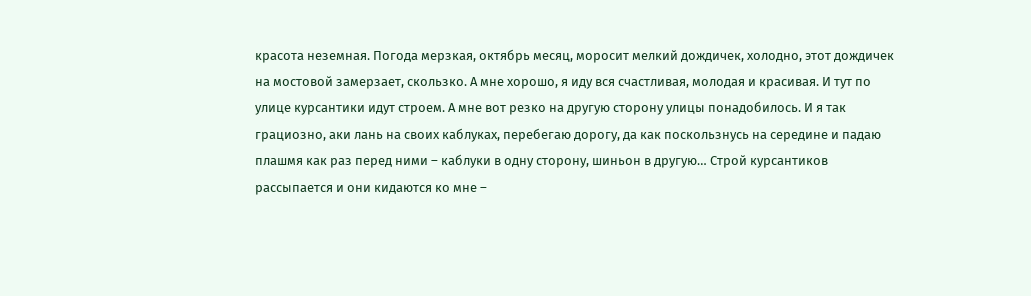красота неземная. Погода мерзкая, октябрь месяц, моросит мелкий дождичек, холодно, этот дождичек на мостовой замерзает, скользко. А мне хорошо, я иду вся счастливая, молодая и красивая. И тут по улице курсантики идут строем. А мне вот резко на другую сторону улицы понадобилось. И я так грациозно, аки лань на своих каблуках, перебегаю дорогу, да как поскользнусь на середине и падаю плашмя как раз перед ними – каблуки в одну сторону, шиньон в другую… Строй курсантиков рассыпается и они кидаются ко мне –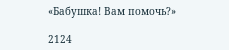«Бабушка! Вам помочь?»

2124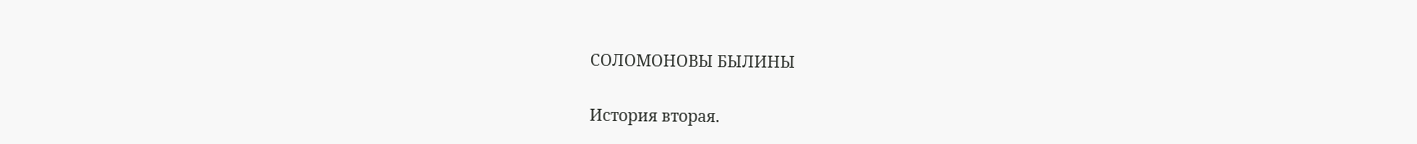СОЛОМОНОВЫ БЫЛИНЫ

История вторая.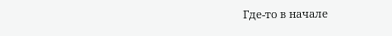Где-то в начале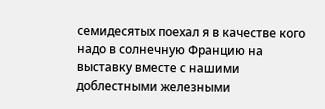семидесятых поехал я в качестве кого надо в солнечную Францию на выставку вместе с нашими доблестными железными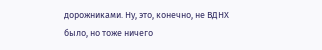дорожниками. Ну, это, конечно, не ВДНХ было, но тоже ничего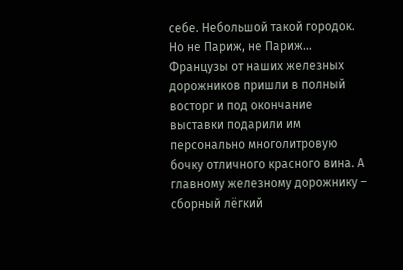себе. Небольшой такой городок. Но не Париж, не Париж… Французы от наших железных дорожников пришли в полный восторг и под окончание выставки подарили им персонально многолитровую бочку отличного красного вина. А главному железному дорожнику – сборный лёгкий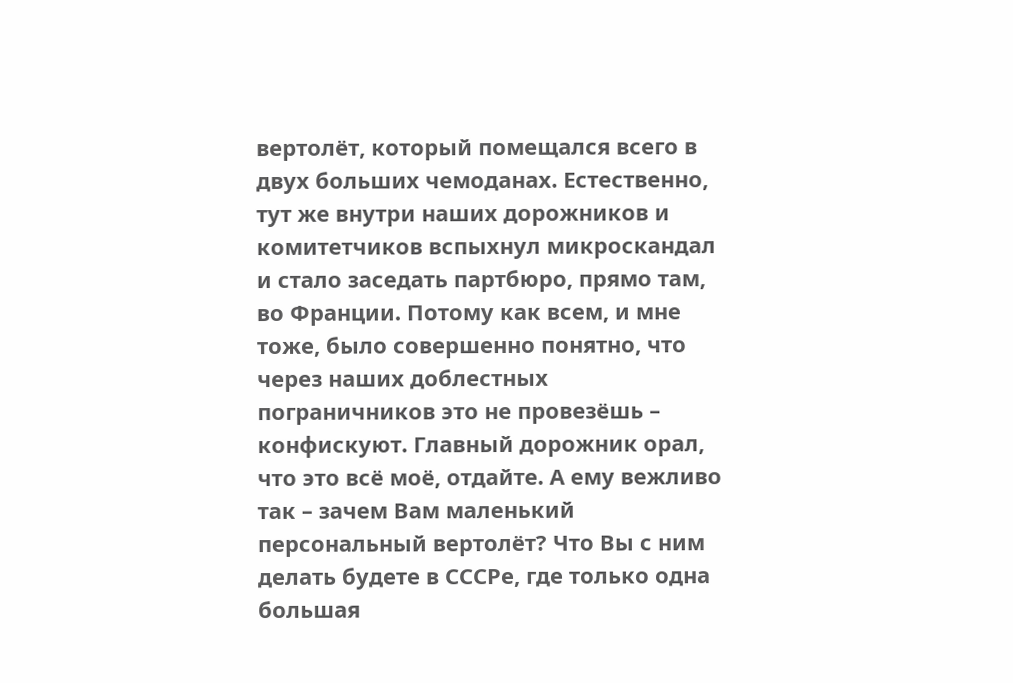вертолёт, который помещался всего в двух больших чемоданах. Естественно, тут же внутри наших дорожников и комитетчиков вспыхнул микроскандал и стало заседать партбюро, прямо там, во Франции. Потому как всем, и мне тоже, было совершенно понятно, что через наших доблестных пограничников это не провезёшь – конфискуют. Главный дорожник орал, что это всё моё, отдайте. А ему вежливо так – зачем Вам маленький персональный вертолёт? Что Вы с ним делать будете в СССРе, где только одна большая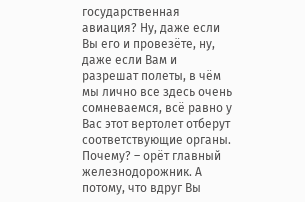государственная авиация? Ну, даже если Вы его и провезёте, ну, даже если Вам и разрешат полеты, в чём мы лично все здесь очень сомневаемся, всё равно у Вас этот вертолет отберут соответствующие органы. Почему? – орёт главный железнодорожник. А потому, что вдруг Вы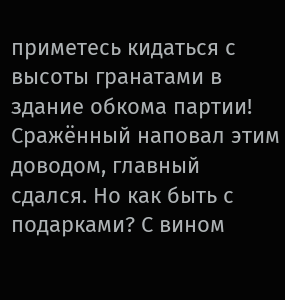приметесь кидаться с высоты гранатами в здание обкома партии! Сражённый наповал этим доводом, главный сдался. Но как быть с подарками? С вином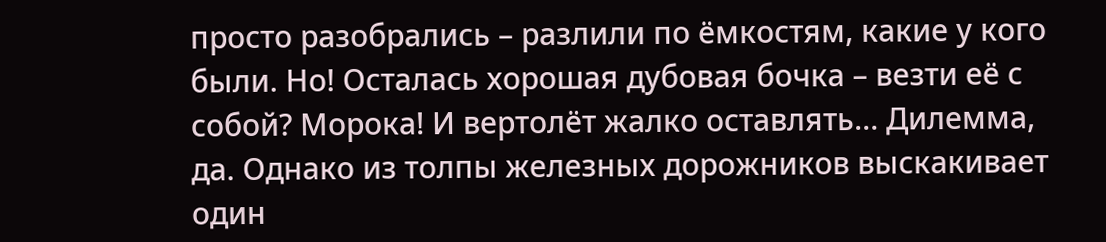просто разобрались – разлили по ёмкостям, какие у кого были. Но! Осталась хорошая дубовая бочка – везти её с собой? Морока! И вертолёт жалко оставлять… Дилемма, да. Однако из толпы железных дорожников выскакивает один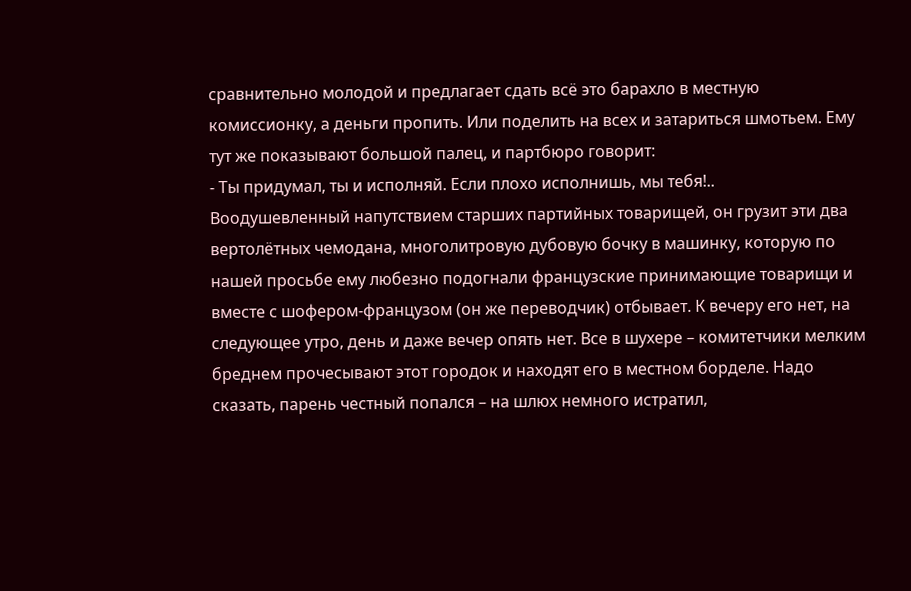сравнительно молодой и предлагает сдать всё это барахло в местную комиссионку, а деньги пропить. Или поделить на всех и затариться шмотьем. Ему тут же показывают большой палец, и партбюро говорит:
- Ты придумал, ты и исполняй. Если плохо исполнишь, мы тебя!..
Воодушевленный напутствием старших партийных товарищей, он грузит эти два вертолётных чемодана, многолитровую дубовую бочку в машинку, которую по нашей просьбе ему любезно подогнали французские принимающие товарищи и вместе с шофером-французом (он же переводчик) отбывает. К вечеру его нет, на следующее утро, день и даже вечер опять нет. Все в шухере – комитетчики мелким бреднем прочесывают этот городок и находят его в местном борделе. Надо сказать, парень честный попался – на шлюх немного истратил,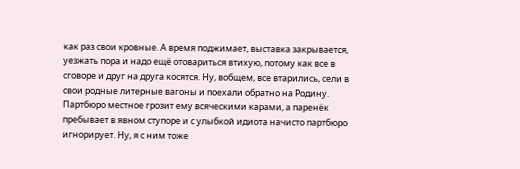как раз свои кровные. А время поджимает, выставка закрывается, уезжать пора и надо ещё отовариться втихую, потому как все в сговоре и друг на друга косятся. Ну, вобщем, все втарились, сели в свои родные литерные вагоны и поехали обратно на Родину. Партбюро местное грозит ему всяческими карами, а паренёк пребывает в явном ступоре и с улыбкой идиота начисто партбюро игнорирует. Ну, я с ним тоже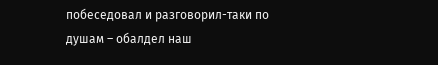побеседовал и разговорил-таки по душам – обалдел наш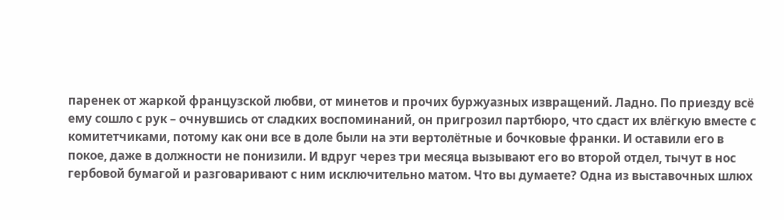паренек от жаркой французской любви, от минетов и прочих буржуазных извращений. Ладно. По приезду всё ему сошло с рук – очнувшись от сладких воспоминаний, он пригрозил партбюро, что сдаст их влёгкую вместе с комитетчиками, потому как они все в доле были на эти вертолётные и бочковые франки. И оставили его в покое, даже в должности не понизили. И вдруг через три месяца вызывают его во второй отдел, тычут в нос гербовой бумагой и разговаривают с ним исключительно матом. Что вы думаете? Одна из выставочных шлюх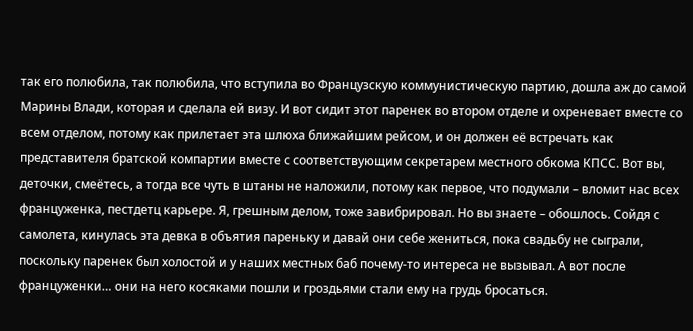так его полюбила, так полюбила, что вступила во Французскую коммунистическую партию, дошла аж до самой Марины Влади, которая и сделала ей визу. И вот сидит этот паренек во втором отделе и охреневает вместе со всем отделом, потому как прилетает эта шлюха ближайшим рейсом, и он должен её встречать как представителя братской компартии вместе с соответствующим секретарем местного обкома КПСС. Вот вы, деточки, смеётесь, а тогда все чуть в штаны не наложили, потому как первое, что подумали – вломит нас всех француженка, пестдетц карьере. Я, грешным делом, тоже завибрировал. Но вы знаете – обошлось. Сойдя с самолета, кинулась эта девка в объятия пареньку и давай они себе жениться, пока свадьбу не сыграли, поскольку паренек был холостой и у наших местных баб почему-то интереса не вызывал. А вот после француженки… они на него косяками пошли и гроздьями стали ему на грудь бросаться.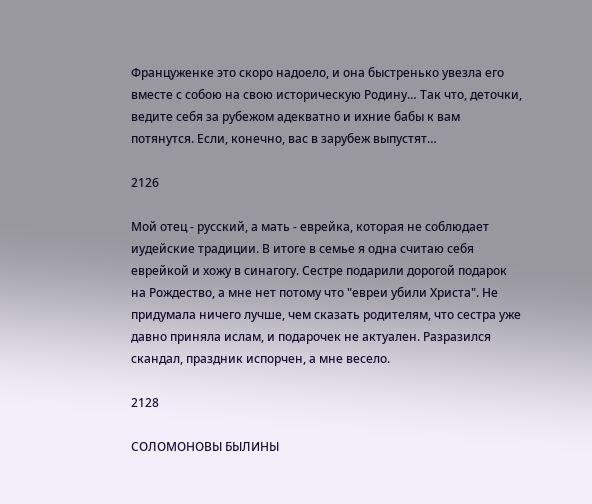Француженке это скоро надоело, и она быстренько увезла его вместе с собою на свою историческую Родину… Так что, деточки, ведите себя за рубежом адекватно и ихние бабы к вам потянутся. Если, конечно, вас в зарубеж выпустят…

2126

Мой отец - русский, а мать - еврейка, которая не соблюдает иудейские традиции. В итоге в семье я одна считаю себя еврейкой и хожу в синагогу. Сестре подарили дорогой подарок на Рождество, а мне нет потому что "евреи убили Христа". Не придумала ничего лучше, чем сказать родителям, что сестра уже давно приняла ислам, и подарочек не актуален. Разразился скандал, праздник испорчен, а мне весело.

2128

СОЛОМОНОВЫ БЫЛИНЫ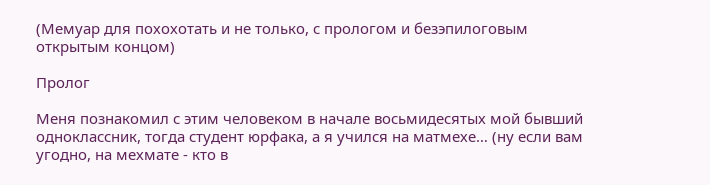(Мемуар для похохотать и не только, с прологом и безэпилоговым открытым концом)

Пролог

Меня познакомил с этим человеком в начале восьмидесятых мой бывший одноклассник, тогда студент юрфака, а я учился на матмехе… (ну если вам угодно, на мехмате - кто в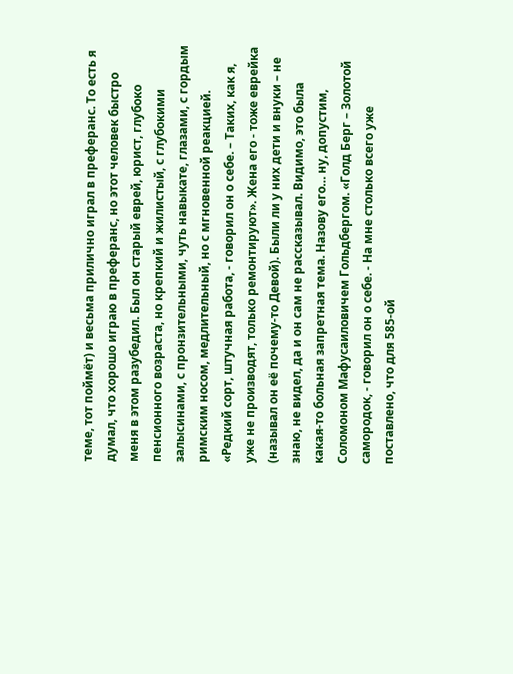теме, тот поймёт) и весьма прилично играл в преферанс. То есть я думал, что хорошо играю в преферанс, но этот человек быстро меня в этом разубедил. Был он старый еврей, юрист, глубоко пенсионного возраста, но крепкий и жилистый, с глубокими залысинами, с пронзительными, чуть навыкате, глазами, с гордым римским носом, медлительный, но с мгновенной реакцией. «Редкий сорт, штучная работа, - говорил он о себе. – Таких, как я, уже не производят, только ремонтируют». Жена его - тоже еврейка (называл он её почему-то Девой). Были ли у них дети и внуки – не знаю, не видел, да и он сам не рассказывал. Видимо, это была какая-то больная запретная тема. Назову его… ну, допустим, Соломоном Мафусаиловичем Гольдбергом. «Голд Берг – Золотой самородок, - говорил он о себе. - На мне столько всего уже поставлено, что для 585-ой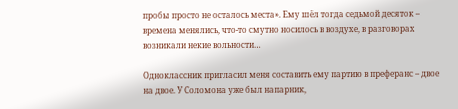пробы просто не осталось места». Ему шёл тогда седьмой десяток – времена менялись, что-то смутно носилось в воздухе, в разговорах возникали некие вольности…

Одноклассник пригласил меня составить ему партию в преферанс – двое на двое. У Соломона уже был напарник,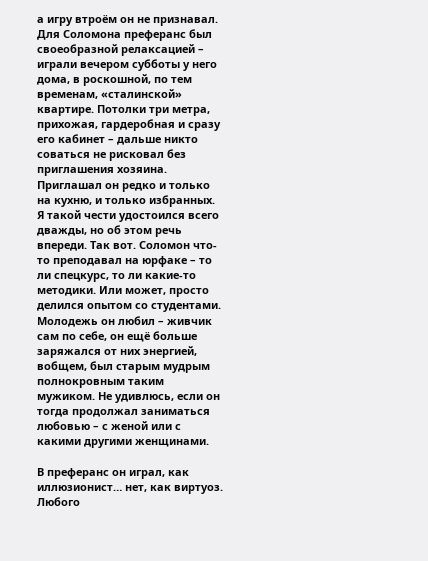а игру втроём он не признавал. Для Соломона преферанс был своеобразной релаксацией – играли вечером субботы у него дома, в роскошной, по тем временам, «сталинской» квартире. Потолки три метра, прихожая, гардеробная и сразу его кабинет – дальше никто соваться не рисковал без приглашения хозяина. Приглашал он редко и только на кухню, и только избранных. Я такой чести удостоился всего дважды, но об этом речь впереди. Так вот. Соломон что-то преподавал на юрфаке – то ли спецкурс, то ли какие-то методики. Или может, просто делился опытом со студентами. Молодежь он любил – живчик сам по себе, он ещё больше заряжался от них энергией, вобщем, был старым мудрым полнокровным таким мужиком. Не удивлюсь, если он тогда продолжал заниматься любовью – с женой или с какими другими женщинами.

В преферанс он играл, как иллюзионист… нет, как виртуоз. Любого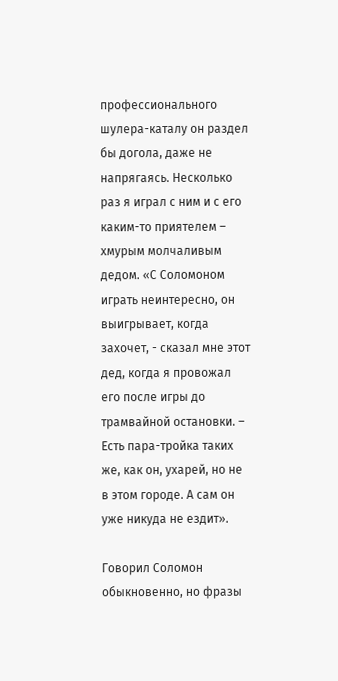профессионального шулера-каталу он раздел бы догола, даже не напрягаясь. Несколько раз я играл с ним и с его каким-то приятелем – хмурым молчаливым дедом. «С Соломоном играть неинтересно, он выигрывает, когда захочет, - сказал мне этот дед, когда я провожал его после игры до трамвайной остановки. – Есть пара-тройка таких же, как он, ухарей, но не в этом городе. А сам он уже никуда не ездит».

Говорил Соломон обыкновенно, но фразы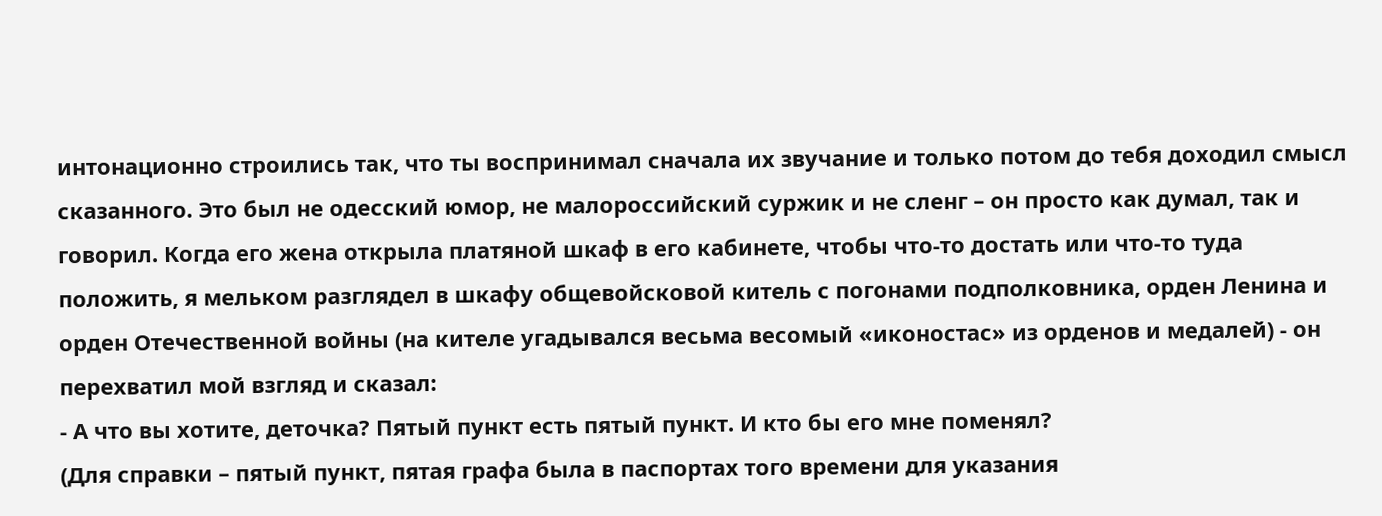интонационно строились так, что ты воспринимал сначала их звучание и только потом до тебя доходил смысл сказанного. Это был не одесский юмор, не малороссийский суржик и не сленг – он просто как думал, так и говорил. Когда его жена открыла платяной шкаф в его кабинете, чтобы что-то достать или что-то туда положить, я мельком разглядел в шкафу общевойсковой китель с погонами подполковника, орден Ленина и орден Отечественной войны (на кителе угадывался весьма весомый «иконостас» из орденов и медалей) - он перехватил мой взгляд и сказал:
- А что вы хотите, деточка? Пятый пункт есть пятый пункт. И кто бы его мне поменял?
(Для справки – пятый пункт, пятая графа была в паспортах того времени для указания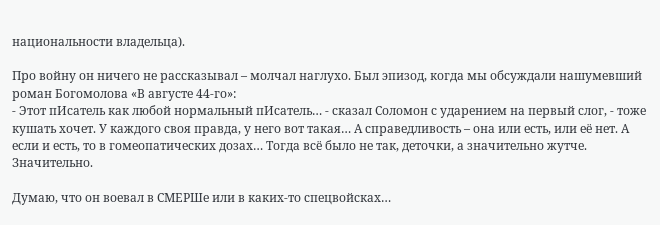национальности владельца).

Про войну он ничего не рассказывал – молчал наглухо. Был эпизод, когда мы обсуждали нашумевший роман Богомолова «В августе 44-го»:
- Этот пИсатель как любой нормальный пИсатель… - сказал Соломон с ударением на первый слог, - тоже кушать хочет. У каждого своя правда, у него вот такая… А справедливость – она или есть, или её нет. А если и есть, то в гомеопатических дозах… Тогда всё было не так, деточки, а значительно жутче. Значительно.

Думаю, что он воевал в СМЕРШе или в каких-то спецвойсках…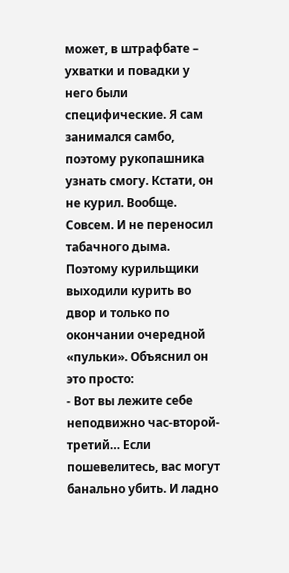может, в штрафбате – ухватки и повадки у него были специфические. Я сам занимался самбо, поэтому рукопашника узнать смогу. Кстати, он не курил. Вообще. Совсем. И не переносил табачного дыма. Поэтому курильщики выходили курить во двор и только по окончании очередной «пульки». Объяснил он это просто:
- Вот вы лежите себе неподвижно час-второй-третий… Если пошевелитесь, вас могут банально убить. И ладно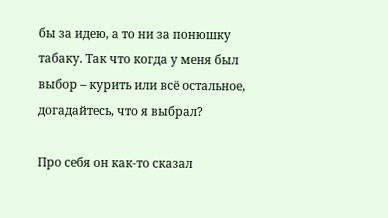бы за идею, а то ни за понюшку табаку. Так что когда у меня был выбор – курить или всё остальное, догадайтесь, что я выбрал?

Про себя он как-то сказал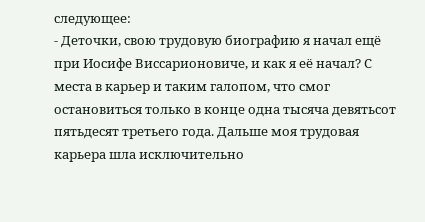следующее:
- Деточки, свою трудовую биографию я начал ещё при Иосифе Виссарионовиче, и как я её начал? С места в карьер и таким галопом, что смог остановиться только в конце одна тысяча девятьсот пятьдесят третьего года. Дальше моя трудовая карьера шла исключительно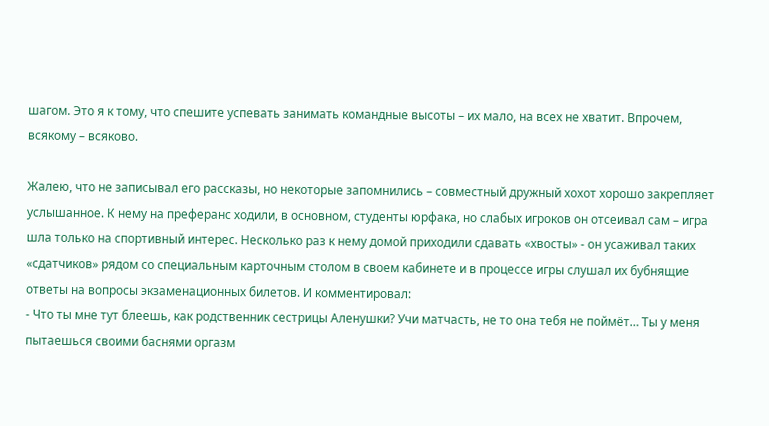шагом. Это я к тому, что спешите успевать занимать командные высоты – их мало, на всех не хватит. Впрочем, всякому – всяково.

Жалею, что не записывал его рассказы, но некоторые запомнились – совместный дружный хохот хорошо закрепляет услышанное. К нему на преферанс ходили, в основном, студенты юрфака, но слабых игроков он отсеивал сам – игра шла только на спортивный интерес. Несколько раз к нему домой приходили сдавать «хвосты» - он усаживал таких «сдатчиков» рядом со специальным карточным столом в своем кабинете и в процессе игры слушал их бубнящие ответы на вопросы экзаменационных билетов. И комментировал:
- Что ты мне тут блеешь, как родственник сестрицы Аленушки? Учи матчасть, не то она тебя не поймёт… Ты у меня пытаешься своими баснями оргазм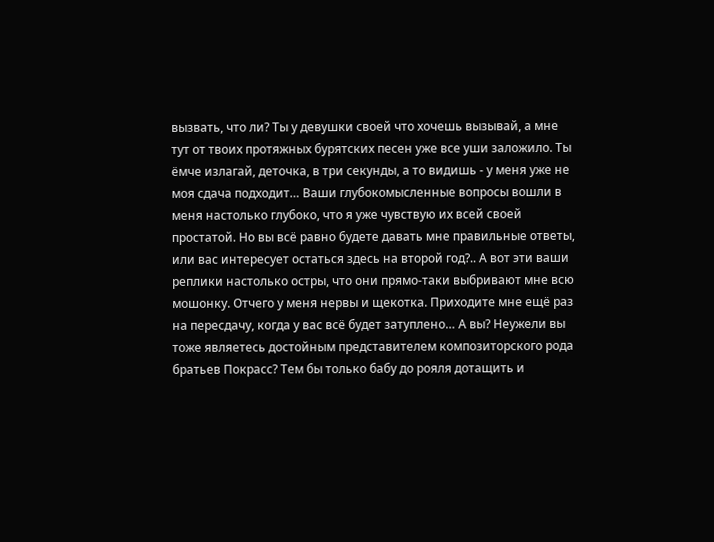вызвать, что ли? Ты у девушки своей что хочешь вызывай, а мне тут от твоих протяжных бурятских песен уже все уши заложило. Ты ёмче излагай, деточка, в три секунды, а то видишь - у меня уже не моя сдача подходит… Ваши глубокомысленные вопросы вошли в меня настолько глубоко, что я уже чувствую их всей своей простатой. Но вы всё равно будете давать мне правильные ответы, или вас интересует остаться здесь на второй год?.. А вот эти ваши реплики настолько остры, что они прямо-таки выбривают мне всю мошонку. Отчего у меня нервы и щекотка. Приходите мне ещё раз на пересдачу, когда у вас всё будет затуплено… А вы? Неужели вы тоже являетесь достойным представителем композиторского рода братьев Покрасс? Тем бы только бабу до рояля дотащить и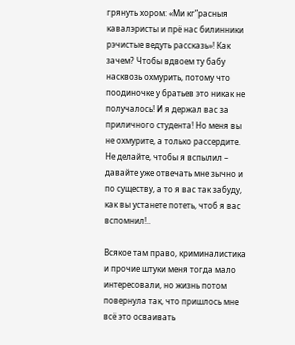грянуть хором: «Ми кг”расныя кавалэристы и прё нас билинники рэчистые ведуть рассказь»! Как зачем? Чтобы вдвоем ту бабу насквозь охмурить, потому что поодиночке у братьев это никак не получалось! И я держал вас за приличного студента! Но меня вы не охмурите, а только рассердите. Не делайте, чтобы я вспылил – давайте уже отвечать мне зычно и по существу, а то я вас так забуду, как вы устанете потеть, чтоб я вас вспомнил!..

Всякое там право, криминалистика и прочие штуки меня тогда мало интересовали, но жизнь потом повернула так, что пришлось мне всё это осваивать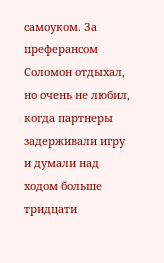самоуком. За преферансом Соломон отдыхал, но очень не любил, когда партнеры задерживали игру и думали над ходом больше тридцати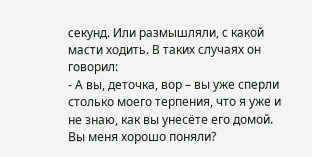секунд. Или размышляли, с какой масти ходить. В таких случаях он говорил:
- А вы, деточка, вор – вы уже сперли столько моего терпения, что я уже и не знаю, как вы унесёте его домой. Вы меня хорошо поняли?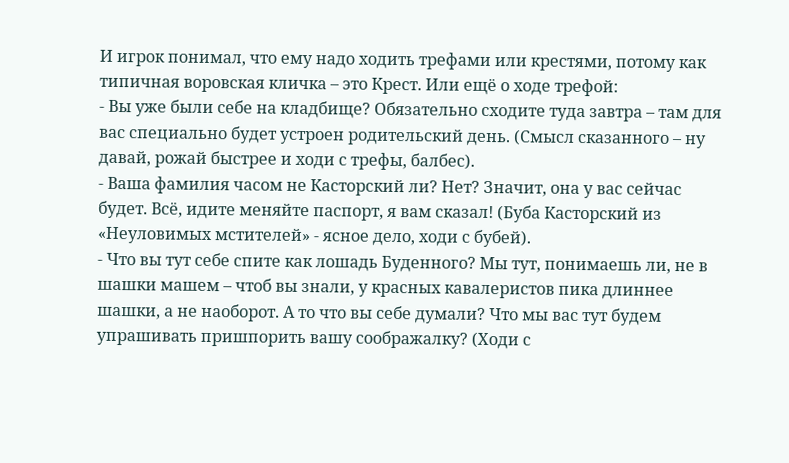И игрок понимал, что ему надо ходить трефами или крестями, потому как типичная воровская кличка – это Крест. Или ещё о ходе трефой:
- Вы уже были себе на кладбище? Обязательно сходите туда завтра – там для вас специально будет устроен родительский день. (Смысл сказанного – ну давай, рожай быстрее и ходи с трефы, балбес).
- Ваша фамилия часом не Касторский ли? Нет? Значит, она у вас сейчас будет. Всё, идите меняйте паспорт, я вам сказал! (Буба Касторский из «Неуловимых мстителей» - ясное дело, ходи с бубей).
- Что вы тут себе спите как лошадь Буденного? Мы тут, понимаешь ли, не в шашки машем – чтоб вы знали, у красных кавалеристов пика длиннее шашки, а не наоборот. А то что вы себе думали? Что мы вас тут будем упрашивать пришпорить вашу соображалку? (Ходи с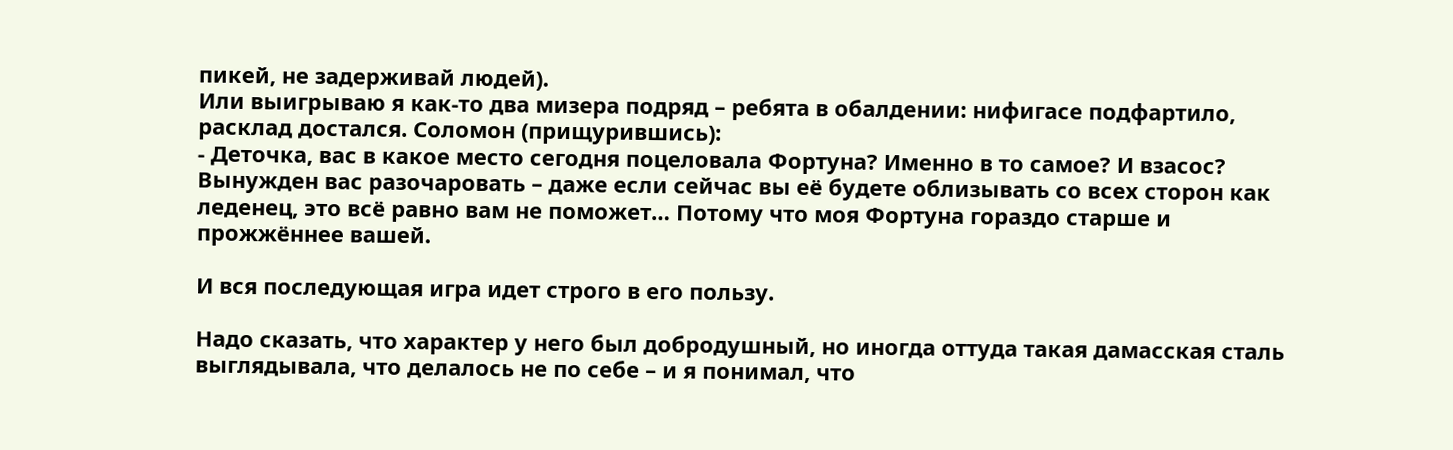пикей, не задерживай людей).
Или выигрываю я как-то два мизера подряд – ребята в обалдении: нифигасе подфартило, расклад достался. Соломон (прищурившись):
- Деточка, вас в какое место сегодня поцеловала Фортуна? Именно в то самое? И взасос? Вынужден вас разочаровать – даже если сейчас вы её будете облизывать со всех сторон как леденец, это всё равно вам не поможет… Потому что моя Фортуна гораздо старше и прожжённее вашей.

И вся последующая игра идет строго в его пользу.

Надо сказать, что характер у него был добродушный, но иногда оттуда такая дамасская сталь выглядывала, что делалось не по себе – и я понимал, что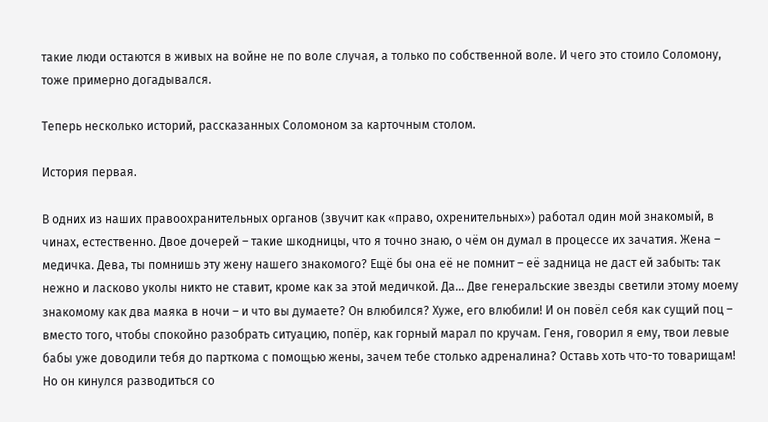такие люди остаются в живых на войне не по воле случая, а только по собственной воле. И чего это стоило Соломону, тоже примерно догадывался.

Теперь несколько историй, рассказанных Соломоном за карточным столом.

История первая.

В одних из наших правоохранительных органов (звучит как «право, охренительных») работал один мой знакомый, в чинах, естественно. Двое дочерей – такие шкодницы, что я точно знаю, о чём он думал в процессе их зачатия. Жена – медичка. Дева, ты помнишь эту жену нашего знакомого? Ещё бы она её не помнит – её задница не даст ей забыть: так нежно и ласково уколы никто не ставит, кроме как за этой медичкой. Да… Две генеральские звезды светили этому моему знакомому как два маяка в ночи – и что вы думаете? Он влюбился? Хуже, его влюбили! И он повёл себя как сущий поц – вместо того, чтобы спокойно разобрать ситуацию, попёр, как горный марал по кручам. Геня, говорил я ему, твои левые бабы уже доводили тебя до парткома с помощью жены, зачем тебе столько адреналина? Оставь хоть что-то товарищам! Но он кинулся разводиться со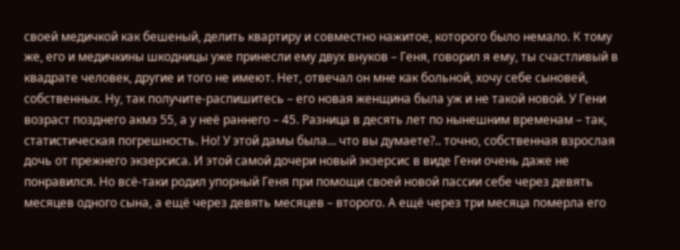своей медичкой как бешеный, делить квартиру и совместно нажитое, которого было немало. К тому же, его и медичкины шкодницы уже принесли ему двух внуков – Геня, говорил я ему, ты счастливый в квадрате человек, другие и того не имеют. Нет, отвечал он мне как больной, хочу себе сыновей, собственных. Ну, так получите-распишитесь – его новая женщина была уж и не такой новой. У Гени возраст позднего акмэ 55, а у неё раннего – 45. Разница в десять лет по нынешним временам – так, статистическая погрешность. Но! У этой дамы была… что вы думаете?.. точно, собственная взрослая дочь от прежнего экзерсиса. И этой самой дочери новый экзерсис в виде Гени очень даже не понравился. Но всё-таки родил упорный Геня при помощи своей новой пассии себе через девять месяцев одного сына, а ещё через девять месяцев – второго. А ещё через три месяца померла его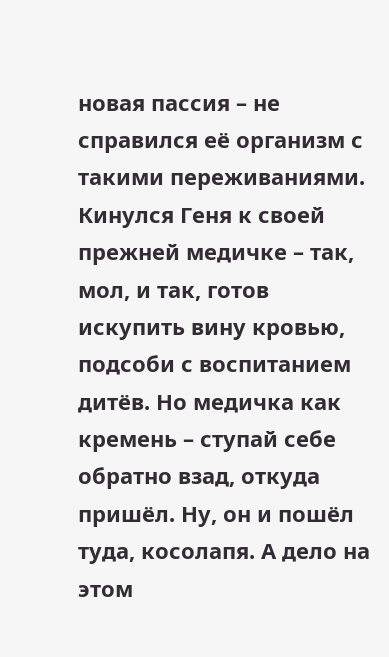новая пассия – не справился её организм с такими переживаниями. Кинулся Геня к своей прежней медичке – так, мол, и так, готов искупить вину кровью, подсоби с воспитанием дитёв. Но медичка как кремень – ступай себе обратно взад, откуда пришёл. Ну, он и пошёл туда, косолапя. А дело на этом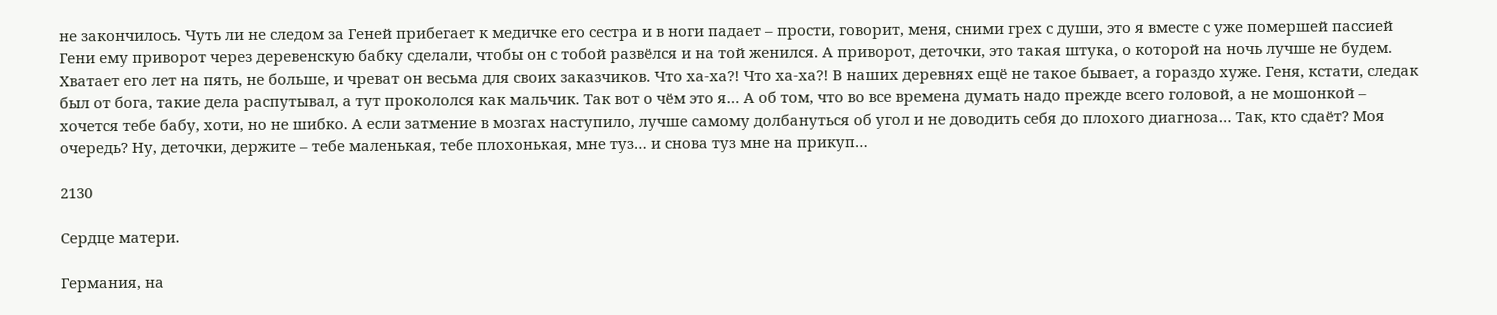не закончилось. Чуть ли не следом за Геней прибегает к медичке его сестра и в ноги падает – прости, говорит, меня, сними грех с души, это я вместе с уже помершей пассией Гени ему приворот через деревенскую бабку сделали, чтобы он с тобой развёлся и на той женился. А приворот, деточки, это такая штука, о которой на ночь лучше не будем. Хватает его лет на пять, не больше, и чреват он весьма для своих заказчиков. Что ха-ха?! Что ха-ха?! В наших деревнях ещё не такое бывает, а гораздо хуже. Геня, кстати, следак был от бога, такие дела распутывал, а тут прокололся как мальчик. Так вот о чём это я… А об том, что во все времена думать надо прежде всего головой, а не мошонкой – хочется тебе бабу, хоти, но не шибко. А если затмение в мозгах наступило, лучше самому долбануться об угол и не доводить себя до плохого диагноза… Так, кто сдаёт? Моя очередь? Ну, деточки, держите – тебе маленькая, тебе плохонькая, мне туз… и снова туз мне на прикуп…

2130

Сердце матери.

Германия, на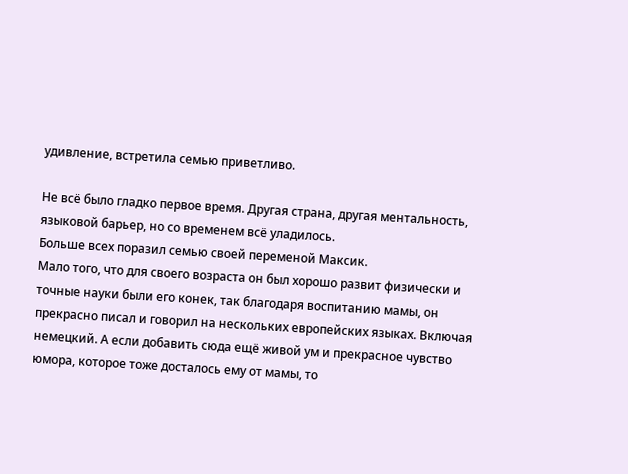удивление, встретила семью приветливо.

Не всё было гладко первое время. Другая страна, другая ментальность, языковой барьер, но со временем всё уладилось.
Больше всех поразил семью своей переменой Максик.
Мало того, что для своего возраста он был хорошо развит физически и точные науки были его конек, так благодаря воспитанию мамы, он прекрасно писал и говорил на нескольких европейских языках. Включая немецкий. А если добавить сюда ещё живой ум и прекрасное чувство юмора, которое тоже досталось ему от мамы, то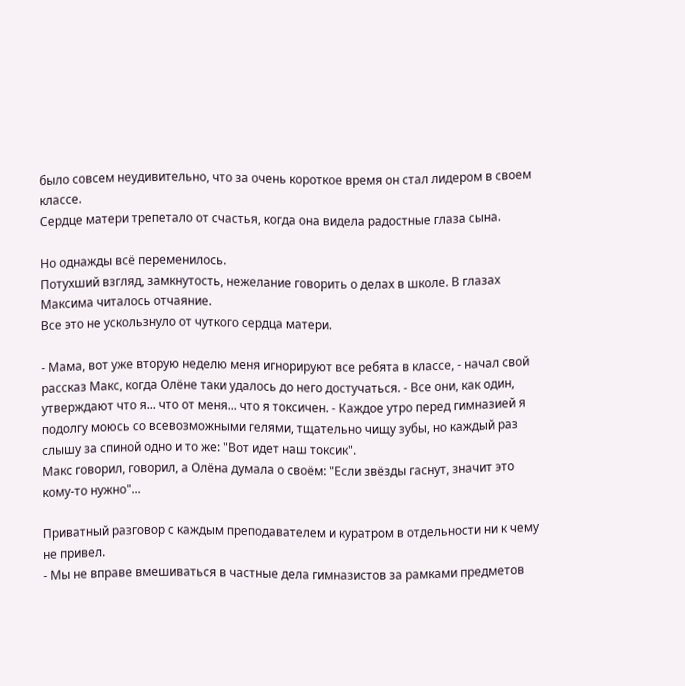было совсем неудивительно, что за очень короткое время он стал лидером в своем классе.
Сердце матери трепетало от счастья, когда она видела радостные глаза сына.

Но однажды всё переменилось.
Потухший взгляд, замкнутость, нежелание говорить о делах в школе. В глазах Максима читалось отчаяние.
Все это не ускользнуло от чуткого сердца матери.

- Мама, вот уже вторую неделю меня игнорируют все ребята в классе, - начал свой рассказ Макс, когда Олёне таки удалось до него достучаться. - Все они, как один, утверждают что я... что от меня... что я токсичен. - Каждое утро перед гимназией я подолгу моюсь со всевозможными гелями, тщательно чищу зубы, но каждый раз слышу за спиной одно и то же: "Вот идет наш токсик".
Макс говорил, говорил, а Олёна думала о своём: "Если звёзды гаснут, значит это кому-то нужно"...

Приватный разговор с каждым преподавателем и куратром в отдельности ни к чему не привел.
- Мы не вправе вмешиваться в частные дела гимназистов за рамками предметов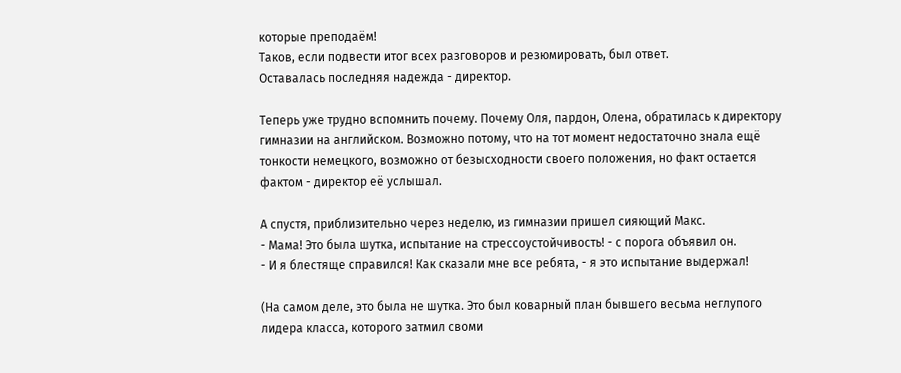которые преподаём!
Таков, если подвести итог всех разговоров и резюмировать, был ответ.
Оставалась последняя надежда - директор.

Теперь уже трудно вспомнить почему. Почему Оля, пардон, Олена, обратилась к директору гимназии на английском. Возможно потому, что на тот момент недостаточно знала ещё тонкости немецкого, возможно от безысходности своего положения, но факт остается фактом - директор её услышал.

А спустя, приблизительно через неделю, из гимназии пришел сияющий Макс.
- Мама! Это была шутка, испытание на стрессоустойчивость! - с порога объявил он.
- И я блестяще справился! Как сказали мне все ребята, - я это испытание выдержал!

(На самом деле, это была не шутка. Это был коварный план бывшего весьма неглупого лидера класса, которого затмил своми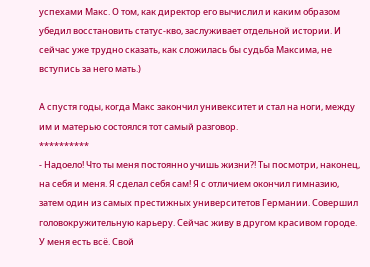успехами Макс. О том, как директор его вычислил и каким образом убедил восстановить статус-кво, заслуживает отдельной истории. И сейчас уже трудно сказать, как сложилась бы судьба Максима, не вступись за него мать.)

А спустя годы, когда Макс закончил унивекситет и стал на ноги, между им и матерью состоялся тот самый разговор.
**********
- Надоело! Что ты меня постоянно учишь жизни?! Ты посмотри, наконец, на себя и меня. Я сделал себя сам! Я с отличием окончил гимназию, затем один из самых престижных университетов Германии. Совершил головокружительную карьеру. Сейчас живу в другом красивом городе. У меня есть всё. Свой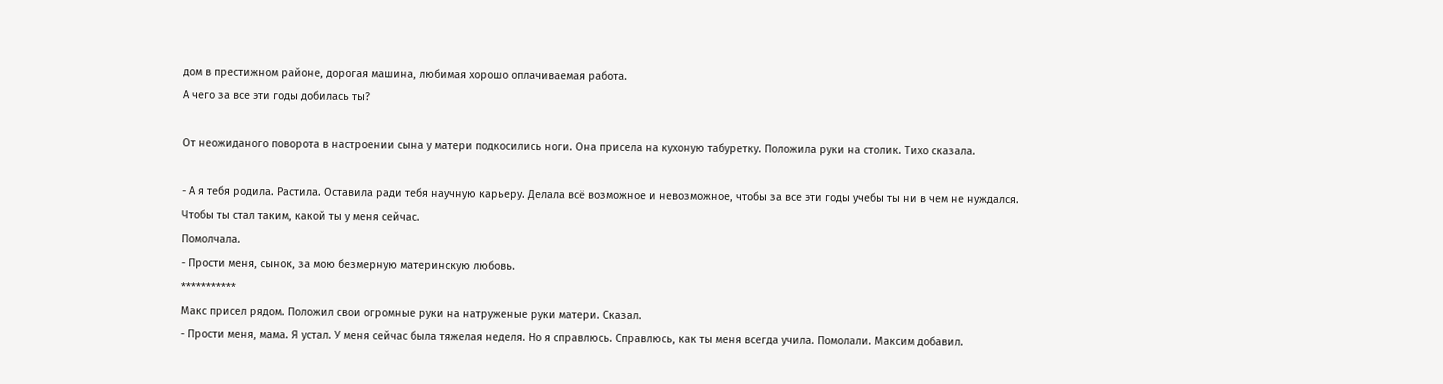дом в престижном районе, дорогая машина, любимая хорошо оплачиваемая работа.
А чего за все эти годы добилась ты?

От неожиданого поворота в настроении сына у матери подкосились ноги. Она присела на кухоную табуретку. Положила руки на столик. Тихо сказала.

- А я тебя родила. Растила. Оставила ради тебя научную карьеру. Делала всё возможное и невозможное, чтобы за все эти годы учебы ты ни в чем не нуждался. Чтобы ты стал таким, какой ты у меня сейчас.
Помолчала.
- Прости меня, сынок, за мою безмерную материнскую любовь.
***********
Макс присел рядом. Положил свои огромные руки на натруженые руки матери. Сказал.
- Прости меня, мама. Я устал. У меня сейчас была тяжелая неделя. Но я справлюсь. Справлюсь, как ты меня всегда учила. Помолали. Максим добавил.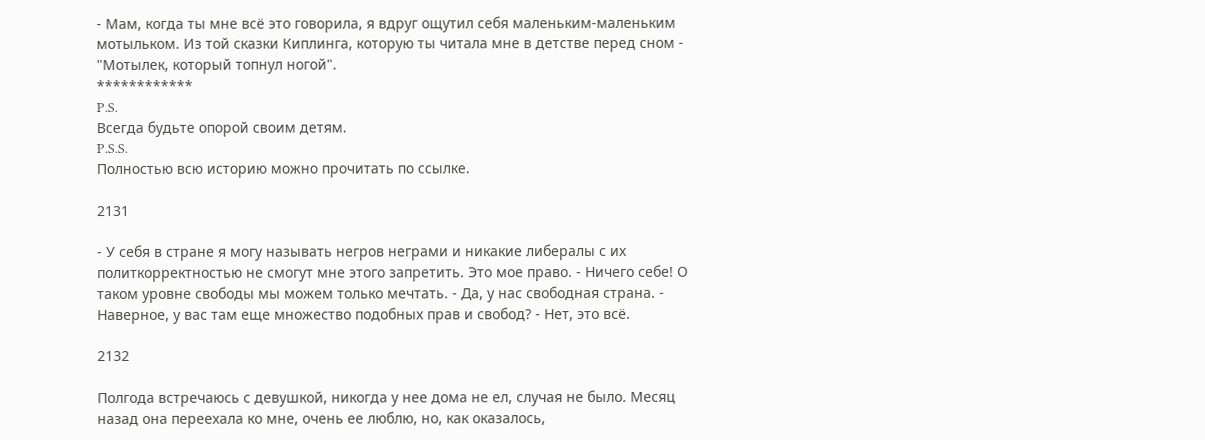- Мам, когда ты мне всё это говорила, я вдруг ощутил себя маленьким-маленьким мотыльком. Из той сказки Киплинга, которую ты читала мне в детстве перед сном - "Мотылек, который топнул ногой".
************
P.S.
Всегда будьте опорой своим детям.
P.S.S.
Полностью всю историю можно прочитать по ссылке.

2131

- У себя в стране я могу называть негров неграми и никакие либералы с их политкорректностью не смогут мне этого запретить. Это мое право. - Ничего себе! О таком уровне свободы мы можем только мечтать. - Да, у нас свободная страна. - Наверное, у вас там еще множество подобных прав и свобод? - Нет, это всё.

2132

Полгода встречаюсь с девушкой, никогда у нее дома не ел, случая не было. Месяц назад она переехала ко мне, очень ее люблю, но, как оказалось,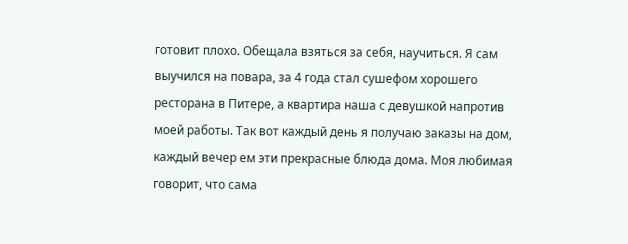готовит плохо. Обещала взяться за себя, научиться. Я сам выучился на повара, за 4 года стал сушефом хорошего ресторана в Питере, а квартира наша с девушкой напротив моей работы. Так вот каждый день я получаю заказы на дом, каждый вечер ем эти прекрасные блюда дома. Моя любимая говорит, что сама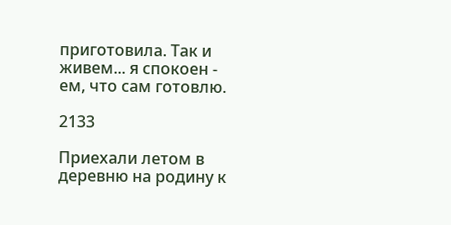приготовила. Так и живем... я спокоен - ем, что сам готовлю.

2133

Приехали летом в деревню на родину к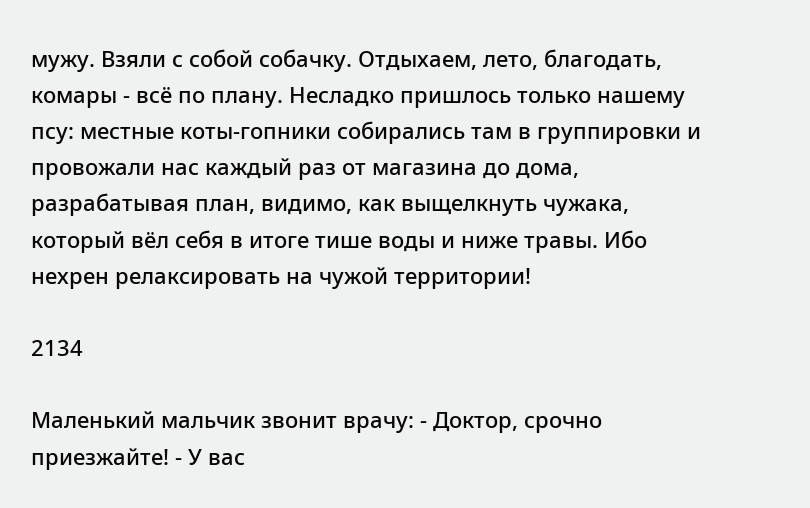мужу. Взяли с собой собачку. Отдыхаем, лето, благодать, комары - всё по плану. Несладко пришлось только нашему псу: местные коты-гопники собирались там в группировки и провожали нас каждый раз от магазина до дома, разрабатывая план, видимо, как выщелкнуть чужака, который вёл себя в итоге тише воды и ниже травы. Ибо нехрен релаксировать на чужой территории!

2134

Маленький мальчик звонит врачу: - Доктор, срочно приезжайте! - У вас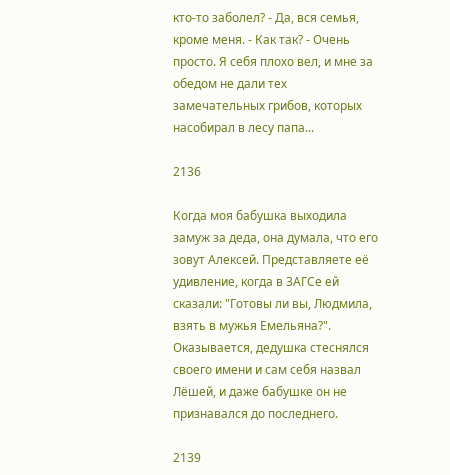кто-то заболел? - Да, вся семья, кроме меня. - Как так? - Очень просто. Я себя плохо вел, и мне за обедом не дали тех замечательных грибов, которых насобирал в лесу папа...

2136

Когда моя бабушка выходила замуж за деда, она думала, что его зовут Алексей. Представляете её удивление, когда в ЗАГСе ей сказали: "Готовы ли вы, Людмила, взять в мужья Емельяна?". Оказывается, дедушка стеснялся своего имени и сам себя назвал Лёшей, и даже бабушке он не признавался до последнего.

2139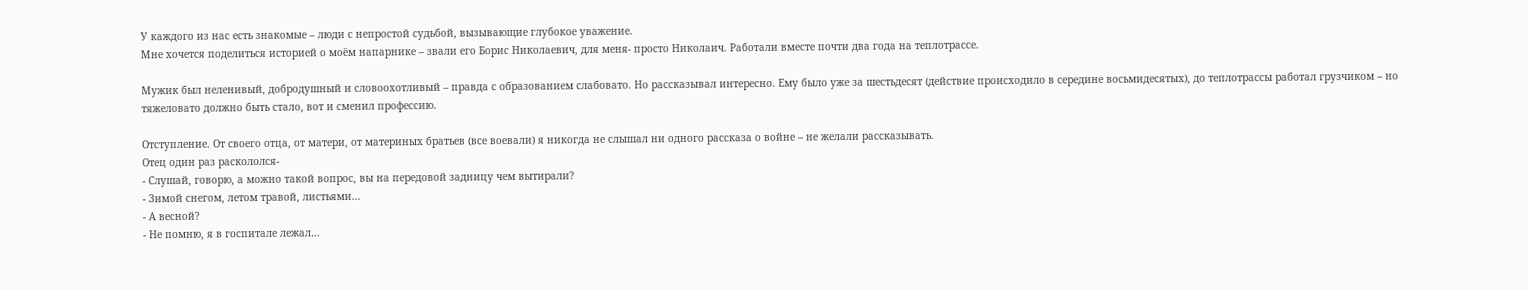У каждого из нас есть знакомые – люди с непростой судьбой, вызывающие глубокое уважение.
Мне хочется поделиться историей о моём напарнике – звали его Борис Николаевич, для меня- просто Николаич. Работали вместе почти два года на теплотрассе.

Мужик был неленивый, добродушный и словоохотливый – правда с образованием слабовато. Но рассказывал интересно. Ему было уже за шестьдесят (действие происходило в середине восьмидесятых), до теплотрассы работал грузчиком – но тяжеловато должно быть стало, вот и сменил профессию.

Отступление. От своего отца, от матери, от материных братьев (все воевали) я никогда не слышал ни одного рассказа о войне – не желали рассказывать.
Отец один раз раскололся-
- Слушай, говорю, а можно такой вопрос, вы на передовой задницу чем вытирали?
- Зимой снегом, летом травой, листьями…
- А весной?
- Не помню, я в госпитале лежал…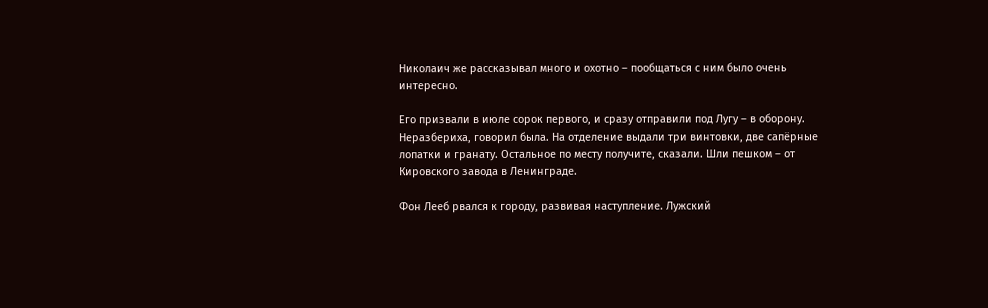Николаич же рассказывал много и охотно – пообщаться с ним было очень интересно.

Его призвали в июле сорок первого, и сразу отправили под Лугу – в оборону. Неразбериха, говорил была. На отделение выдали три винтовки, две сапёрные лопатки и гранату. Остальное по месту получите, сказали. Шли пешком – от Кировского завода в Ленинграде.

Фон Лееб рвался к городу, развивая наступление. Лужский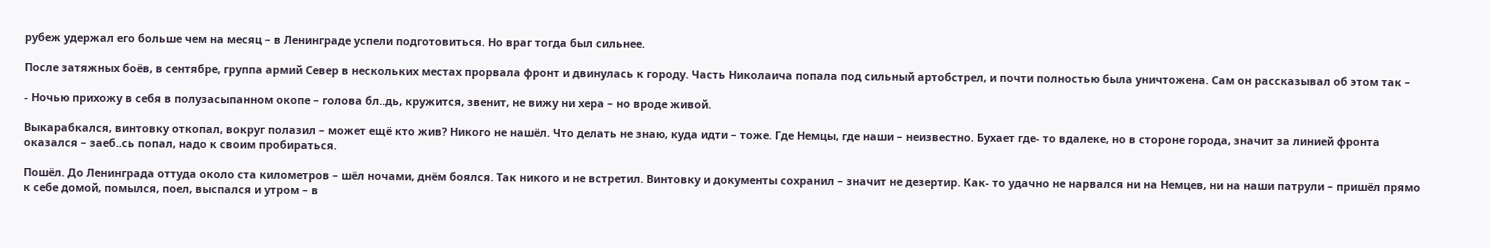рубеж удержал его больше чем на месяц – в Ленинграде успели подготовиться. Но враг тогда был сильнее.

После затяжных боёв, в сентябре, группа армий Север в нескольких местах прорвала фронт и двинулась к городу. Часть Николаича попала под сильный артобстрел, и почти полностью была уничтожена. Сам он рассказывал об этом так –

- Ночью прихожу в себя в полузасыпанном окопе – голова бл..дь, кружится, звенит, не вижу ни хера – но вроде живой.

Выкарабкался, винтовку откопал, вокруг полазил – может ещё кто жив? Никого не нашёл. Что делать не знаю, куда идти – тоже. Где Немцы, где наши – неизвестно. Бухает где- то вдалеке, но в стороне города, значит за линией фронта оказался – заеб..сь попал, надо к своим пробираться.

Пошёл. До Ленинграда оттуда около ста километров – шёл ночами, днём боялся. Так никого и не встретил. Винтовку и документы сохранил – значит не дезертир. Как- то удачно не нарвался ни на Немцев, ни на наши патрули – пришёл прямо к себе домой, помылся, поел, выспался и утром – в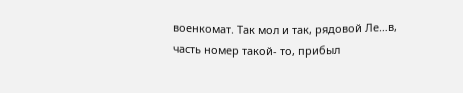военкомат. Так мол и так, рядовой Ле…в, часть номер такой- то, прибыл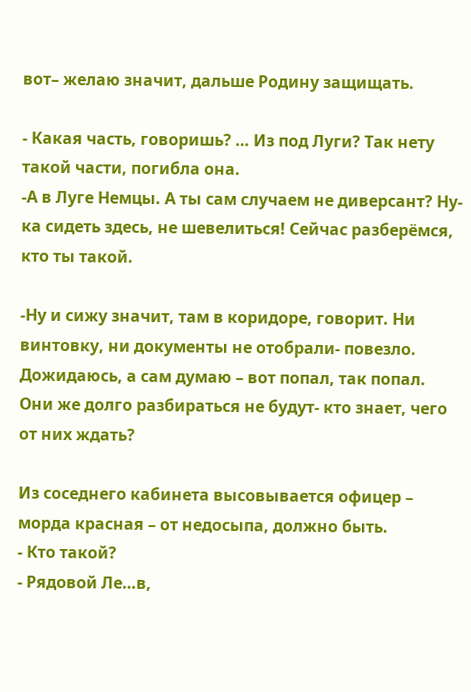вот– желаю значит, дальше Родину защищать.

- Какая часть, говоришь? … Из под Луги? Так нету такой части, погибла она.
-А в Луге Немцы. А ты сам случаем не диверсант? Ну- ка сидеть здесь, не шевелиться! Сейчас разберёмся, кто ты такой.

-Ну и сижу значит, там в коридоре, говорит. Ни винтовку, ни документы не отобрали- повезло. Дожидаюсь, а сам думаю – вот попал, так попал. Они же долго разбираться не будут- кто знает, чего от них ждать?

Из соседнего кабинета высовывается офицер – морда красная – от недосыпа, должно быть.
- Кто такой?
- Рядовой Ле…в,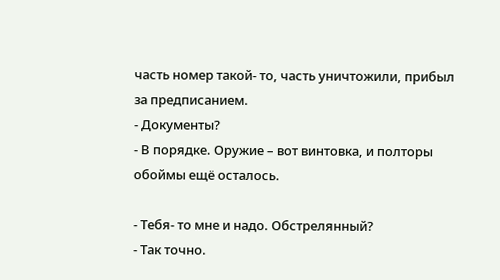часть номер такой- то, часть уничтожили, прибыл за предписанием.
- Документы?
- В порядке. Оружие – вот винтовка, и полторы обоймы ещё осталось.

- Тебя- то мне и надо. Обстрелянный?
- Так точно.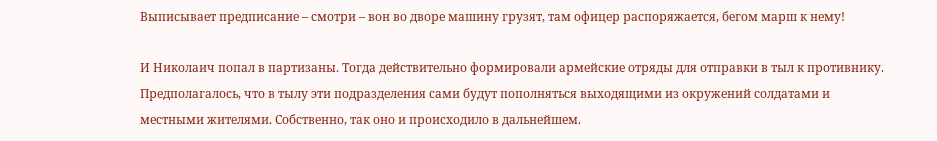Выписывает предписание – смотри – вон во дворе машину грузят, там офицер распоряжается, бегом марш к нему!

И Николаич попал в партизаны. Тогда действительно формировали армейские отряды для отправки в тыл к противнику. Предполагалось, что в тылу эти подразделения сами будут пополняться выходящими из окружений солдатами и местными жителями. Собственно, так оно и происходило в дальнейшем.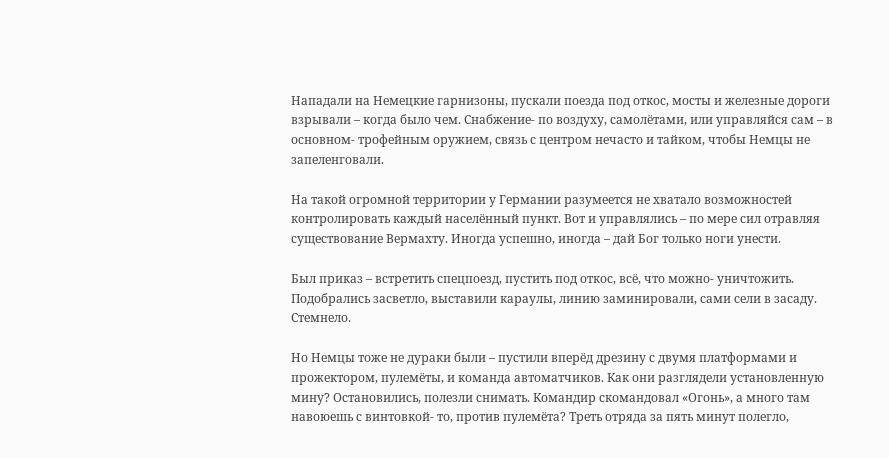Нападали на Немецкие гарнизоны, пускали поезда под откос, мосты и железные дороги взрывали – когда было чем. Снабжение- по воздуху, самолётами, или управляйся сам – в основном- трофейным оружием, связь с центром нечасто и тайком, чтобы Немцы не запеленговали.

На такой огромной территории у Германии разумеется не хватало возможностей контролировать каждый населённый пункт. Вот и управлялись – по мере сил отравляя существование Вермахту. Иногда успешно, иногда – дай Бог только ноги унести.

Был приказ – встретить спецпоезд, пустить под откос, всё, что можно- уничтожить. Подобрались засветло, выставили караулы, линию заминировали, сами сели в засаду. Стемнело.

Но Немцы тоже не дураки были – пустили вперёд дрезину с двумя платформами и прожектором, пулемёты, и команда автоматчиков. Как они разглядели установленную мину? Остановились, полезли снимать. Командир скомандовал «Огонь», а много там навоюешь с винтовкой- то, против пулемёта? Треть отряда за пять минут полегло,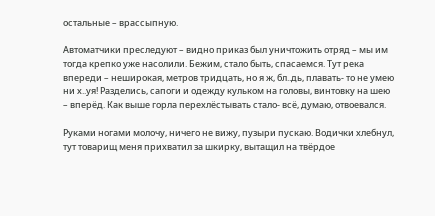остальные – врассыпную.

Автоматчики преследуют – видно приказ был уничтожить отряд – мы им тогда крепко уже насолили. Бежим, стало быть, спасаемся. Тут река впереди – неширокая, метров тридцать, но я ж, бл..дь, плавать- то не умею ни х..уя! Разделись, сапоги и одежду кульком на головы, винтовку на шею – вперёд. Как выше горла перехлёстывать стало- всё, думаю, отвоевался.

Руками ногами молочу, ничего не вижу, пузыри пускаю. Водички хлебнул, тут товарищ меня прихватил за шкирку, вытащил на твёрдое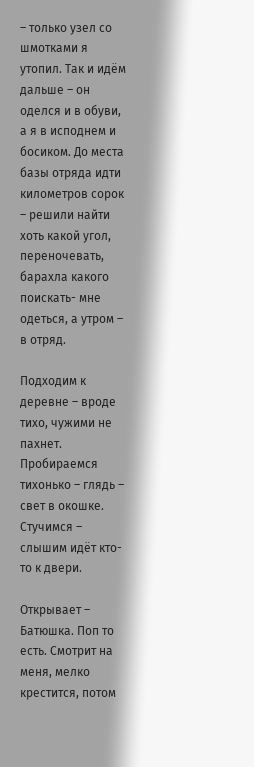– только узел со шмотками я утопил. Так и идём дальше – он оделся и в обуви, а я в исподнем и босиком. До места базы отряда идти километров сорок – решили найти хоть какой угол, переночевать, барахла какого поискать- мне одеться, а утром – в отряд.

Подходим к деревне – вроде тихо, чужими не пахнет. Пробираемся тихонько – глядь – свет в окошке. Стучимся – слышим идёт кто- то к двери.

Открывает – Батюшка. Поп то есть. Смотрит на меня, мелко крестится, потом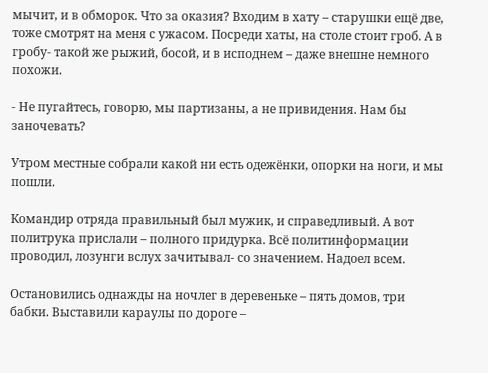мычит, и в обморок. Что за оказия? Входим в хату – старушки ещё две, тоже смотрят на меня с ужасом. Посреди хаты, на столе стоит гроб. А в гробу- такой же рыжий, босой, и в исподнем – даже внешне немного похожи.

- Не пугайтесь, говорю, мы партизаны, а не привидения. Нам бы заночевать?

Утром местные собрали какой ни есть одежёнки, опорки на ноги, и мы пошли.

Командир отряда правильный был мужик, и справедливый. А вот политрука прислали – полного придурка. Всё политинформации проводил, лозунги вслух зачитывал- со значением. Надоел всем.

Остановились однажды на ночлег в деревеньке – пять домов, три бабки. Выставили караулы по дороге –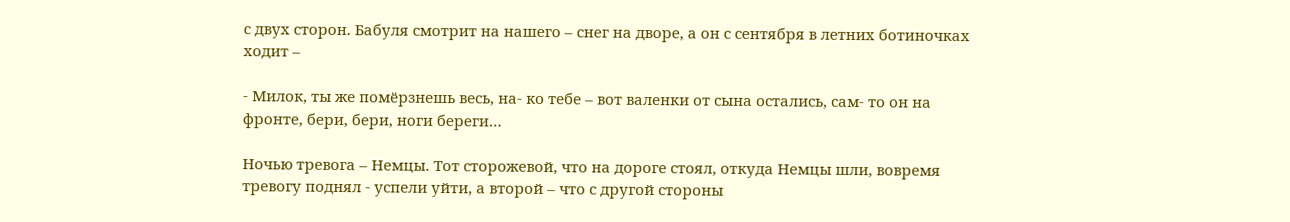с двух сторон. Бабуля смотрит на нашего – снег на дворе, а он с сентября в летних ботиночках ходит –

- Милок, ты же помёрзнешь весь, на- ко тебе – вот валенки от сына остались, сам- то он на фронте, бери, бери, ноги береги…

Ночью тревога – Немцы. Тот сторожевой, что на дороге стоял, откуда Немцы шли, вовремя тревогу поднял - успели уйти, а второй – что с другой стороны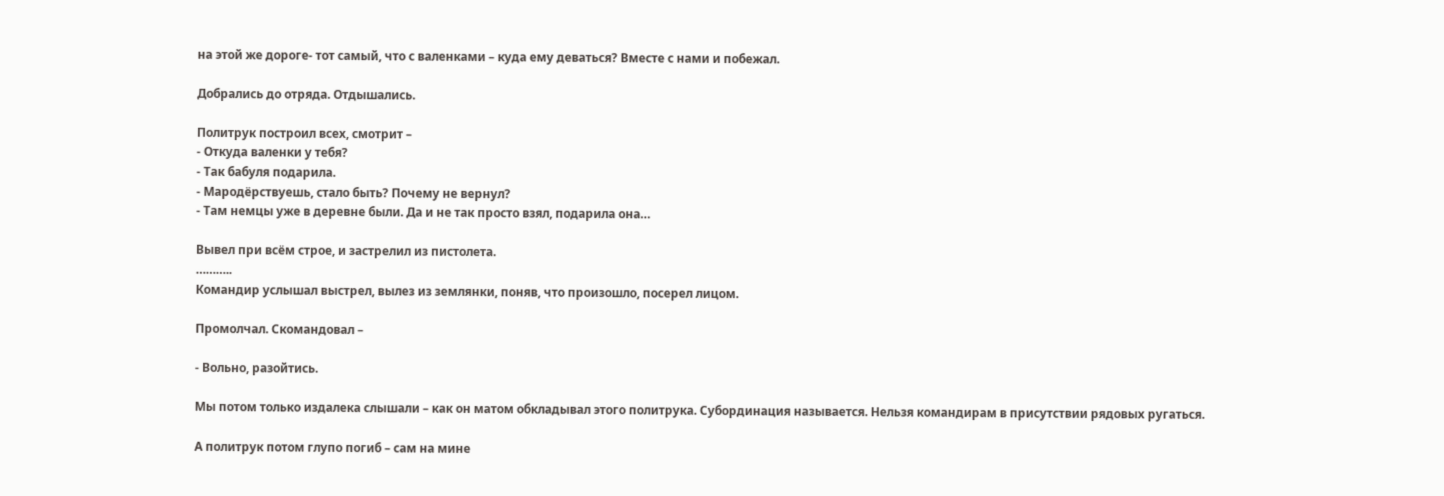на этой же дороге- тот самый, что с валенками – куда ему деваться? Вместе с нами и побежал.

Добрались до отряда. Отдышались.

Политрук построил всех, смотрит –
- Откуда валенки у тебя?
- Так бабуля подарила.
- Мародёрствуешь, стало быть? Почему не вернул?
- Там немцы уже в деревне были. Да и не так просто взял, подарила она…

Вывел при всём строе, и застрелил из пистолета.
………..
Командир услышал выстрел, вылез из землянки, поняв, что произошло, посерел лицом.

Промолчал. Скомандовал –

- Вольно, разойтись.

Мы потом только издалека слышали – как он матом обкладывал этого политрука. Субординация называется. Нельзя командирам в присутствии рядовых ругаться.

А политрук потом глупо погиб – сам на мине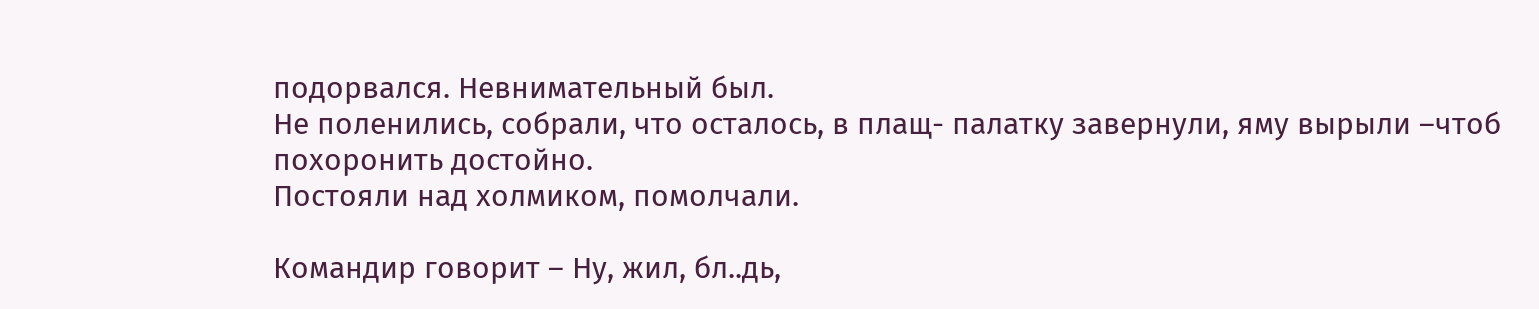подорвался. Невнимательный был.
Не поленились, собрали, что осталось, в плащ- палатку завернули, яму вырыли –чтоб похоронить достойно.
Постояли над холмиком, помолчали.

Командир говорит – Ну, жил, бл..дь,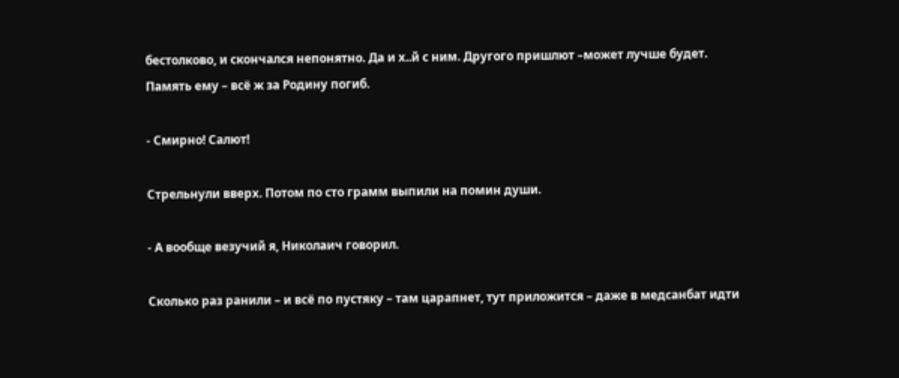бестолково, и скончался непонятно. Да и х..й с ним. Другого пришлют –может лучше будет. Память ему – всё ж за Родину погиб.

- Смирно! Салют!

Стрельнули вверх. Потом по сто грамм выпили на помин души.

- А вообще везучий я, Николаич говорил.

Сколько раз ранили – и всё по пустяку – там царапнет, тут приложится – даже в медсанбат идти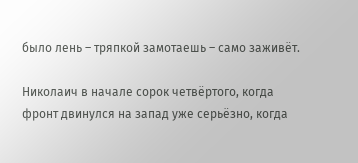было лень – тряпкой замотаешь – само заживёт.

Николаич в начале сорок четвёртого, когда фронт двинулся на запад уже серьёзно, когда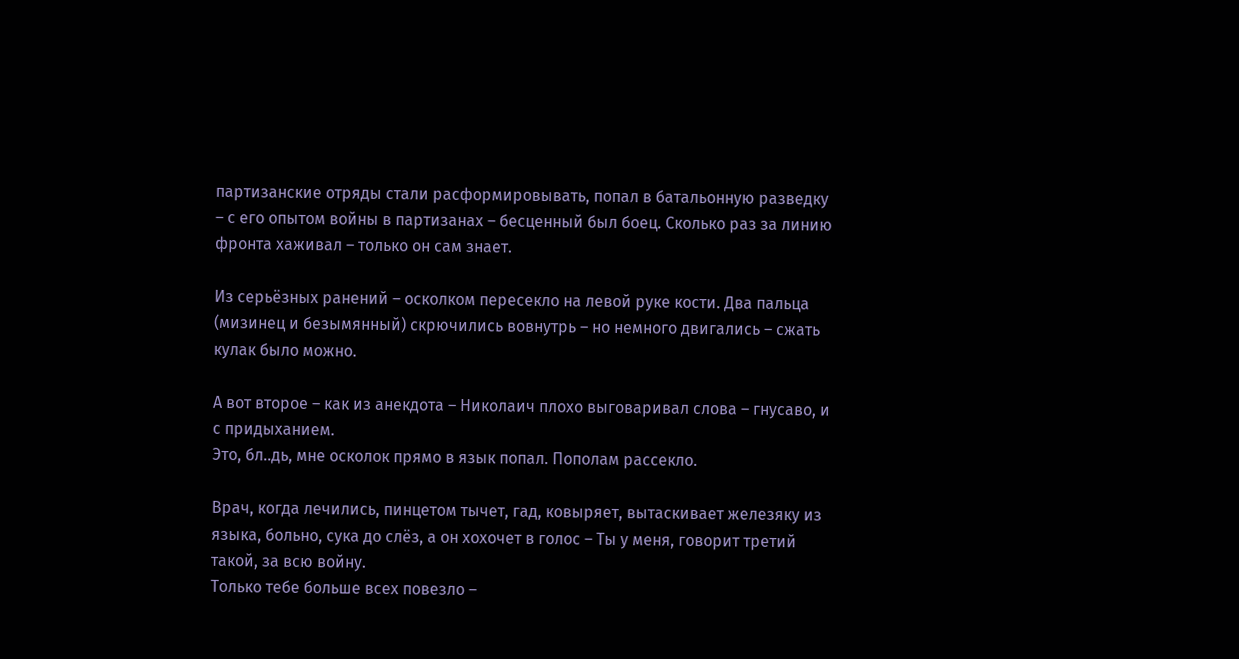партизанские отряды стали расформировывать, попал в батальонную разведку – с его опытом войны в партизанах – бесценный был боец. Сколько раз за линию фронта хаживал – только он сам знает.

Из серьёзных ранений – осколком пересекло на левой руке кости. Два пальца (мизинец и безымянный) скрючились вовнутрь – но немного двигались – сжать кулак было можно.

А вот второе – как из анекдота – Николаич плохо выговаривал слова – гнусаво, и с придыханием.
Это, бл..дь, мне осколок прямо в язык попал. Пополам рассекло.

Врач, когда лечились, пинцетом тычет, гад, ковыряет, вытаскивает железяку из языка, больно, сука до слёз, а он хохочет в голос – Ты у меня, говорит третий такой, за всю войну.
Только тебе больше всех повезло –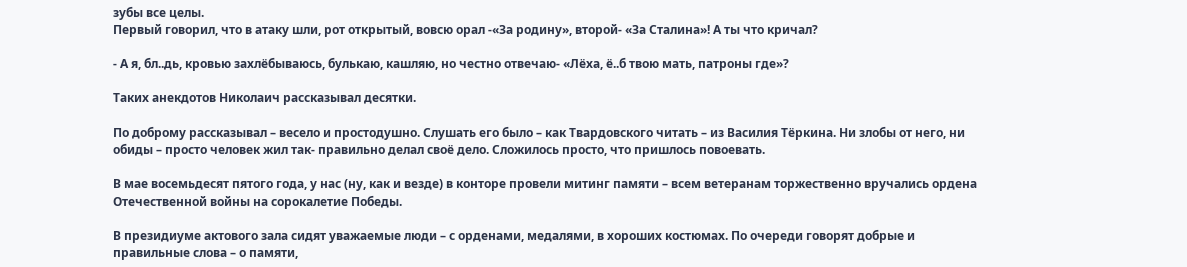зубы все целы.
Первый говорил, что в атаку шли, рот открытый, вовсю орал -«За родину», второй- «За Сталина»! А ты что кричал?

- А я, бл..дь, кровью захлёбываюсь, булькаю, кашляю, но честно отвечаю- «Лёха, ё..б твою мать, патроны где»?

Таких анекдотов Николаич рассказывал десятки.

По доброму рассказывал – весело и простодушно. Слушать его было – как Твардовского читать – из Василия Тёркина. Ни злобы от него, ни обиды – просто человек жил так- правильно делал своё дело. Сложилось просто, что пришлось повоевать.

В мае восемьдесят пятого года, у нас (ну, как и везде) в конторе провели митинг памяти – всем ветеранам торжественно вручались ордена Отечественной войны на сорокалетие Победы.

В президиуме актового зала сидят уважаемые люди – с орденами, медалями, в хороших костюмах. По очереди говорят добрые и правильные слова – о памяти,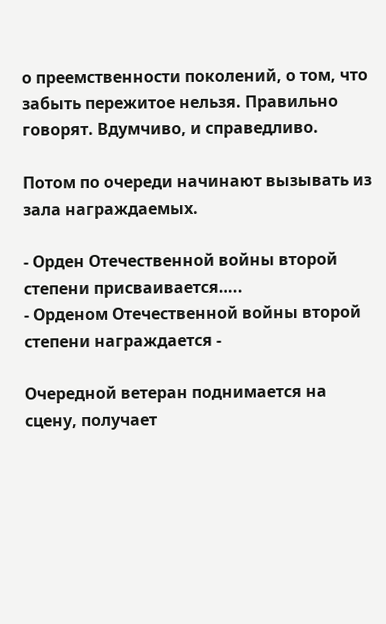о преемственности поколений, о том, что забыть пережитое нельзя. Правильно говорят. Вдумчиво, и справедливо.

Потом по очереди начинают вызывать из зала награждаемых.

- Орден Отечественной войны второй степени присваивается…..
- Орденом Отечественной войны второй степени награждается -

Очередной ветеран поднимается на сцену, получает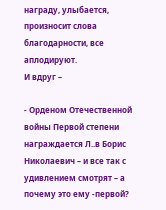награду, улыбается, произносит слова благодарности, все аплодируют.
И вдруг –

- Орденом Отечественной войны Первой степени награждается Л..в Борис Николаевич – и все так с удивлением смотрят – а почему это ему -первой?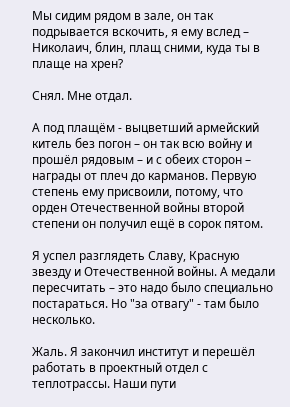Мы сидим рядом в зале, он так подрывается вскочить, я ему вслед – Николаич, блин, плащ сними, куда ты в плаще на хрен?

Снял. Мне отдал.

А под плащём - выцветший армейский китель без погон – он так всю войну и прошёл рядовым – и с обеих сторон – награды от плеч до карманов. Первую степень ему присвоили, потому, что орден Отечественной войны второй степени он получил ещё в сорок пятом.

Я успел разглядеть Славу, Красную звезду и Отечественной войны. А медали пересчитать – это надо было специально постараться. Но "за отвагу" - там было несколько.

Жаль. Я закончил институт и перешёл работать в проектный отдел с теплотрассы. Наши пути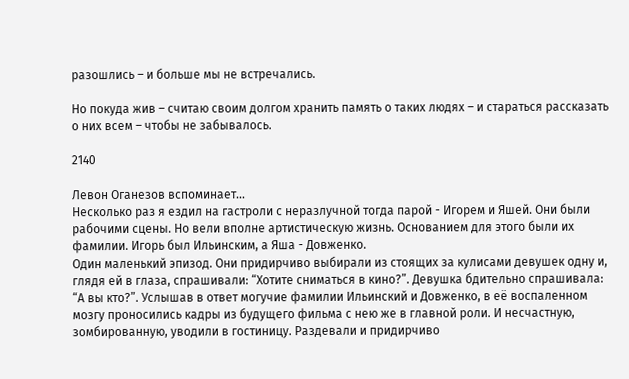разошлись – и больше мы не встречались.

Но покуда жив – считаю своим долгом хранить память о таких людях – и стараться рассказать о них всем – чтобы не забывалось.

2140

Левон Оганезов вспоминает...
Несколько раз я ездил на гастроли с неразлучной тогда парой - Игорем и Яшей. Они были рабочими сцены. Но вели вполне артистическую жизнь. Основанием для этого были их фамилии. Игорь был Ильинским, а Яша - Довженко.
Один маленький эпизод. Они придирчиво выбирали из стоящих за кулисами девушек одну и, глядя ей в глаза, спрашивали: “Хотите сниматься в кино?”. Девушка бдительно спрашивала: “А вы кто?”. Услышав в ответ могучие фамилии Ильинский и Довженко, в её воспаленном мозгу проносились кадры из будущего фильма с нею же в главной роли. И несчастную, зомбированную, уводили в гостиницу. Раздевали и придирчиво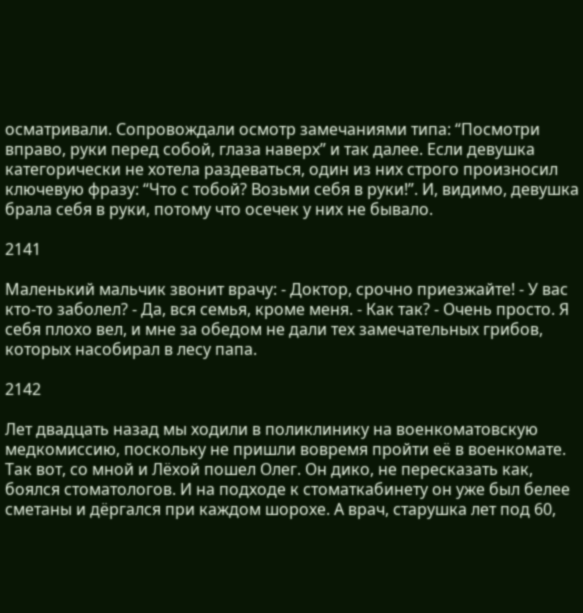осматривали. Сопровождали осмотр замечаниями типа: “Посмотри вправо, руки перед собой, глаза наверх” и так далее. Если девушка категорически не хотела раздеваться, один из них строго произносил ключевую фразу: “Что с тобой? Возьми себя в руки!”. И, видимо, девушка брала себя в руки, потому что осечек у них не бывало.

2141

Маленький мальчик звонит врачу: - Доктор, срочно приезжайте! - У вас кто-то заболел? - Да, вся семья, кроме меня. - Как так? - Очень просто. Я себя плохо вел, и мне за обедом не дали тех замечательных грибов, которых насобирал в лесу папа.

2142

Лет двадцать назад мы ходили в поликлинику на военкоматовскую медкомиссию, поскольку не пришли вовремя пройти её в военкомате. Так вот, со мной и Лёхой пошел Олег. Он дико, не пересказать как, боялся стоматологов. И на подходе к стоматкабинету он уже был белее сметаны и дёргался при каждом шорохе. А врач, старушка лет под 60,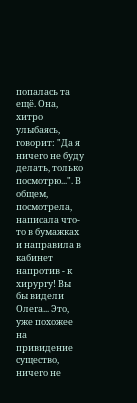попалась та ещё. Она, хитро улыбаясь, говорит: "Да я ничего не буду делать, только посмотрю...". В общем, посмотрела, написала что-то в бумажках и направила в кабинет напротив - к хирургу! Вы бы видели Олега... Это, уже похожее на привидение существо, ничего не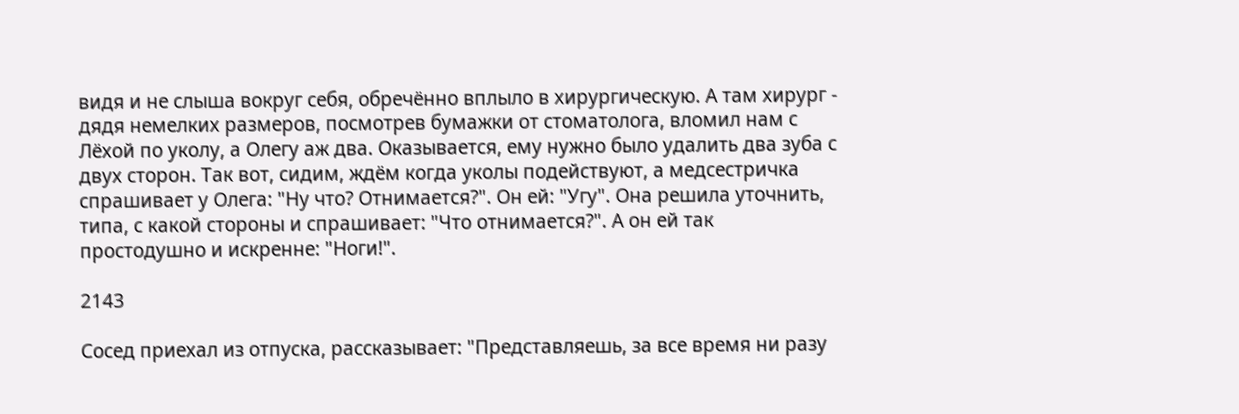видя и не слыша вокруг себя, обречённо вплыло в хирургическую. А там хирург - дядя немелких размеров, посмотрев бумажки от стоматолога, вломил нам с Лёхой по уколу, а Олегу аж два. Оказывается, ему нужно было удалить два зуба с двух сторон. Так вот, сидим, ждём когда уколы подействуют, а медсестричка спрашивает у Олега: "Ну что? Отнимается?". Он ей: "Угу". Она решила уточнить, типа, с какой стороны и спрашивает: "Что отнимается?". А он ей так простодушно и искренне: "Ноги!".

2143

Сосед приехал из отпуска, рассказывает: "Представляешь, за все время ни разу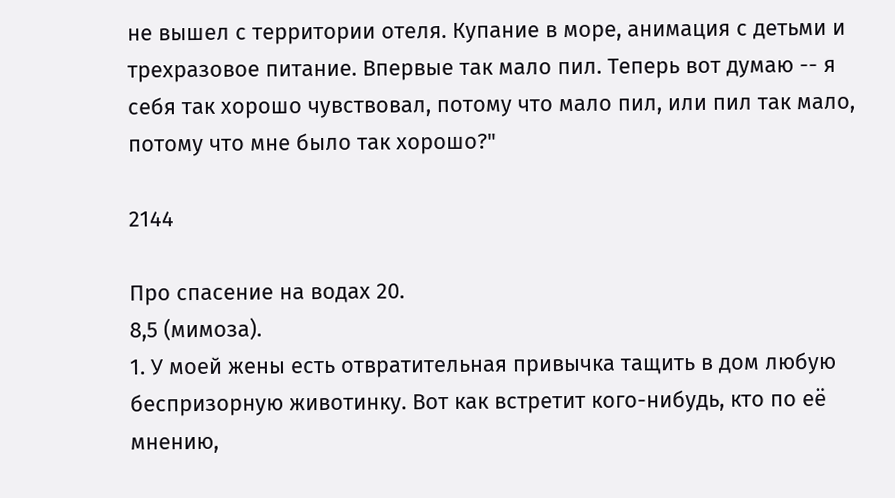не вышел с территории отеля. Купание в море, анимация с детьми и трехразовое питание. Впервые так мало пил. Теперь вот думаю -- я себя так хорошо чувствовал, потому что мало пил, или пил так мало, потому что мне было так хорошо?"

2144

Про спасение на водах 20.
8,5 (мимоза).
1. У моей жены есть отвратительная привычка тащить в дом любую беспризорную животинку. Вот как встретит кого-нибудь, кто по её мнению,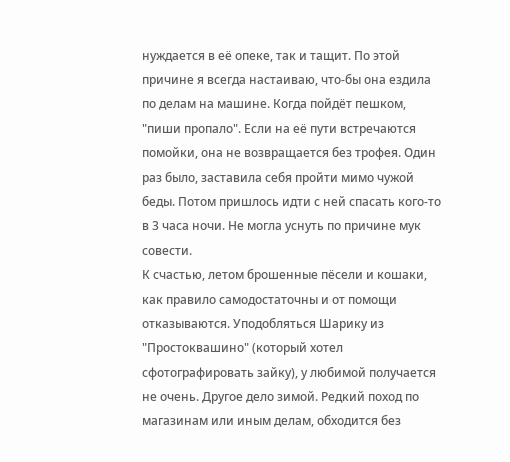нуждается в её опеке, так и тащит. По этой причине я всегда настаиваю, что-бы она ездила по делам на машине. Когда пойдёт пешком, "пиши пропало". Если на её пути встречаются помойки, она не возвращается без трофея. Один раз было, заставила себя пройти мимо чужой беды. Потом пришлось идти с ней спасать кого-то в 3 часа ночи. Не могла уснуть по причине мук совести.
К счастью, летом брошенные пёсели и кошаки, как правило самодостаточны и от помощи отказываются. Уподобляться Шарику из "Простоквашино" (который хотел сфотографировать зайку), у любимой получается не очень. Другое дело зимой. Редкий поход по магазинам или иным делам, обходится без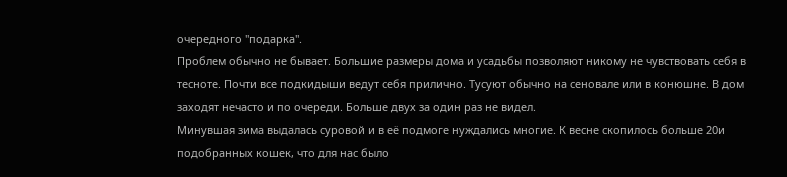очередного "подарка".
Проблем обычно не бывает. Большие размеры дома и усадьбы позволяют никому не чувствовать себя в тесноте. Почти все подкидыши ведут себя прилично. Тусуют обычно на сеновале или в конюшне. В дом заходят нечасто и по очереди. Больше двух за один раз не видел.
Минувшая зима выдалась суровой и в её подмоге нуждались многие. К весне скопилось больше 20и подобранных кошек, что для нас было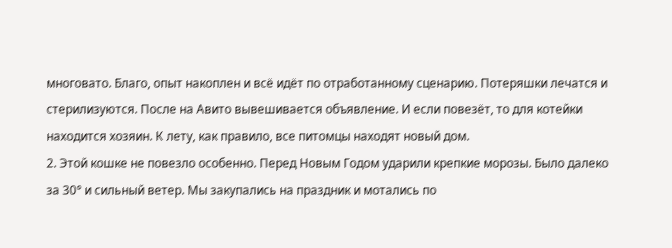многовато. Благо, опыт накоплен и всё идёт по отработанному сценарию. Потеряшки лечатся и стерилизуются. После на Авито вывешивается объявление. И если повезёт, то для котейки находится хозяин. К лету, как правило, все питомцы находят новый дом.
2. Этой кошке не повезло особенно. Перед Новым Годом ударили крепкие морозы. Было далеко за 30° и сильный ветер. Мы закупались на праздник и мотались по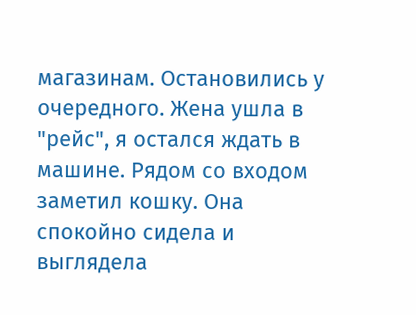магазинам. Остановились у очередного. Жена ушла в "рейс", я остался ждать в машине. Рядом со входом заметил кошку. Она спокойно сидела и выглядела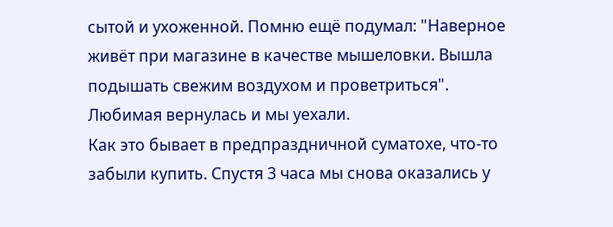сытой и ухоженной. Помню ещё подумал: "Наверное живёт при магазине в качестве мышеловки. Вышла подышать свежим воздухом и проветриться".
Любимая вернулась и мы уехали.
Как это бывает в предпраздничной суматохе, что-то забыли купить. Спустя 3 часа мы снова оказались у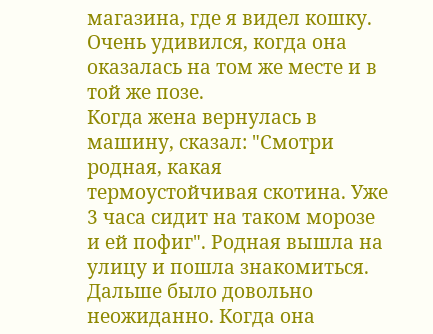магазина, где я видел кошку. Очень удивился, когда она оказалась на том же месте и в той же позе.
Когда жена вернулась в машину, сказал: "Смотри родная, какая термоустойчивая скотина. Уже 3 часа сидит на таком морозе и ей пофиг". Родная вышла на улицу и пошла знакомиться. Дальше было довольно неожиданно. Когда она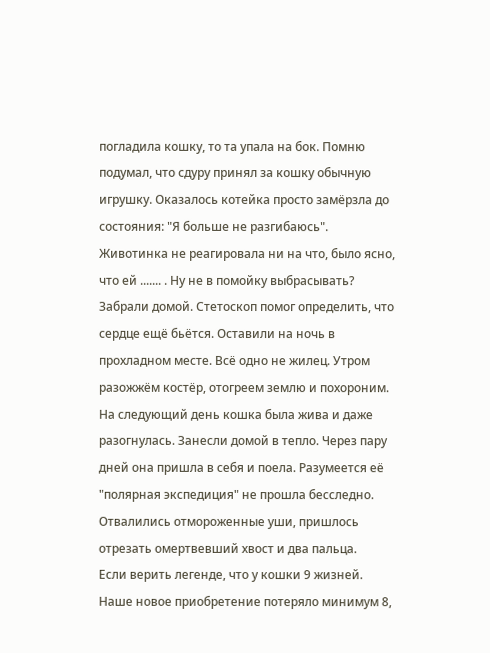погладила кошку, то та упала на бок. Помню подумал, что сдуру принял за кошку обычную игрушку. Оказалось котейка просто замёрзла до состояния: "Я больше не разгибаюсь". Животинка не реагировала ни на что, было ясно, что ей ....... . Ну не в помойку выбрасывать? Забрали домой. Стетоскоп помог определить, что сердце ещё бьётся. Оставили на ночь в прохладном месте. Всё одно не жилец. Утром разожжём костёр, отогреем землю и похороним.
На следующий день кошка была жива и даже разогнулась. Занесли домой в тепло. Через пару дней она пришла в себя и поела. Разумеется её "полярная экспедиция" не прошла бесследно. Отвалились отмороженные уши, пришлось отрезать омертвевший хвост и два пальца.
Если верить легенде, что у кошки 9 жизней. Наше новое приобретение потеряло минимум 8,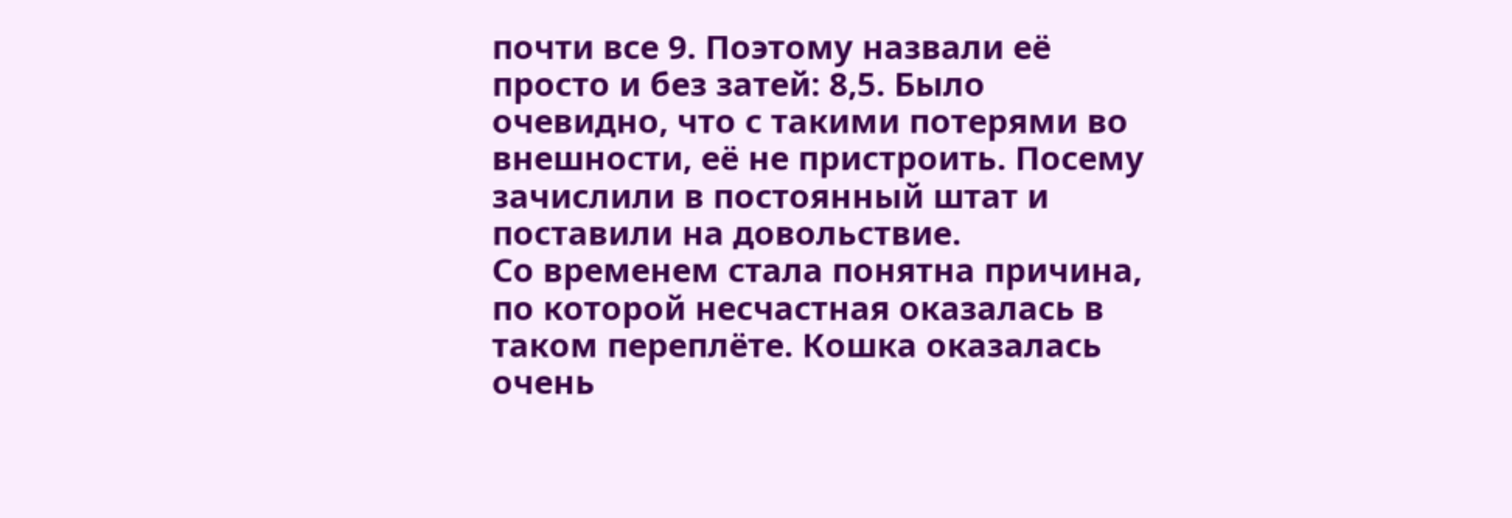почти все 9. Поэтому назвали её просто и без затей: 8,5. Было очевидно, что с такими потерями во внешности, её не пристроить. Посему зачислили в постоянный штат и поставили на довольствие.
Со временем стала понятна причина, по которой несчастная оказалась в таком переплёте. Кошка оказалась очень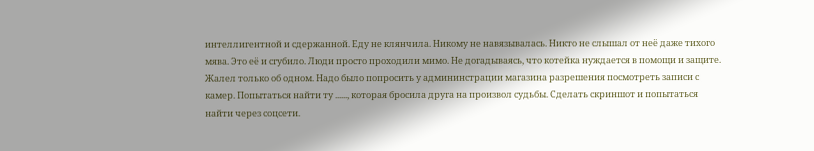интеллигентной и сдержанной. Еду не клянчила. Никому не навязывалась. Никто не слышал от неё даже тихого мява. Это её и сгубило. Люди просто проходили мимо. Не догадываясь, что котейка нуждается в помощи и защите.
Жалел только об одном. Надо было попросить у админинстрации магазина разрешения посмотреть записи с камер. Попытаться найти ту ......, которая бросила друга на произвол судьбы. Сделать скриншот и попытаться найти через соцсети.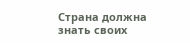Страна должна знать своих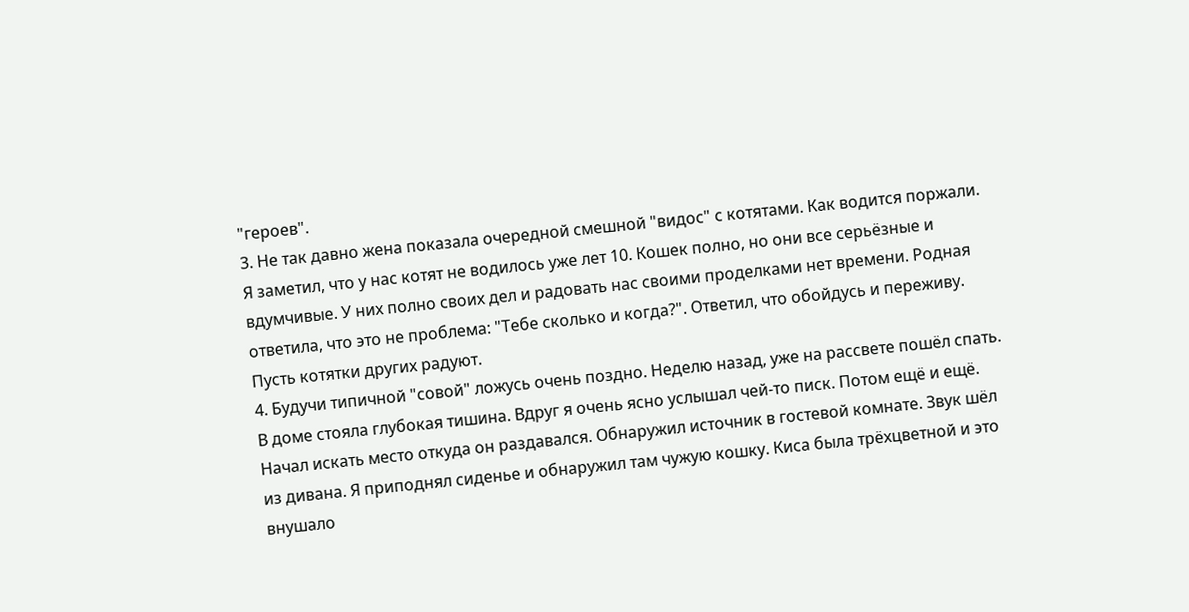"героев".
3. Не так давно жена показала очередной смешной "видос" с котятами. Как водится поржали. Я заметил, что у нас котят не водилось уже лет 10. Кошек полно, но они все серьёзные и вдумчивые. У них полно своих дел и радовать нас своими проделками нет времени. Родная ответила, что это не проблема: "Тебе сколько и когда?". Ответил, что обойдусь и переживу. Пусть котятки других радуют.
4. Будучи типичной "совой" ложусь очень поздно. Неделю назад, уже на рассвете пошёл спать. В доме стояла глубокая тишина. Вдруг я очень ясно услышал чей-то писк. Потом ещё и ещё. Начал искать место откуда он раздавался. Обнаружил источник в гостевой комнате. Звук шёл из дивана. Я приподнял сиденье и обнаружил там чужую кошку. Киса была трёхцветной и это внушало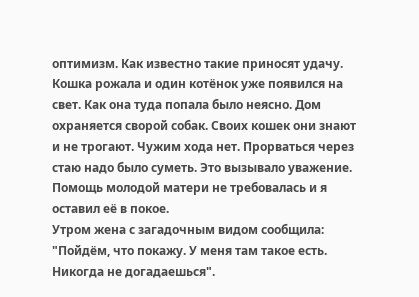оптимизм. Как известно такие приносят удачу.
Кошка рожала и один котёнок уже появился на свет. Как она туда попала было неясно. Дом охраняется сворой собак. Своих кошек они знают и не трогают. Чужим хода нет. Прорваться через стаю надо было суметь. Это вызывало уважение. Помощь молодой матери не требовалась и я оставил её в покое.
Утром жена с загадочным видом сообщила: "Пойдём, что покажу. У меня там такое есть. Никогда не догадаешься".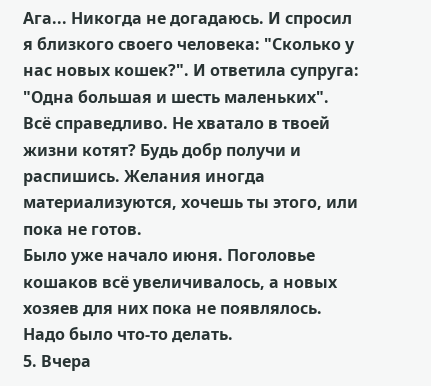Ага... Никогда не догадаюсь. И спросил я близкого своего человека: "Сколько у нас новых кошек?". И ответила супруга: "Одна большая и шесть маленьких".
Всё справедливо. Не хватало в твоей жизни котят? Будь добр получи и распишись. Желания иногда материализуются, хочешь ты этого, или пока не готов.
Было уже начало июня. Поголовье кошаков всё увеличивалось, а новых хозяев для них пока не появлялось. Надо было что-то делать.
5. Вчера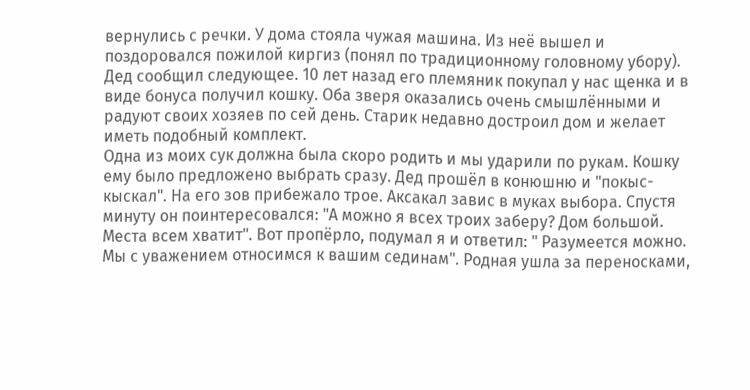вернулись с речки. У дома стояла чужая машина. Из неё вышел и поздоровался пожилой киргиз (понял по традиционному головному убору). Дед сообщил следующее. 10 лет назад его племяник покупал у нас щенка и в виде бонуса получил кошку. Оба зверя оказались очень смышлёнными и радуют своих хозяев по сей день. Старик недавно достроил дом и желает иметь подобный комплект.
Одна из моих сук должна была скоро родить и мы ударили по рукам. Кошку ему было предложено выбрать сразу. Дед прошёл в конюшню и "покыс-кыскал". На его зов прибежало трое. Аксакал завис в муках выбора. Спустя минуту он поинтересовался: "А можно я всех троих заберу? Дом большой. Места всем хватит". Вот пропёрло, подумал я и ответил: " Разумеется можно. Мы с уважением относимся к вашим сединам". Родная ушла за переносками,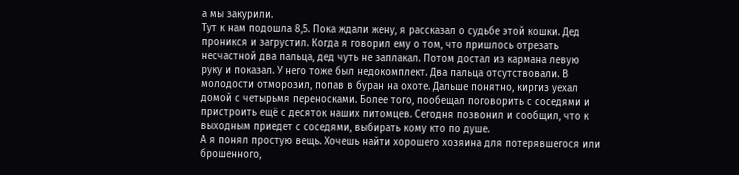а мы закурили.
Тут к нам подошла 8,5. Пока ждали жену, я рассказал о судьбе этой кошки. Дед проникся и загрустил. Когда я говорил ему о том, что пришлось отрезать несчастной два пальца, дед чуть не заплакал. Потом достал из кармана левую руку и показал. У него тоже был недокомплект. Два пальца отсутствовали. В молодости отморозил, попав в буран на охоте. Дальше понятно, киргиз уехал домой с четырьмя переносками. Более того, пообещал поговорить с соседями и пристроить ещё с десяток наших питомцев. Сегодня позвонил и сообщил, что к выходным приедет с соседями, выбирать кому кто по душе.
А я понял простую вещь. Хочешь найти хорошего хозяина для потерявшегося или брошенного,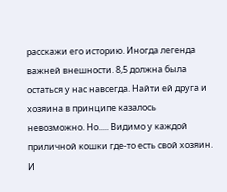расскажи его историю. Иногда легенда важней внешности. 8,5 должна была остаться у нас навсегда. Найти ей друга и хозяина в принципе казалось невозможно. Но..... Видимо у каждой приличной кошки где-то есть свой хозяин. И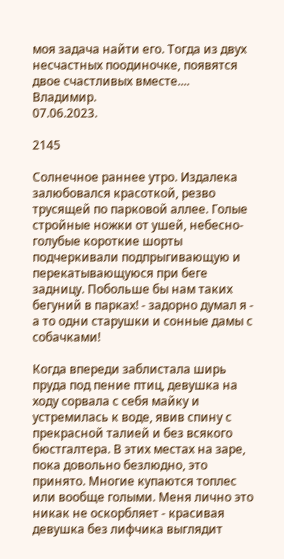моя задача найти его. Тогда из двух несчастных поодиночке, появятся двое счастливых вместе....
Владимир.
07.06.2023.

2145

Солнечное раннее утро. Издалека залюбовался красоткой, резво трусящей по парковой аллее. Голые стройные ножки от ушей, небесно-голубые короткие шорты подчеркивали подпрыгивающую и перекатывающуюся при беге задницу. Побольше бы нам таких бегуний в парках! - задорно думал я - а то одни старушки и сонные дамы с собачками!

Когда впереди заблистала ширь пруда под пение птиц, девушка на ходу сорвала с себя майку и устремилась к воде, явив спину с прекрасной талией и без всякого бюстгалтера. В этих местах на заре, пока довольно безлюдно, это принято. Многие купаются топлес или вообще голыми. Меня лично это никак не оскорбляет - красивая девушка без лифчика выглядит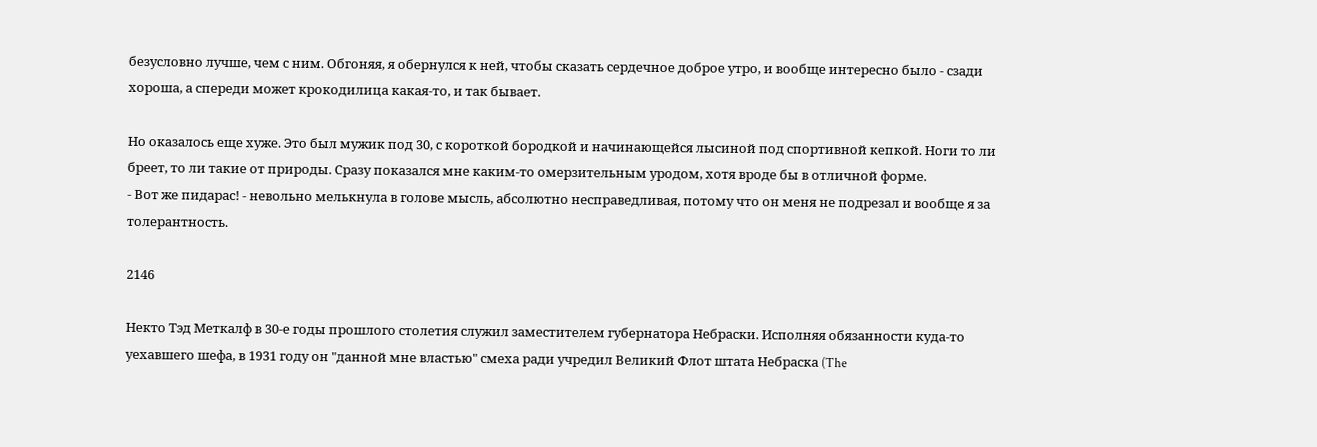безусловно лучше, чем с ним. Обгоняя, я обернулся к ней, чтобы сказать сердечное доброе утро, и вообще интересно было - сзади хороша, а спереди может крокодилица какая-то, и так бывает.

Но оказалось еще хуже. Это был мужик под 30, с короткой бородкой и начинающейся лысиной под спортивной кепкой. Ноги то ли бреет, то ли такие от природы. Сразу показался мне каким-то омерзительным уродом, хотя вроде бы в отличной форме.
- Вот же пидарас! - невольно мелькнула в голове мысль, абсолютно несправедливая, потому что он меня не подрезал и вообще я за толерантность.

2146

Некто Тэд Меткалф в 30-е годы прошлого столетия служил заместителем губернатора Небраски. Исполняя обязанности куда-то уехавшего шефа, в 1931 году он "данной мне властью" смеха ради учредил Великий Флот штата Небраска (The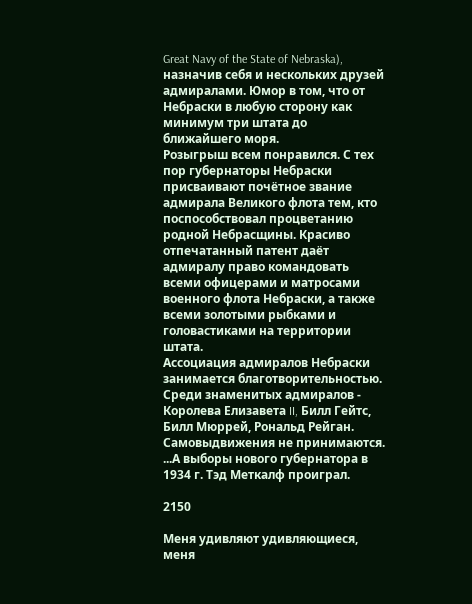Great Navy of the State of Nebraska), назначив себя и нескольких друзей адмиралами. Юмор в том, что от Небраски в любую сторону как минимум три штата до ближайшего моря.
Розыгрыш всем понравился. С тех пор губернаторы Небраски присваивают почётное звание адмирала Великого флота тем, кто поспособствовал процветанию родной Небрасщины. Красиво отпечатанный патент даёт адмиралу право командовать всеми офицерами и матросами военного флота Небраски, а также всеми золотыми рыбками и головастиками на территории штата.
Ассоциация адмиралов Небраски занимается благотворительностью. Среди знаменитых адмиралов - Королева Елизавета II, Билл Гейтс, Билл Мюррей, Рональд Рейган. Самовыдвижения не принимаются.
...А выборы нового губернатора в 1934 г. Тэд Меткалф проиграл.

2150

Меня удивляют удивляющиеся, меня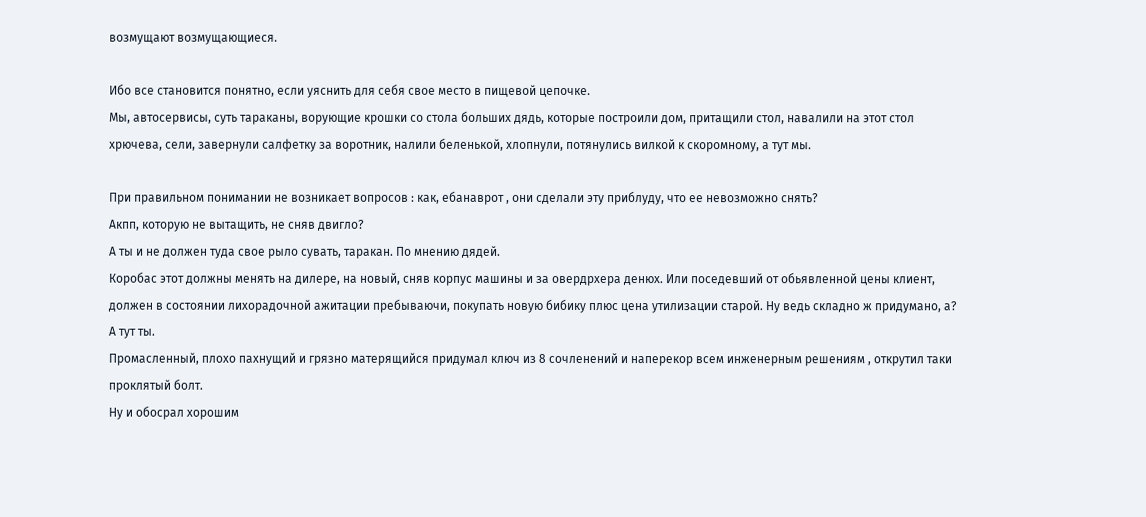возмущают возмущающиеся.

Ибо все становится понятно, если уяснить для себя свое место в пищевой цепочке.
Мы, автосервисы, суть тараканы, ворующие крошки со стола больших дядь, которые построили дом, притащили стол, навалили на этот стол хрючева, сели, завернули салфетку за воротник, налили беленькой, хлопнули, потянулись вилкой к скоромному, а тут мы.

При правильном понимании не возникает вопросов : как, ебанаврот , они сделали эту приблуду, что ее невозможно снять?
Акпп, которую не вытащить, не сняв двигло?
А ты и не должен туда свое рыло сувать, таракан. По мнению дядей.
Коробас этот должны менять на дилере, на новый, сняв корпус машины и за овердрхера денюх. Или поседевший от обьявленной цены клиент, должен в состоянии лихорадочной ажитации пребываючи, покупать новую бибику плюс цена утилизации старой. Ну ведь складно ж придумано, а?
А тут ты.
Промасленный, плохо пахнущий и грязно матерящийся придумал ключ из 8 сочленений и наперекор всем инженерным решениям , открутил таки проклятый болт.
Ну и обосрал хорошим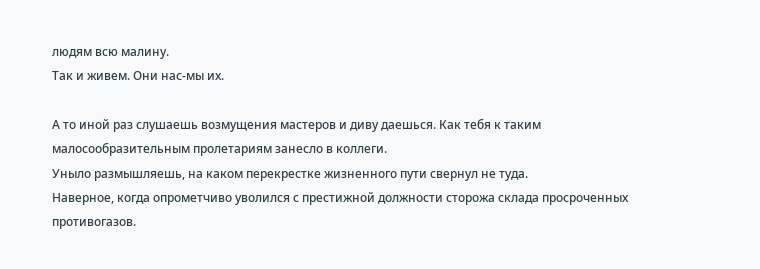людям всю малину.
Так и живем. Они нас-мы их.

А то иной раз слушаешь возмущения мастеров и диву даешься. Как тебя к таким малосообразительным пролетариям занесло в коллеги.
Уныло размышляешь, на каком перекрестке жизненного пути свернул не туда.
Наверное, когда опрометчиво уволился с престижной должности сторожа склада просроченных противогазов.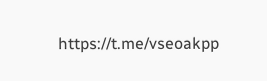https://t.me/vseoakpp